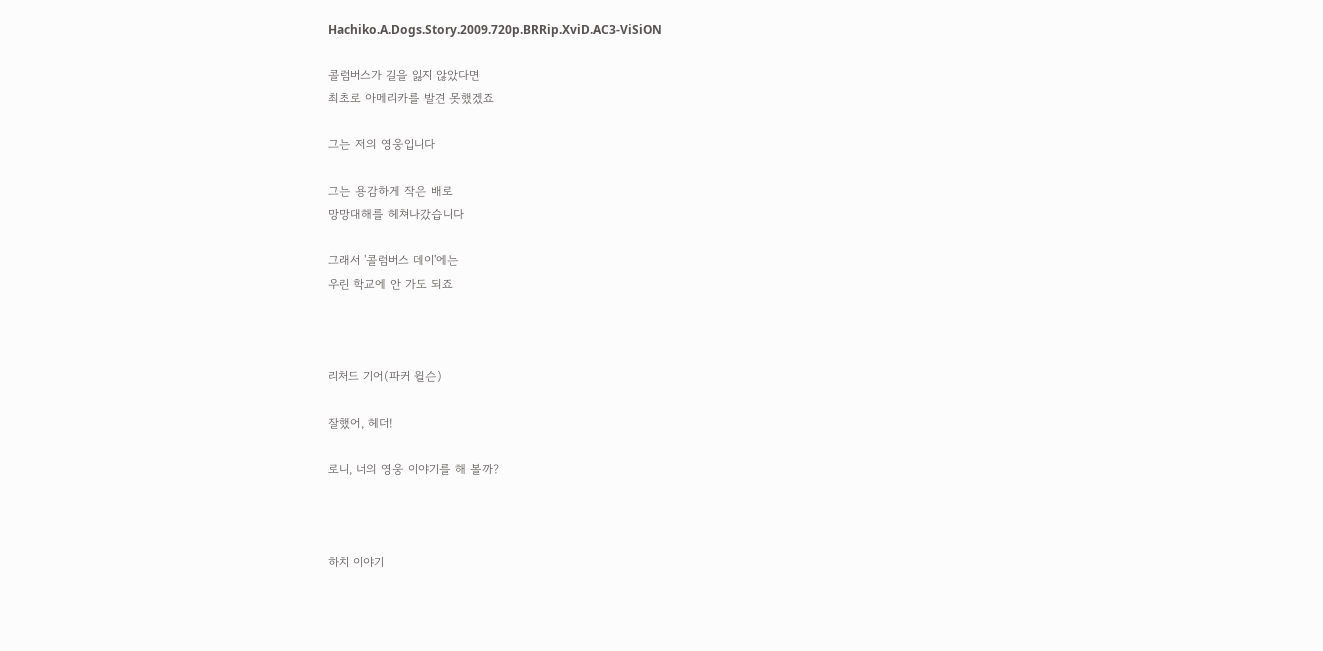Hachiko.A.Dogs.Story.2009.720p.BRRip.XviD.AC3-ViSiON

콜럼버스가 길을 잃지 않았다면
최초로 아메리카를 발견 못했겠죠

그는 저의 영웅입니다

그는 용감하게 작은 배로
망망대해를 헤쳐나갔습니다

그래서 '콜럼버스 데이'에는
우린 학교에 안 가도 되죠



리처드 기어(파커 윌슨)

잘했어, 헤더!

로니, 너의 영웅 이야기를 해 볼까?



하치 이야기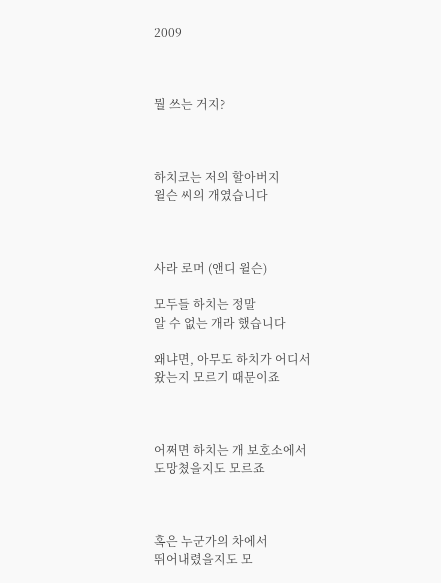2009



뭘 쓰는 거지?



하치코는 저의 할아버지
윌슨 씨의 개였습니다



사라 로머 (앤디 윌슨)

모두들 하치는 정말
알 수 없는 개라 했습니다

왜냐면, 아무도 하치가 어디서
왔는지 모르기 때문이죠



어쩌면 하치는 개 보호소에서
도망쳤을지도 모르죠



혹은 누군가의 차에서
뛰어내렸을지도 모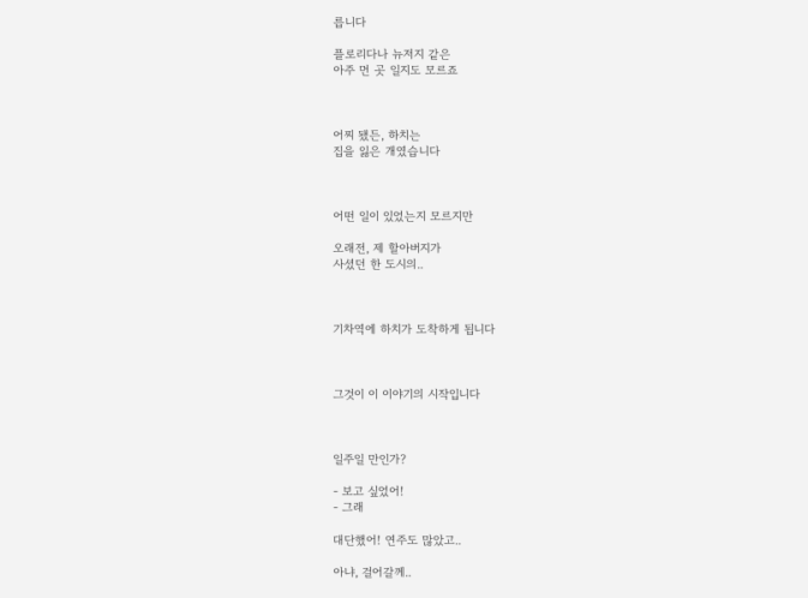릅니다

플로리다나 뉴저지 같은
아주 먼 곳 일지도 모르죠



어찌 됐든, 하치는
집을 잃은 개였습니다



어떤 일이 있었는지 모르지만

오래전, 제 할아버지가
사셨던 한 도시의..



기차역에 하치가 도착하게 됩니다



그것이 이 이야기의 시작입니다



일주일 만인가?

- 보고 싶었어!
- 그래

대단했어! 연주도 많았고..

아냐, 걸어갈께..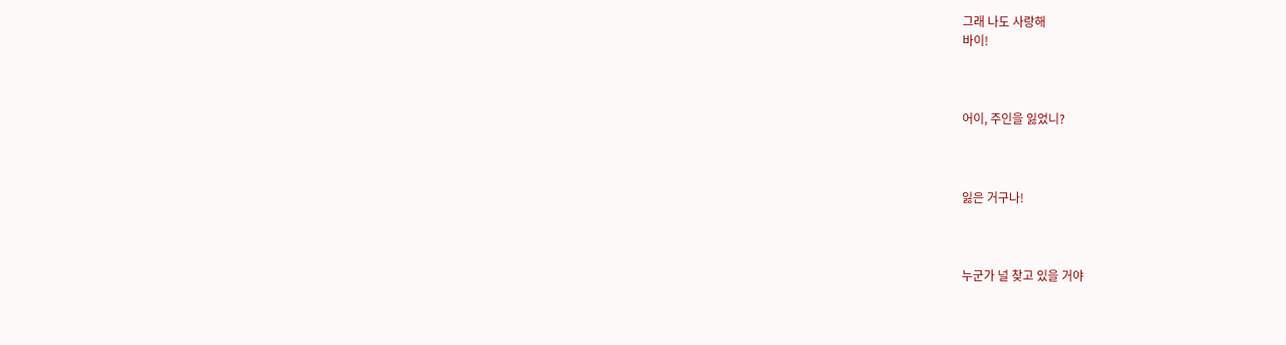그래 나도 사랑해
바이!



어이, 주인을 잃었니?



잃은 거구나!



누군가 널 찾고 있을 거야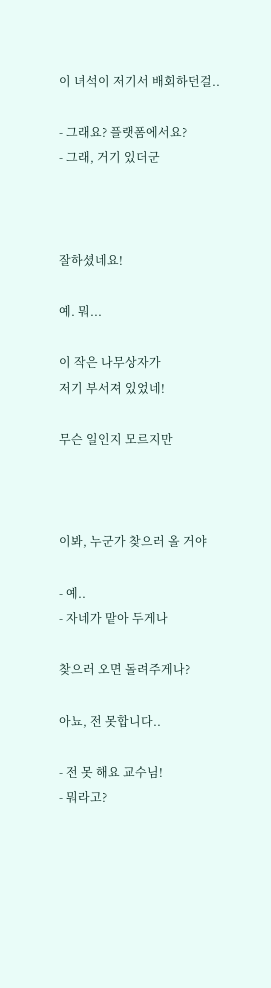이 녀석이 저기서 배회하던걸..

- 그래요? 플랫폼에서요?
- 그래, 거기 있더군



잘하셨네요!

예. 뭐...

이 작은 나무상자가
저기 부서져 있었네!

무슨 일인지 모르지만



이봐, 누군가 찾으러 올 거야

- 예..
- 자네가 맡아 두게나

찾으러 오면 돌려주게나?

아뇨, 전 못합니다..

- 전 못 해요 교수님!
- 뭐라고?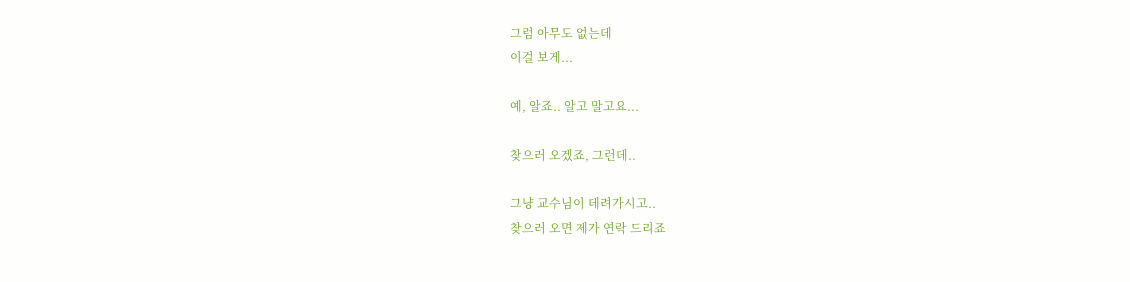그럼 아무도 없는데
이걸 보게...

예, 알죠.. 알고 말고요...

찾으러 오겠죠, 그런데..

그냥 교수님이 데려가시고..
찾으러 오면 제가 연락 드리죠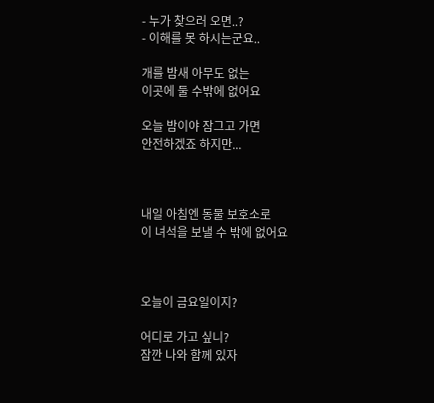- 누가 찾으러 오면..?
- 이해를 못 하시는군요..

개를 밤새 아무도 없는
이곳에 둘 수밖에 없어요

오늘 밤이야 잠그고 가면
안전하겠죠 하지만...



내일 아침엔 동물 보호소로
이 녀석을 보낼 수 밖에 없어요



오늘이 금요일이지?

어디로 가고 싶니?
잠깐 나와 함께 있자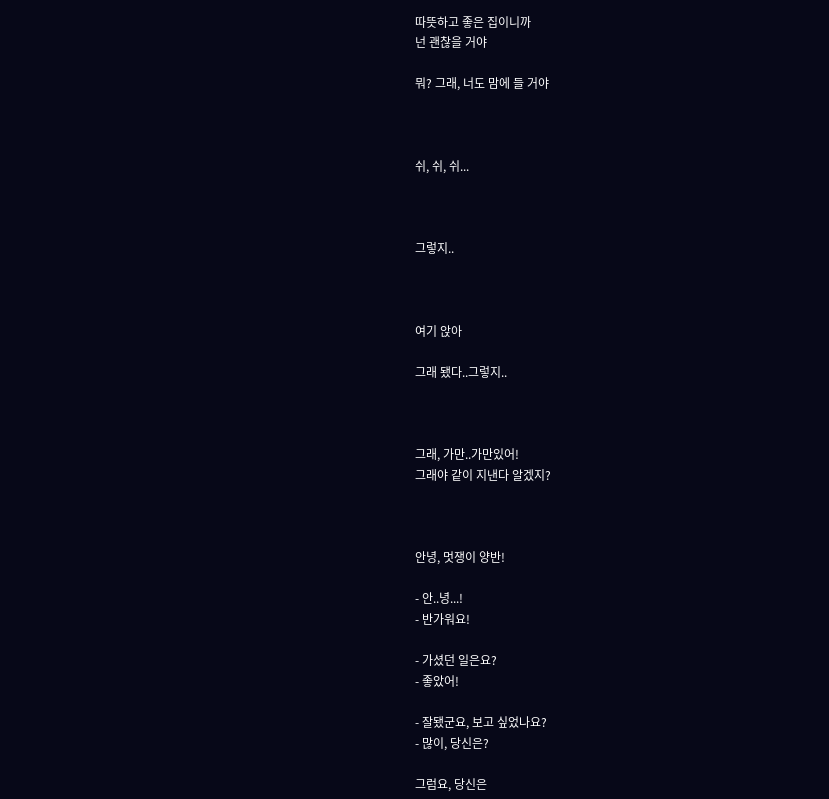따뜻하고 좋은 집이니까
넌 괜찮을 거야

뭐? 그래, 너도 맘에 들 거야



쉬, 쉬, 쉬...



그렇지..



여기 앉아

그래 됐다..그렇지..



그래, 가만..가만있어!
그래야 같이 지낸다 알겠지?



안녕, 멋쟁이 양반!

- 안..녕...!
- 반가워요!

- 가셨던 일은요?
- 좋았어!

- 잘됐군요, 보고 싶었나요?
- 많이, 당신은?

그럼요, 당신은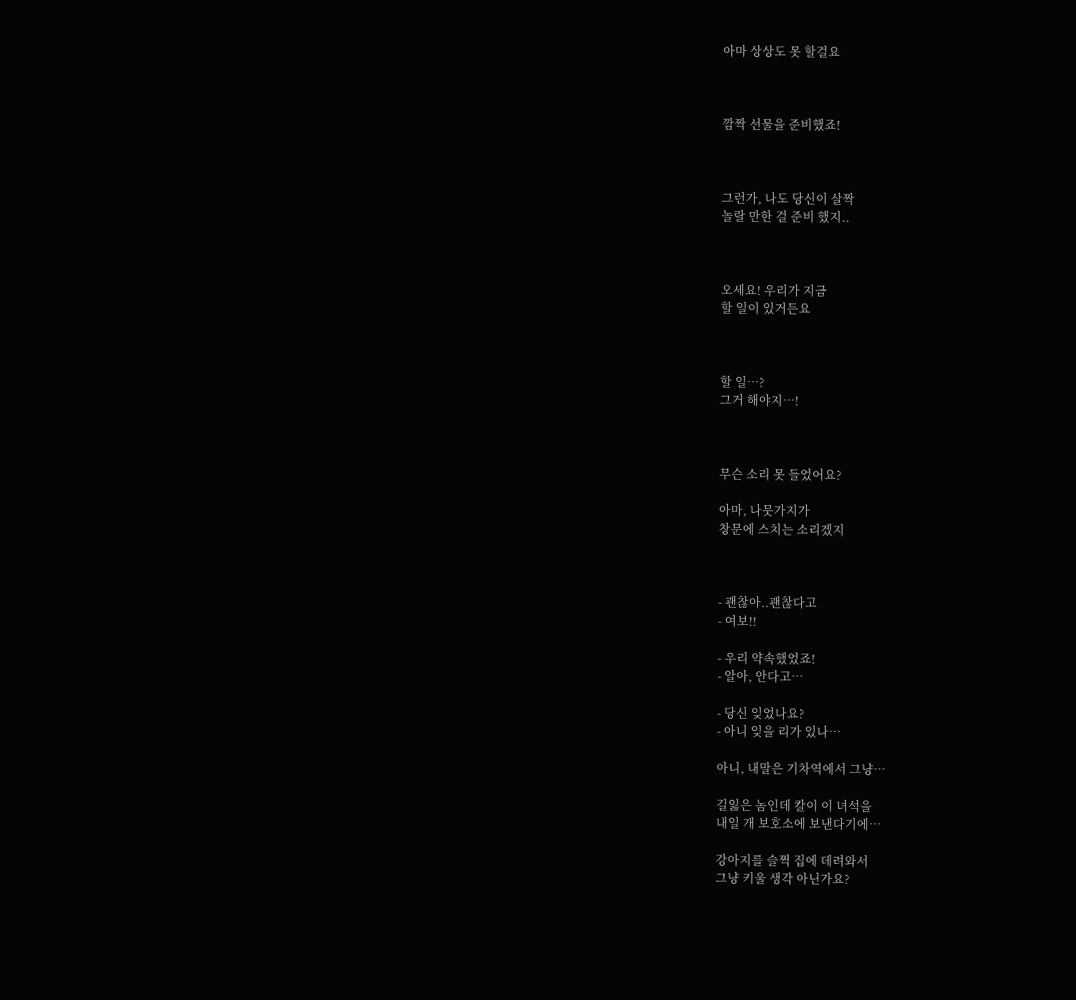아마 상상도 못 할걸요



깜짝 선물을 준비했죠!



그런가, 나도 당신이 살짝
놀랄 만한 걸 준비 했지..



오세요! 우리가 지금
할 일이 있거든요



할 일…?
그거 해야지…!



무슨 소리 못 들었어요?

아마, 나뭇가지가
창문에 스치는 소리겠지



- 괜찮아..괜찮다고
- 여보!!

- 우리 약속했었죠!
- 알아, 안다고…

- 당신 잊었나요?
- 아니 잊을 리가 있나…

아니, 내말은 기차역에서 그냥…

길잃은 놈인데 칼이 이 녀석을
내일 개 보호소에 보낸다기에…

강아지를 슬쩍 집에 데려와서
그냥 키울 생각 아닌가요?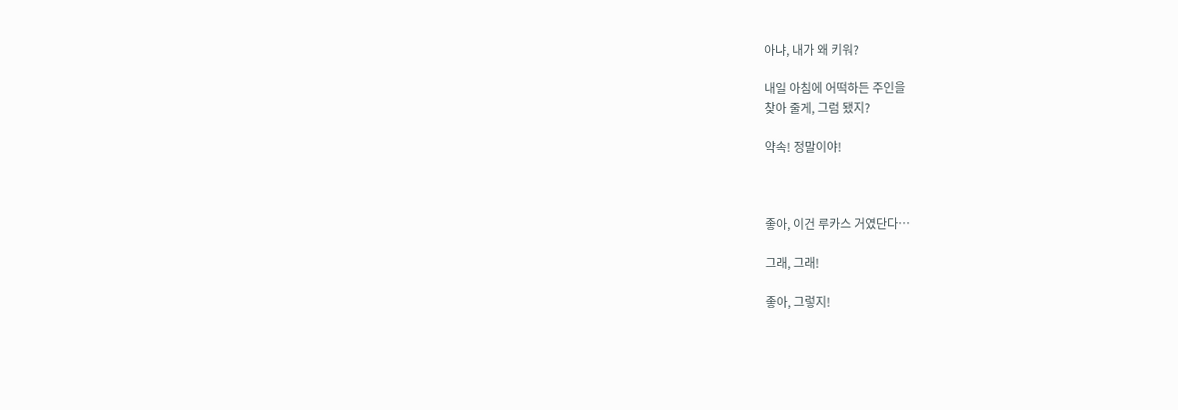아냐, 내가 왜 키워?

내일 아침에 어떡하든 주인을
찾아 줄게, 그럼 됐지?

약속! 정말이야!



좋아, 이건 루카스 거였단다…

그래, 그래!

좋아, 그렇지!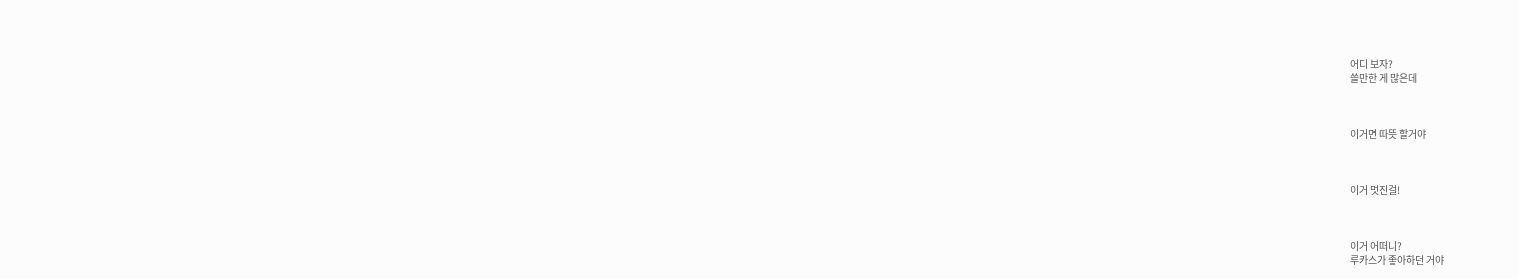어디 보자?
쓸만한 게 많은데



이거면 따뜻 할거야



이거 멋진걸!



이거 어떠니?
루카스가 좋아하던 거야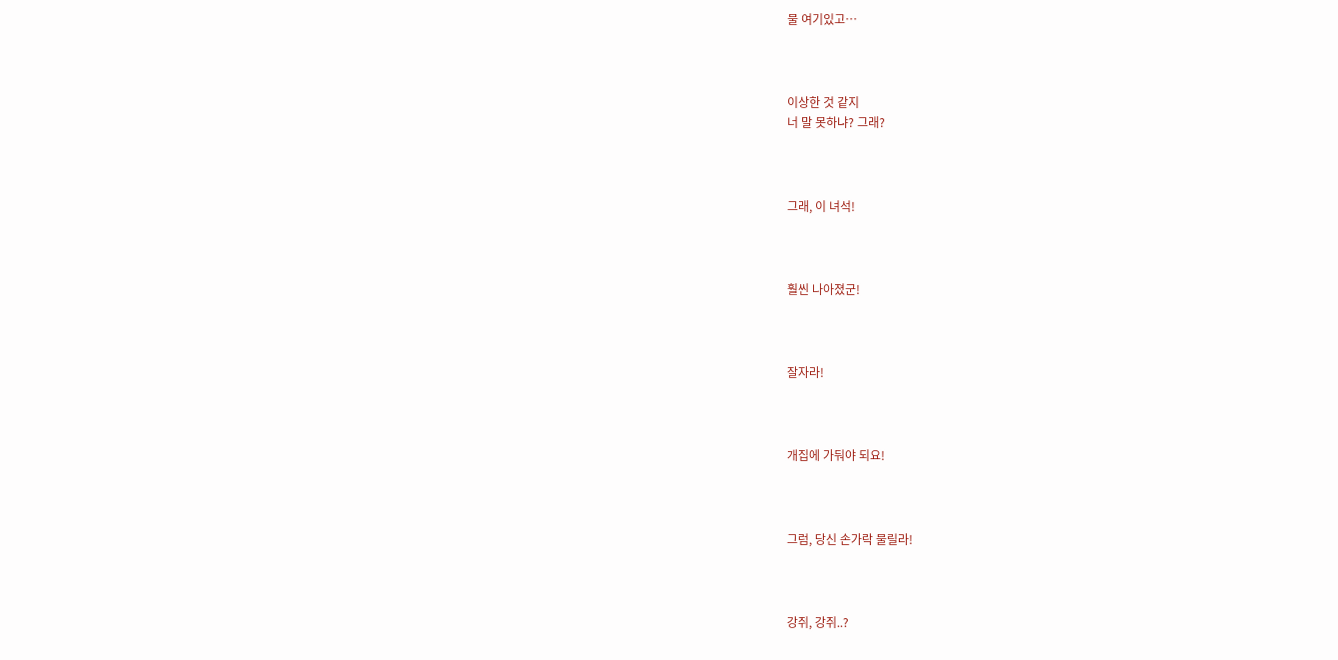물 여기있고…



이상한 것 같지
너 말 못하냐? 그래?



그래, 이 녀석!



훨씬 나아졌군!



잘자라!



개집에 가둬야 되요!



그럼, 당신 손가락 물릴라!



강쥐, 강쥐..?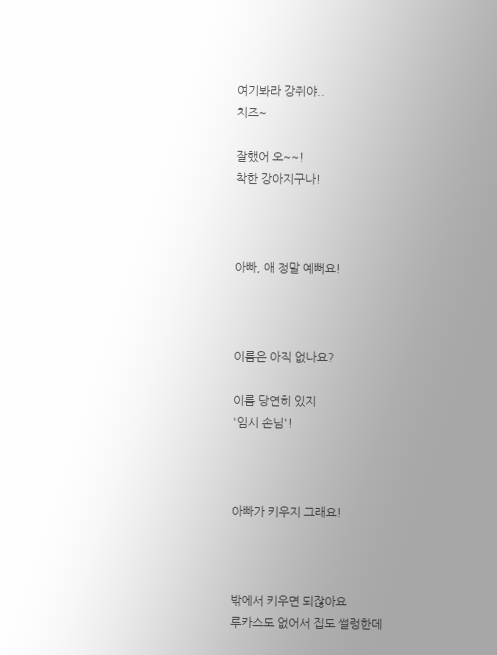여기봐라 강쥐야..
치즈~

잘했어 오~~!
착한 강아지구나!



아빠, 애 정말 예뻐요!



이름은 아직 없나요?

이름 당연히 있지
'임시 손님'!



아빠가 키우지 그래요!



밖에서 키우면 되잖아요
루카스도 없어서 집도 썰렁한데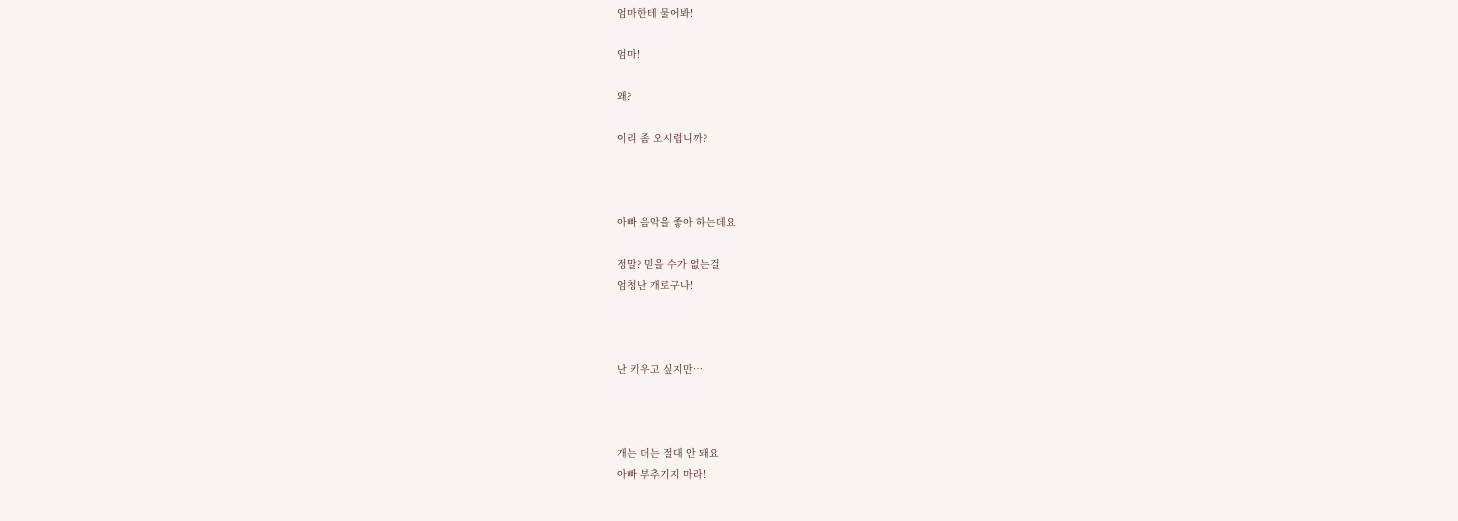엄마한테 물어봐!

엄마!

왜?

이리 좀 오시렵니까?



아빠 음악을 좋아 하는데요

정말? 믿을 수가 없는걸
엄청난 개로구나!



난 키우고 싶지만…



개는 더는 절대 안 돼요
아빠 부추기지 마라!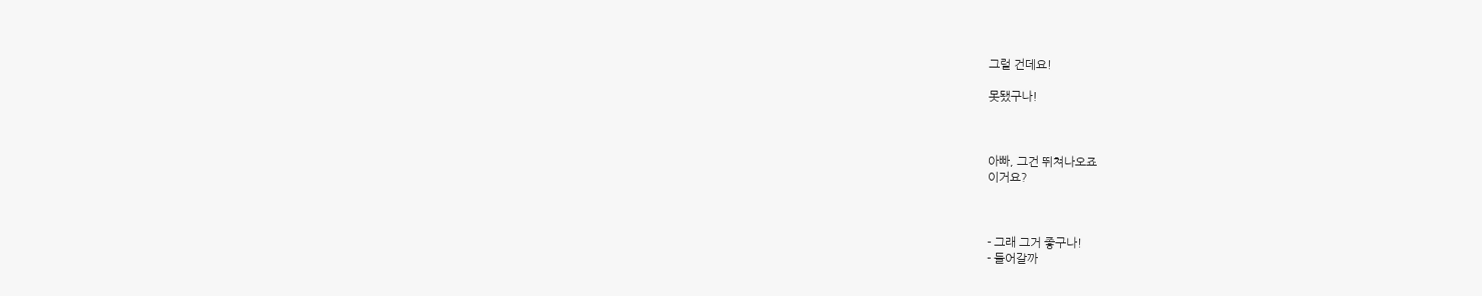그럴 건데요!

못됐구나!



아빠, 그건 뛰쳐나오죠
이거요?



- 그래 그거 좋구나!
- 들어갈까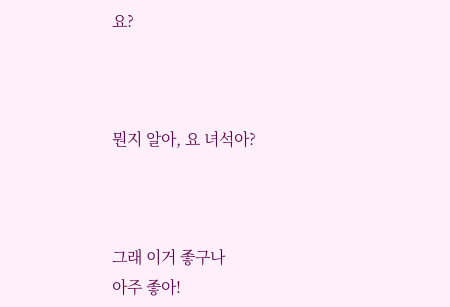요?



뭔지 알아, 요 녀석아?



그래 이거 좋구나
아주 좋아!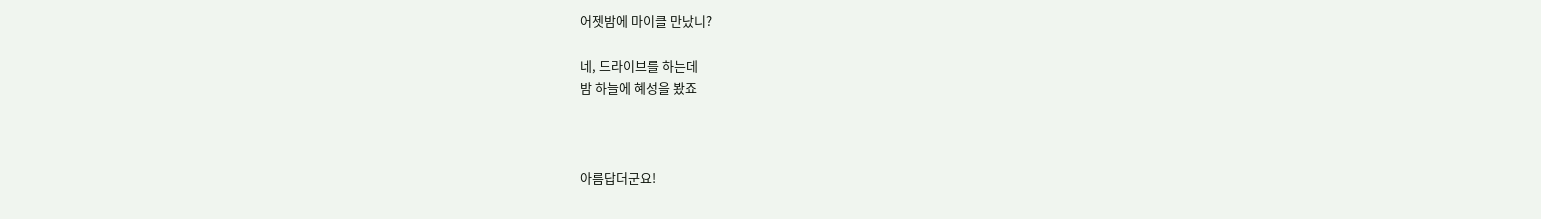어젯밤에 마이클 만났니?

네, 드라이브를 하는데
밤 하늘에 혜성을 봤죠



아름답더군요!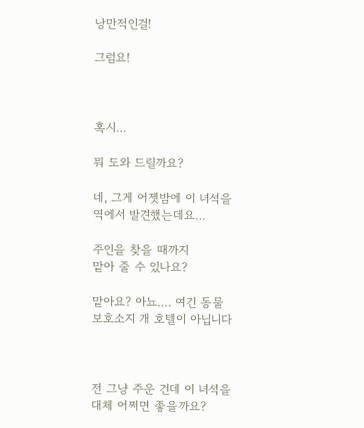낭만적인걸!

그럼요!



혹시…

뭐 도와 드릴까요?

네, 그게 어젯밤에 이 녀석을
역에서 발견했는데요…

주인을 찾을 때까지
맡아 줄 수 있나요?

맡아요? 아뇨…. 여긴 동물
보호소지 개 호텔이 아닙니다



전 그냥 주운 건데 이 녀석을
대체 어쩌면 좋을까요?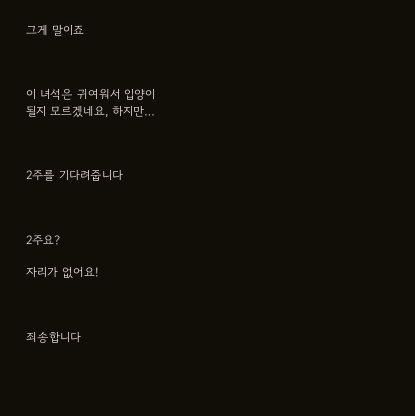그게 말이죠



이 녀석은 귀여워서 입양이
될지 모르겠네요, 하지만…



2주를 기다려줍니다



2주요?

자리가 없어요!



죄송합니다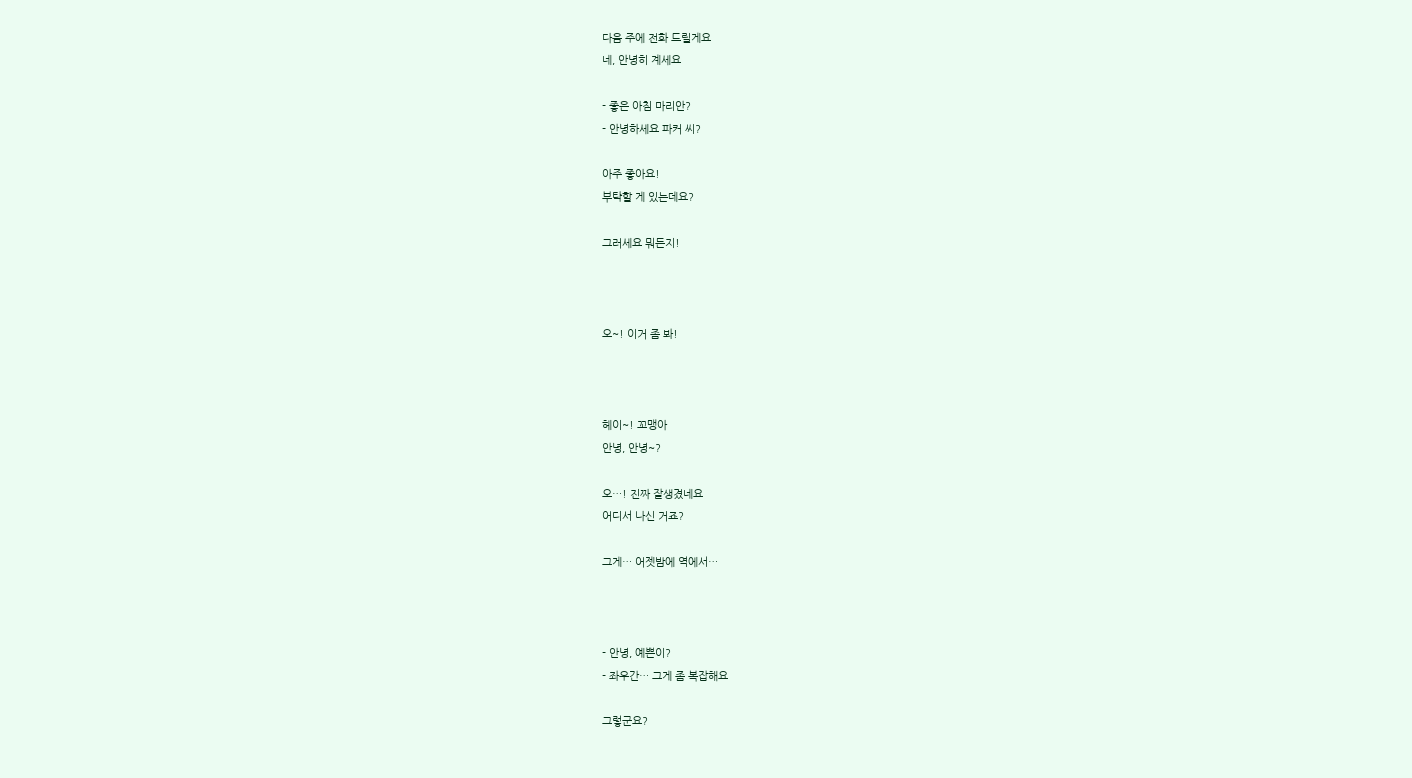다음 주에 전화 드릴게요
네, 안녕히 계세요

- 좋은 아침 마리안?
- 안녕하세요 파커 씨?

아주 좋아요!
부탁할 게 있는데요?

그러세요 뭐든지!



오~! 이거 좀 봐!



헤이~! 꼬맹아
안녕, 안녕~?

오…! 진짜 잘생겼네요
어디서 나신 거죠?

그게… 어젯밤에 역에서…



- 안녕, 예쁜이?
- 좌우간… 그게 좀 복잡해요

그렇군요?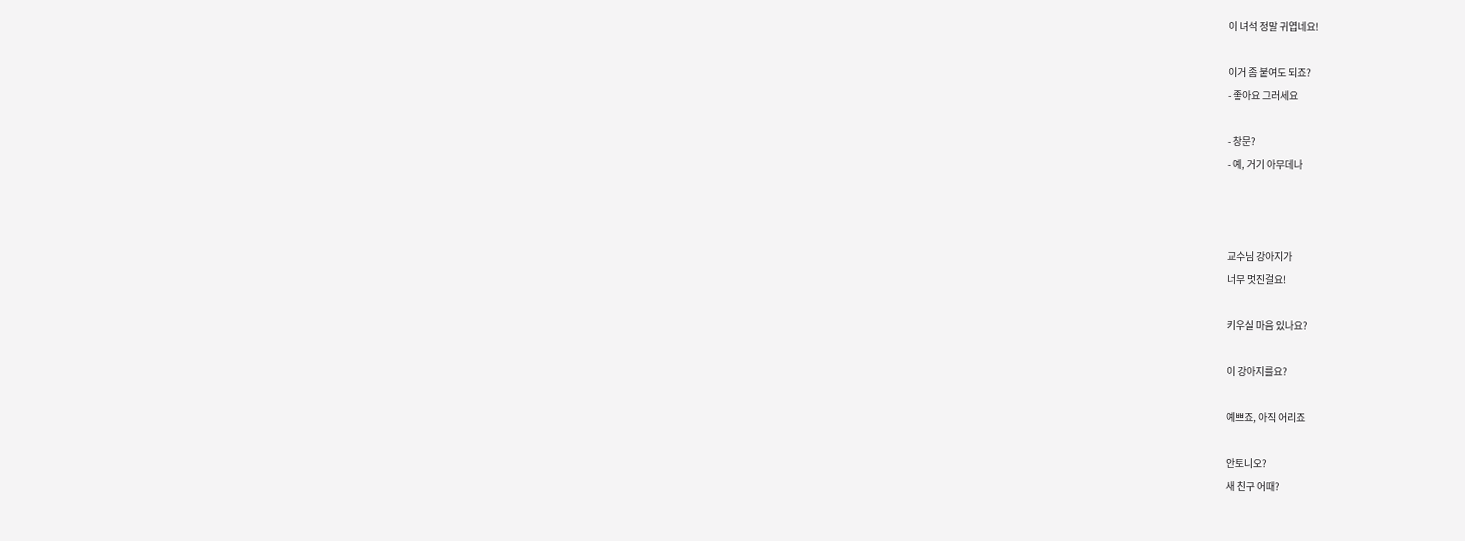이 녀석 정말 귀엽네요!

이거 좀 붙여도 되죠?
- 좋아요 그러세요

- 창문?
- 예, 거기 아무데나



교수님 강아지가
너무 멋진걸요!

키우실 마음 있나요?

이 강아지를요?

예쁘죠, 아직 어리죠

안토니오?
새 친구 어때?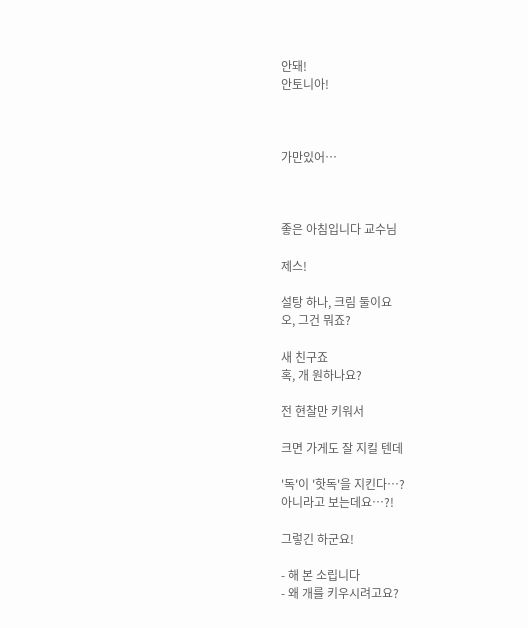안돼!
안토니아!



가만있어…



좋은 아침입니다 교수님

제스!

설탕 하나, 크림 둘이요
오, 그건 뭐죠?

새 친구죠
혹, 개 원하나요?

전 현찰만 키워서

크면 가게도 잘 지킬 텐데

'독'이 '핫독'을 지킨다…?
아니라고 보는데요…?!

그렇긴 하군요!

- 해 본 소립니다
- 왜 개를 키우시려고요?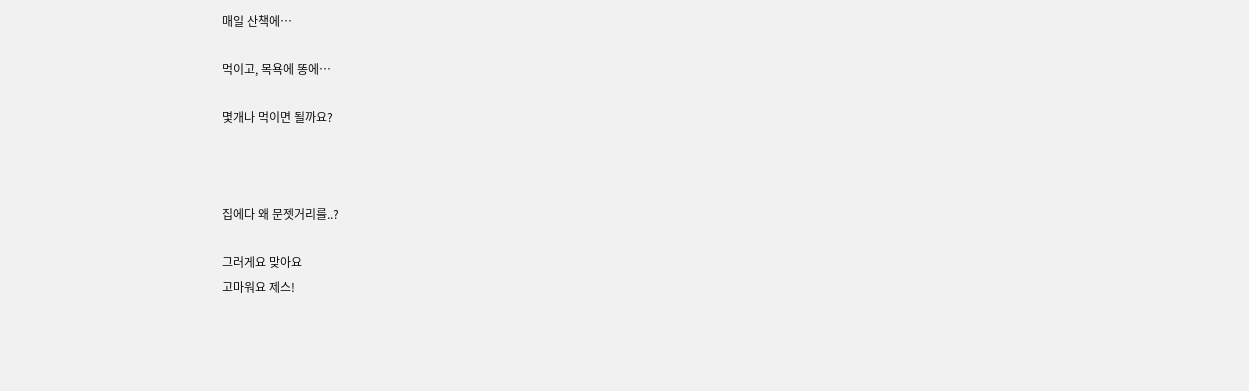매일 산책에…

먹이고, 목욕에 똥에…

몇개나 먹이면 될까요?



집에다 왜 문젯거리를..?

그러게요 맞아요
고마워요 제스!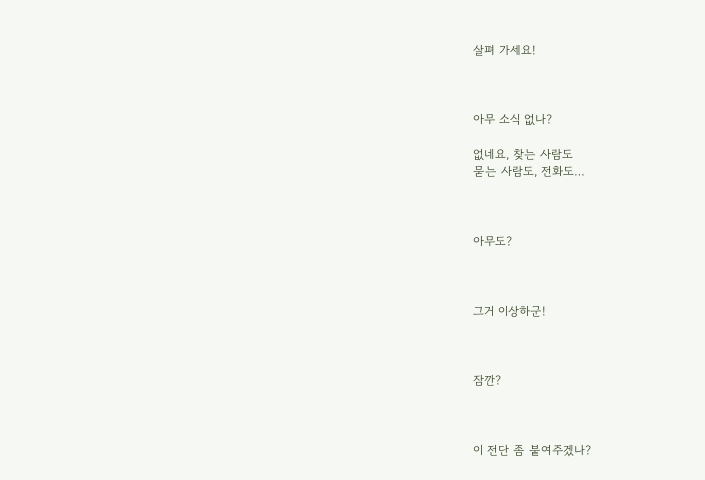살펴 가세요!



아무 소식 없나?

없네요, 찾는 사람도
묻는 사람도, 전화도…



아무도?



그거 이상하군!



잠깐?



이 전단 좀 붙여주겠나?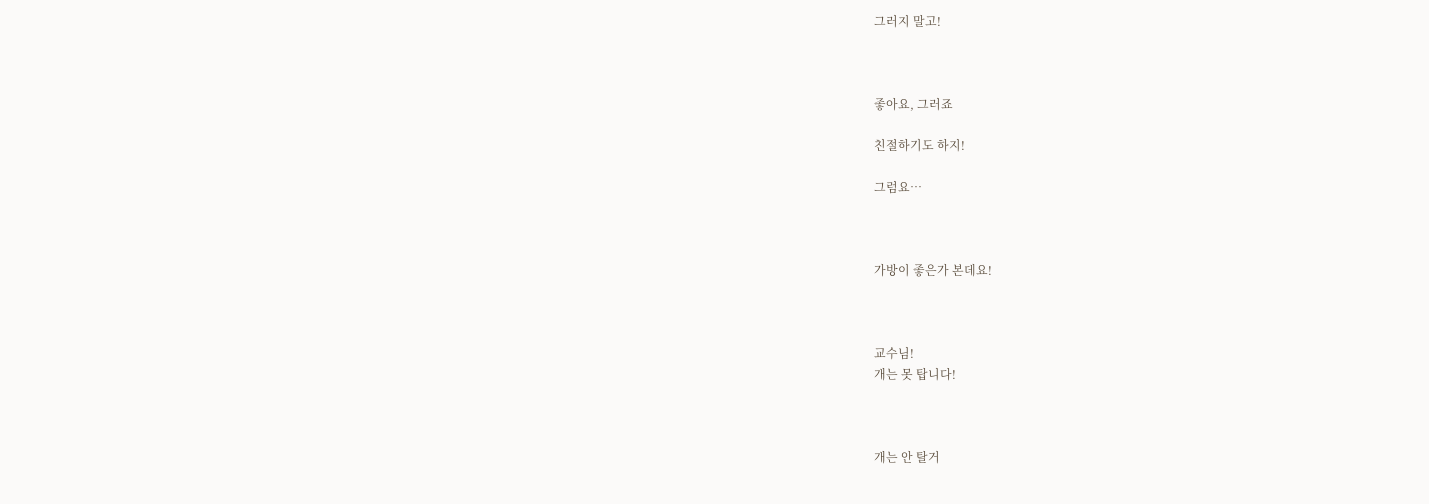그러지 말고!



좋아요, 그러죠

친절하기도 하지!

그럼요…



가방이 좋은가 본데요!



교수님!
개는 못 탑니다!



개는 안 탈거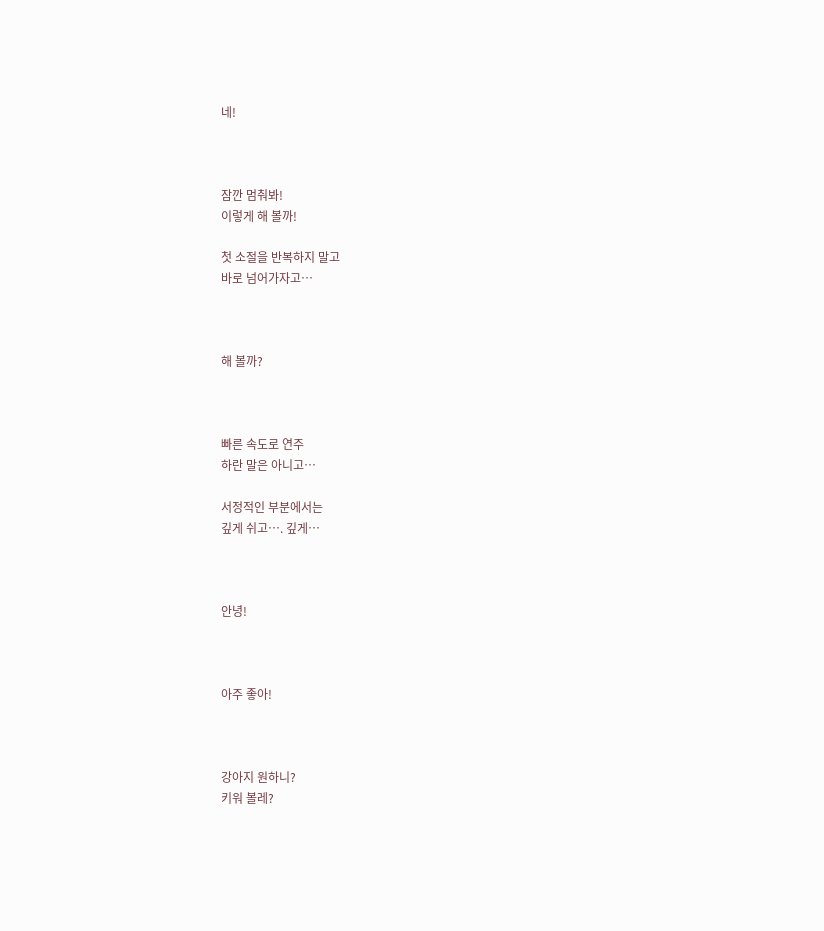네!



잠깐 멈춰봐!
이렇게 해 볼까!

첫 소절을 반복하지 말고
바로 넘어가자고…



해 볼까?



빠른 속도로 연주
하란 말은 아니고…

서정적인 부분에서는
깊게 쉬고…. 깊게…



안녕!



아주 좋아!



강아지 원하니?
키워 볼레?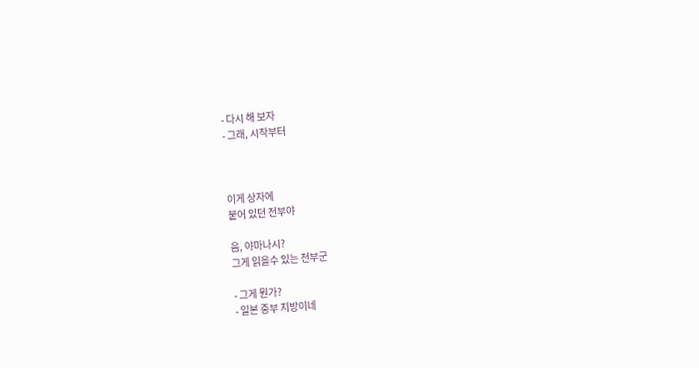- 다시 해 보자
- 그래, 시작부터



이게 상자에
붙어 있던 전부야

음, 야마나시?
그게 읽을수 있는 전부군

- 그게 뭔가?
- 일본 중부 지방이네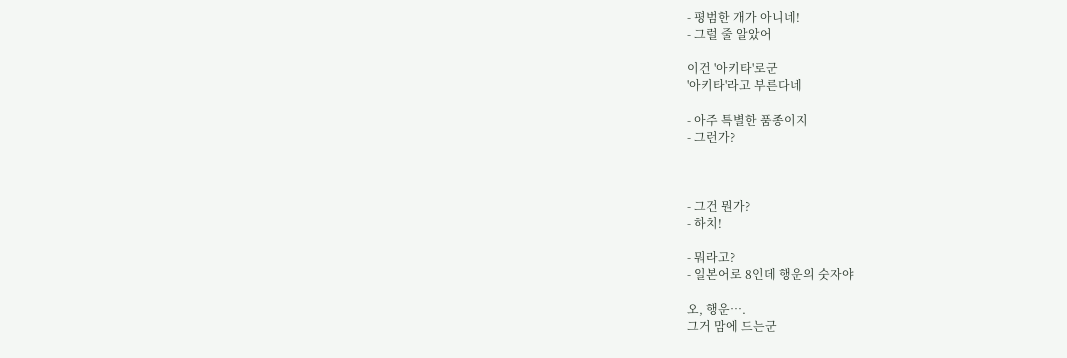- 평범한 개가 아니네!
- 그럴 줄 알았어

이건 '아키타'로군
'아키타'라고 부른다네

- 아주 특별한 품종이지
- 그런가?



- 그건 뭔가?
- 하치!

- 뭐라고?
- 일본어로 8인데 행운의 숫자야

오, 행운….
그거 맘에 드는군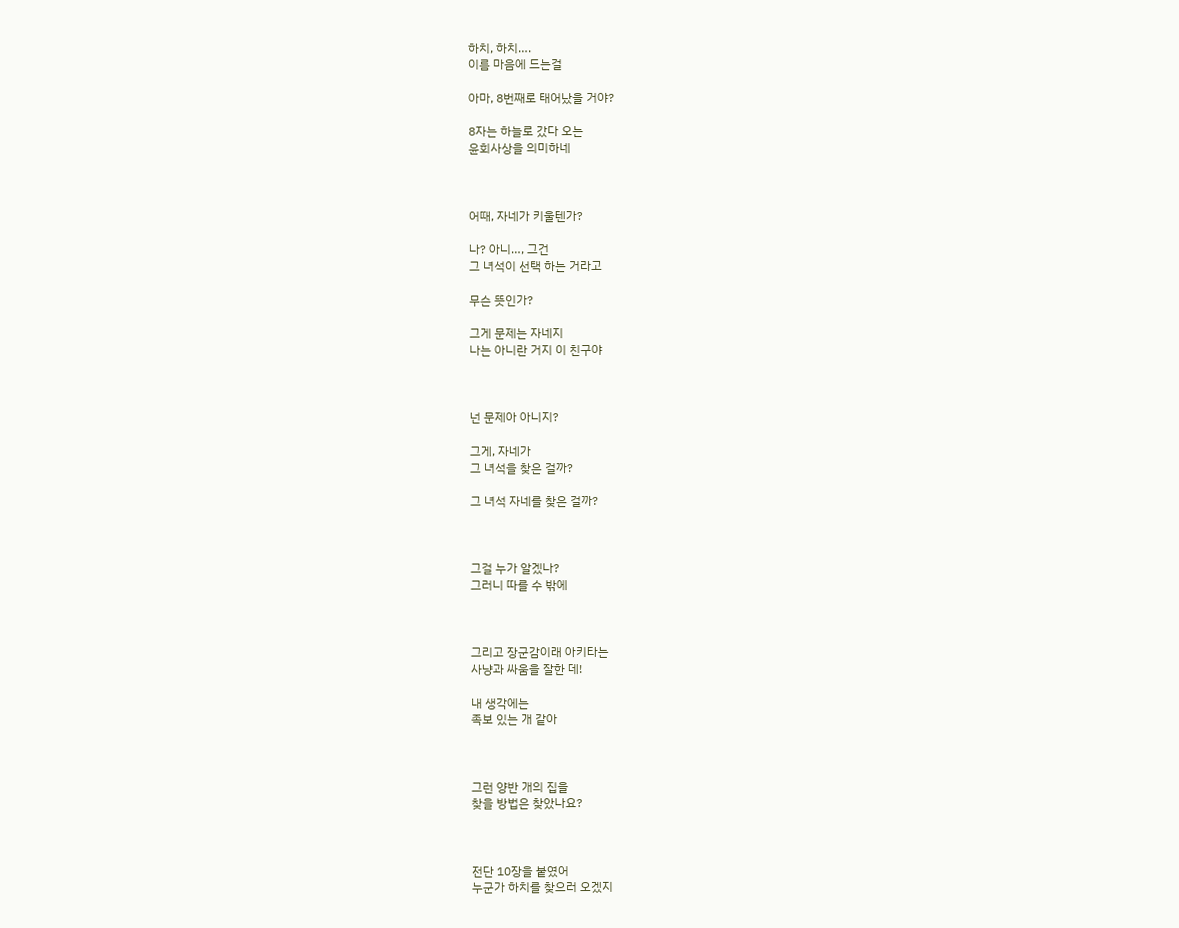하치, 하치….
이름 마음에 드는걸

아마, 8번째로 태어났을 거야?

8자는 하늘로 갔다 오는
윤회사상을 의미하네



어때, 자네가 키울텐가?

나? 아니…, 그건
그 녀석이 선택 하는 거라고

무슨 뜻인가?

그게 문제는 자네지
나는 아니란 거지 이 친구야



넌 문제아 아니지?

그게, 자네가
그 녀석을 찾은 걸까?

그 녀석 자네를 찾은 걸까?



그걸 누가 알겠나?
그러니 따를 수 밖에



그리고 장군감이래 아키타는
사냥과 싸움을 잘한 데!

내 생각에는
족보 있는 개 같아



그런 양반 개의 집을
찾을 방법은 찾았나요?



전단 10장을 붙였어
누군가 하치를 찾으러 오겠지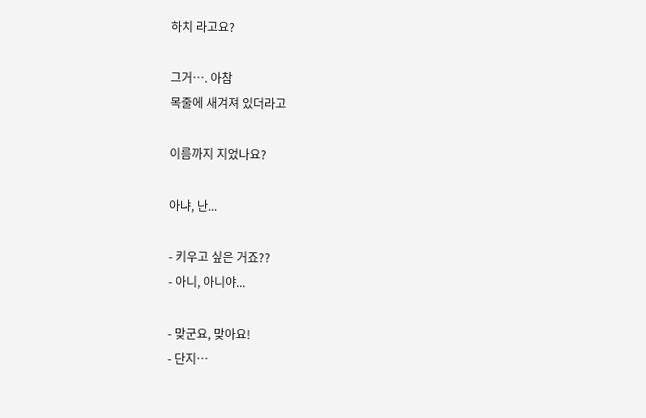하치 라고요?

그거…. 아참
목줄에 새겨져 있더라고

이름까지 지었나요?

아냐, 난...

- 키우고 싶은 거죠??
- 아니, 아니야...

- 맞군요, 맞아요!
- 단지…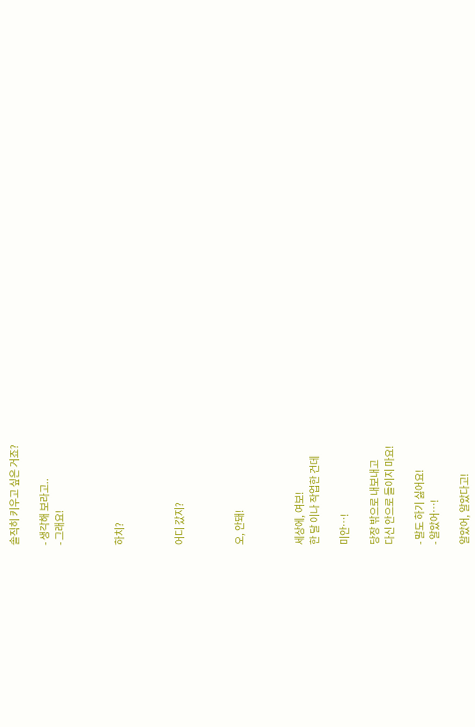솔직히 키우고 싶은 거죠?

- 생각해 보라고..
- 그래요!



하치?



어디 갔지?



오, 안돼!



세상에, 여보!
한 달 이나 작업한 건데

미안…!

당장 밖으로 내보내고
다신 안으로 들이지 마요!

- 말도 하기 싫어요!
- 알았어…!

알았어, 알았다고!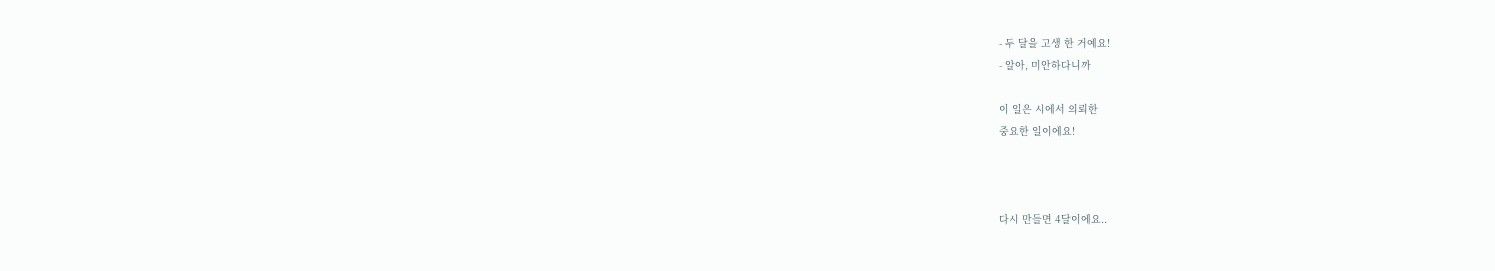- 두 달을 고생 한 거예요!
- 알아, 미안하다니까

이 일은 시에서 의뢰한
중요한 일이에요!



다시 만들면 4달이에요..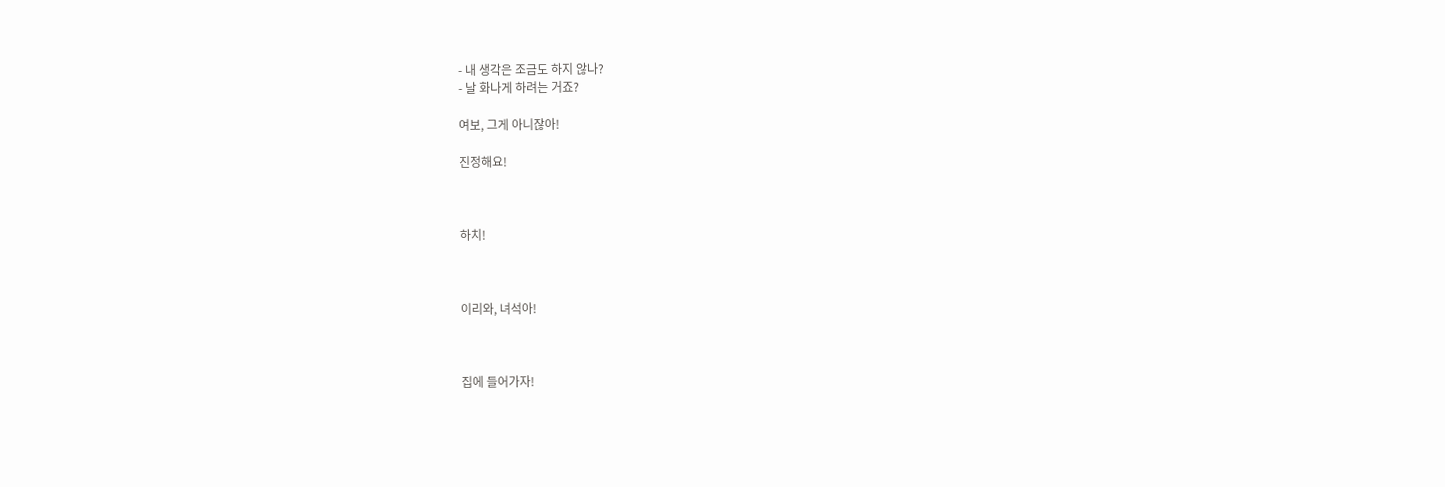- 내 생각은 조금도 하지 않나?
- 날 화나게 하려는 거죠?

여보, 그게 아니잖아!

진정해요!



하치!



이리와, 녀석아!



집에 들어가자!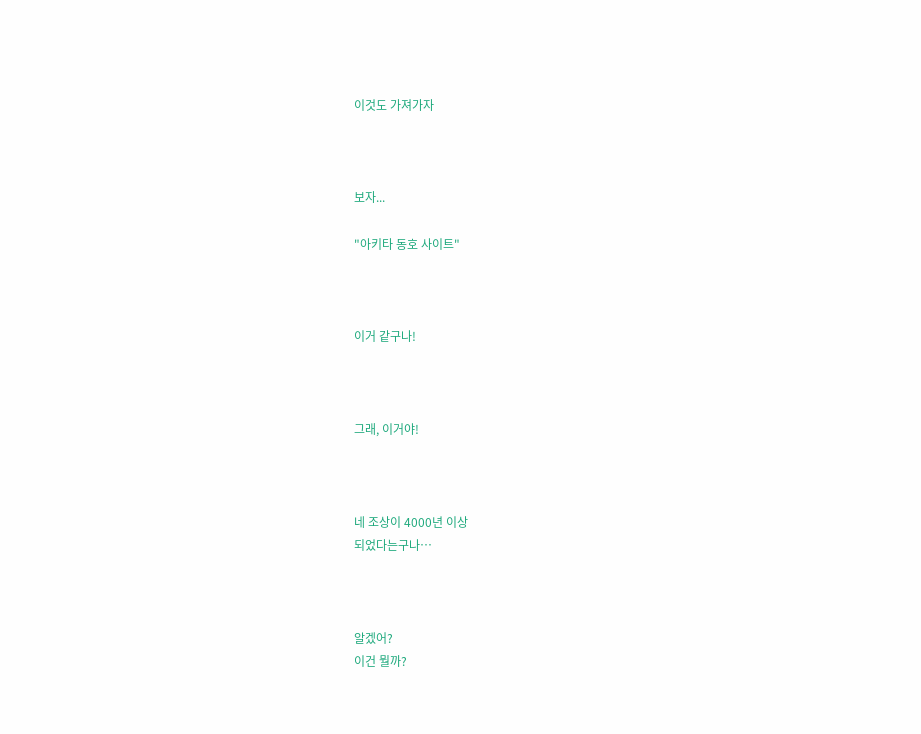이것도 가져가자



보자...

"아키타 동호 사이트"



이거 같구나!



그래, 이거야!



네 조상이 4000년 이상
되었다는구나…



알겠어?
이건 뭘까?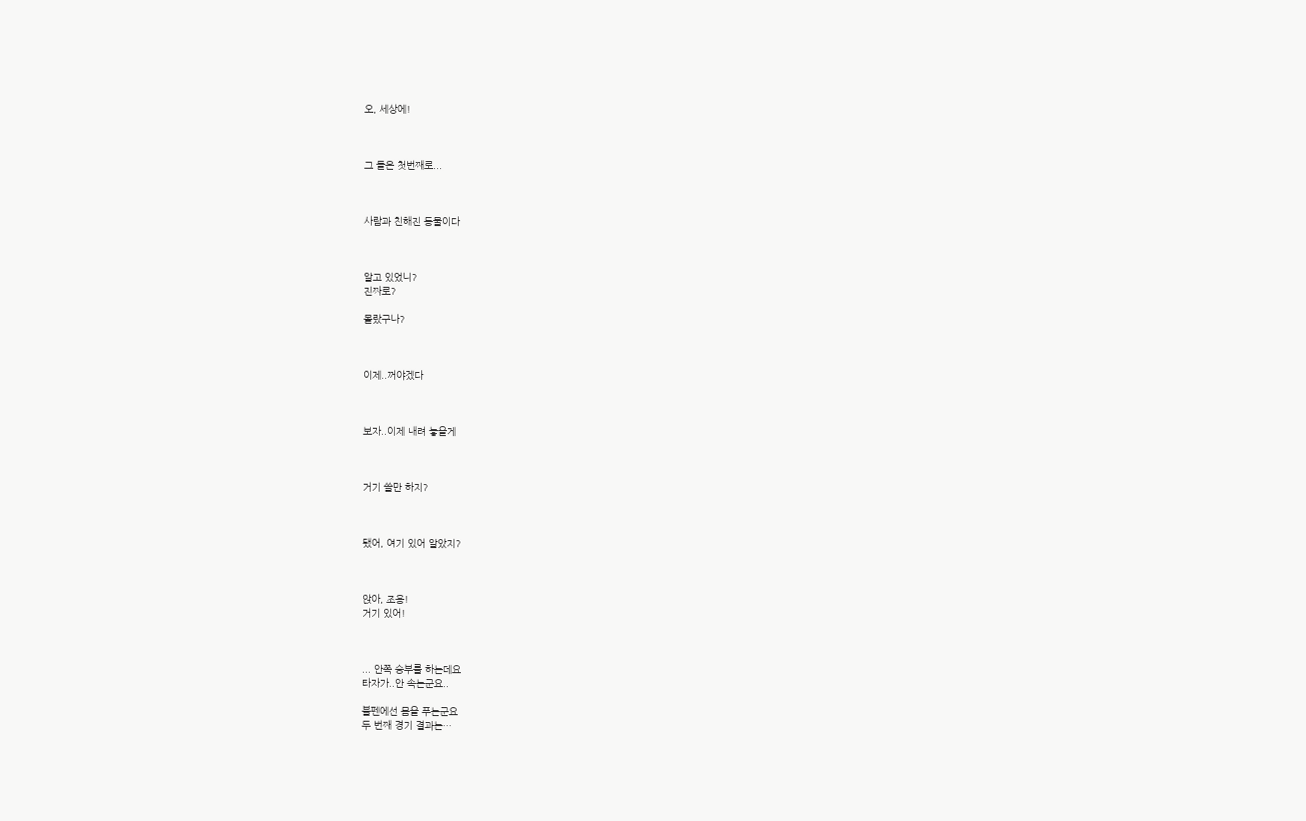오, 세상에!



그 들은 첫번째로...



사람과 친해진 동물이다



알고 있었니?
진짜로?

몰랐구나?



이제..꺼야겠다



보자..이제 내려 놓을게



거기 쓸만 하지?



됐어, 여기 있어 알았지?



앉아, 조용!
거기 있어!



... 안쪽 승부를 하는데요
타자가..안 속는군요..

불펜에선 몸을 푸는군요
두 번째 경기 결과는…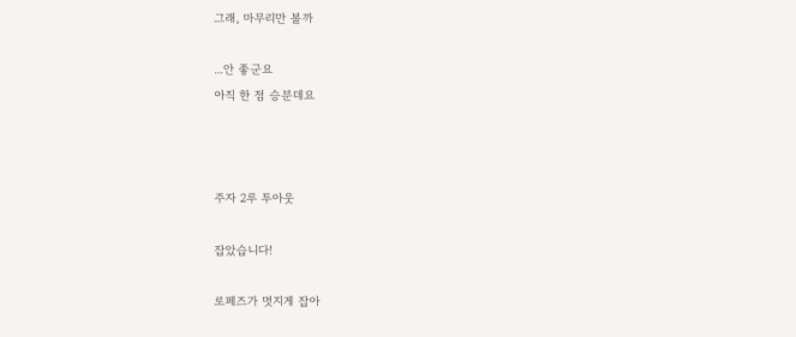그래, 마무리만 볼까

...안 좋군요
아직 한 점 승분데요



주자 2루 투아웃

잡았습니다!

로페즈가 멋지게 잡아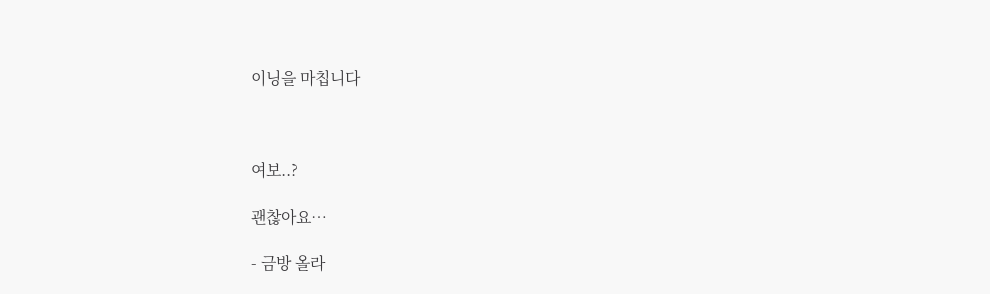이닝을 마칩니다



여보..?

괜찮아요…

- 금방 올라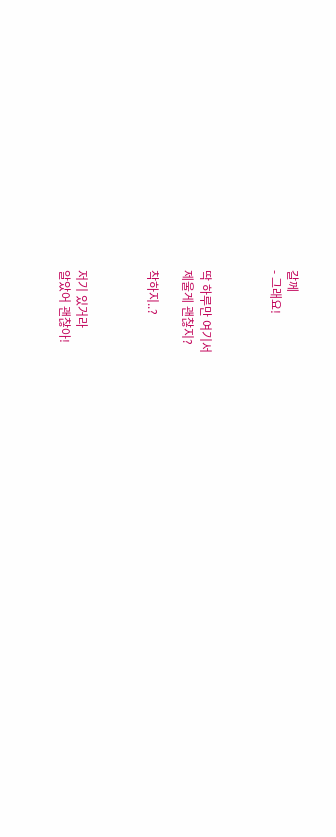갈께
- 그래요!



딱 하루만 여기서
제울게 괜찮지?

착하지..?



저기 있거라
알았어 괜찮아!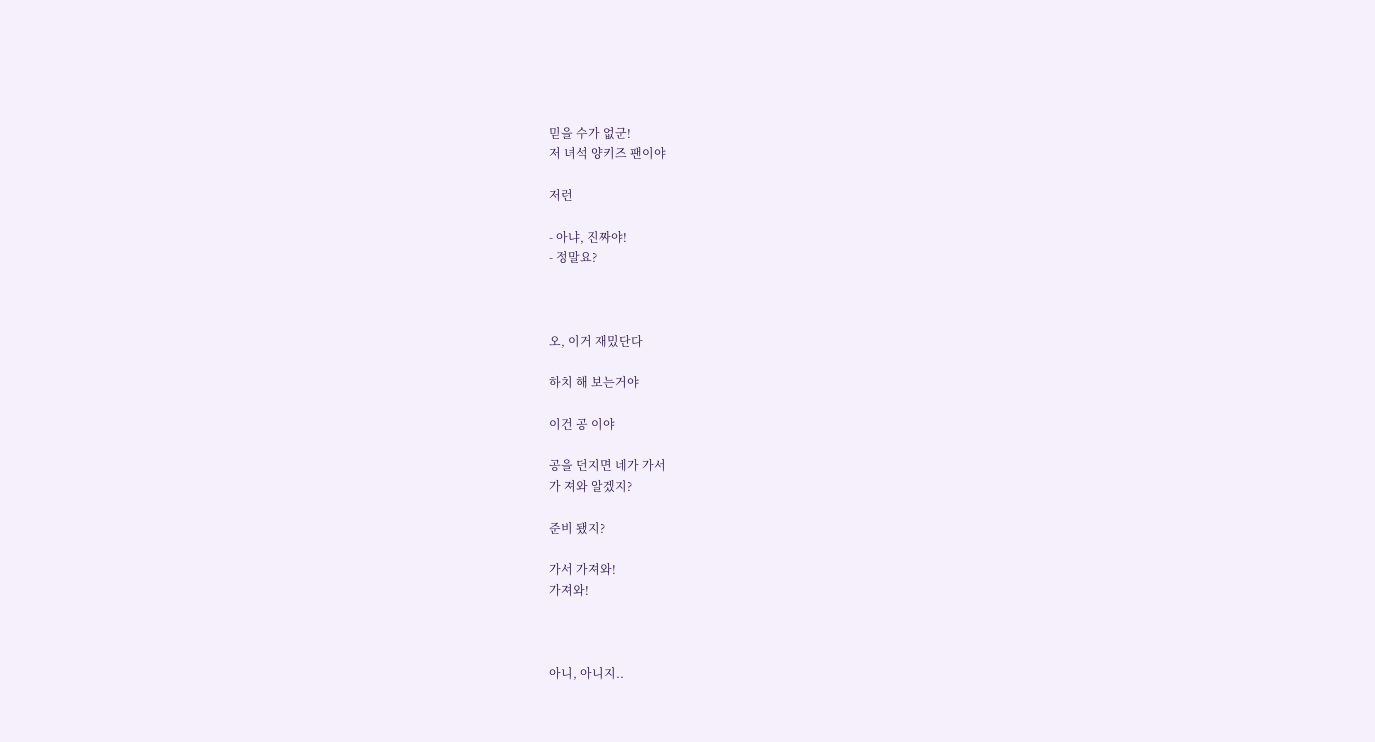믿을 수가 없군!
저 녀석 양키즈 팬이야

저런

- 아냐, 진짜야!
- 정말요?



오, 이거 재밌단다

하치 해 보는거야

이건 공 이야

공을 던지면 네가 가서
가 져와 알겠지?

준비 됐지?

가서 가져와!
가져와!



아니, 아니지..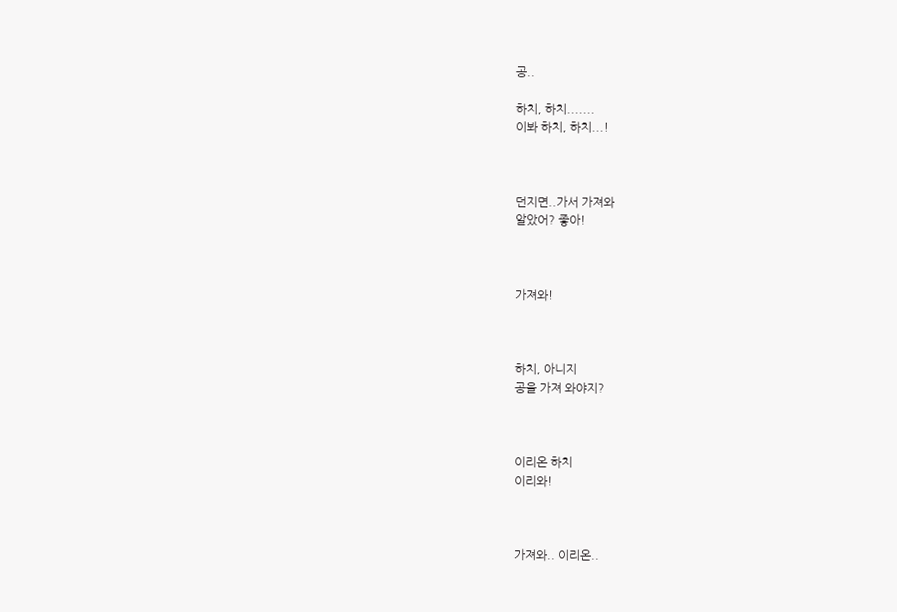공..

하치, 하치.......
이봐 하치, 하치...!



던지면..가서 가져와
알았어? 좋아!



가져와!



하치, 아니지
공을 가져 와야지?



이리온 하치
이리와!



가져와.. 이리온..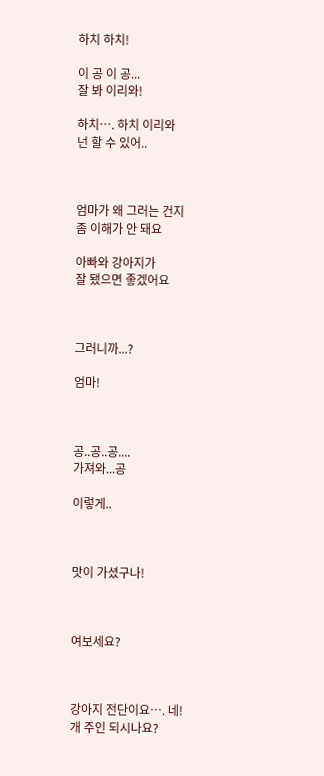하치 하치!

이 공 이 공...
잘 봐 이리와!

하치…. 하치 이리와
넌 할 수 있어..



엄마가 왜 그러는 건지
좀 이해가 안 돼요

아빠와 강아지가
잘 됐으면 좋겠어요



그러니까...?

엄마!



공..공..공....
가져와...공

이렇게..



맛이 가셨구나!



여보세요?



강아지 전단이요…. 네!
개 주인 되시나요?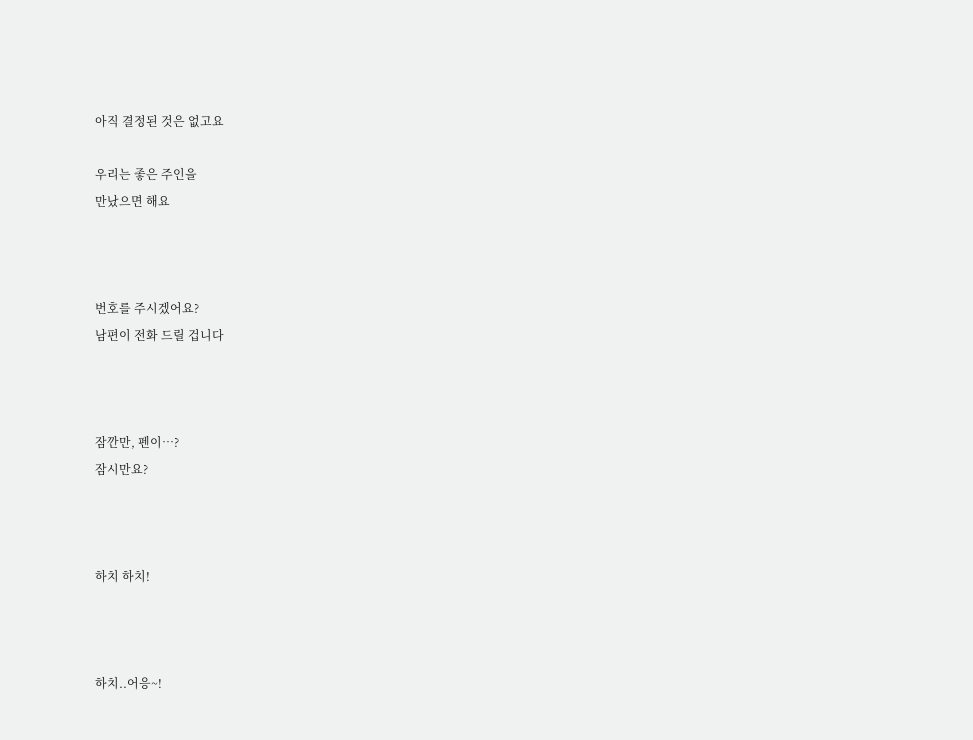아직 결정된 것은 없고요

우리는 좋은 주인을
만났으면 해요



번호를 주시겠어요?
남편이 전화 드릴 겁니다



잠깐만, 펜이…?
잠시만요?



하치 하치!



하치..어응~!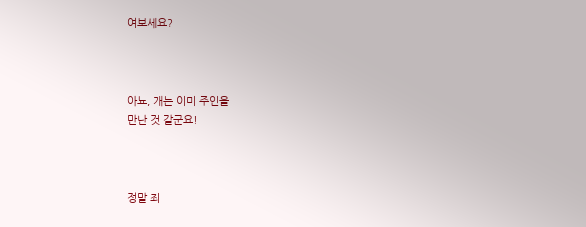여보세요?



아뇨, 개는 이미 주인을
만난 것 같군요!



정말 죄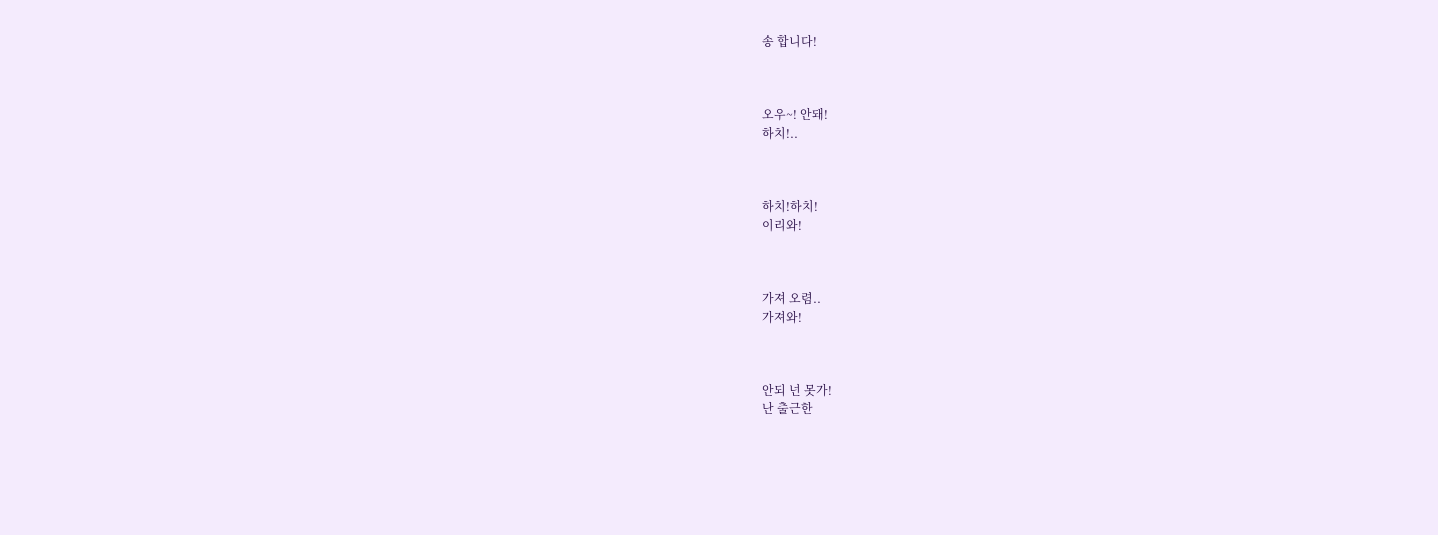송 합니다!



오우~! 안돼!
하치!..



하치!하치!
이리와!



가져 오렴..
가져와!



안되 넌 못가!
난 출근한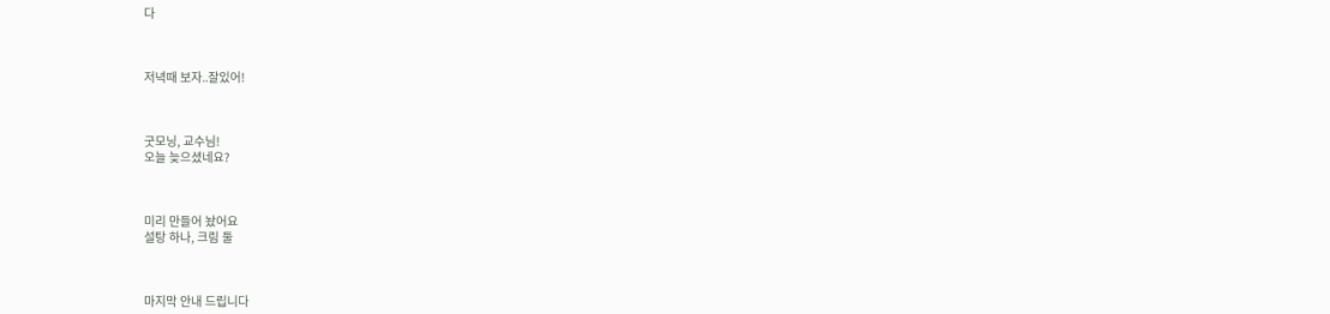다



저녁때 보자..잘있어!



굿모닝, 교수님!
오늘 늦으셨네요?



미리 만들어 놨어요
설탕 하나, 크림 둘



마지막 안내 드립니다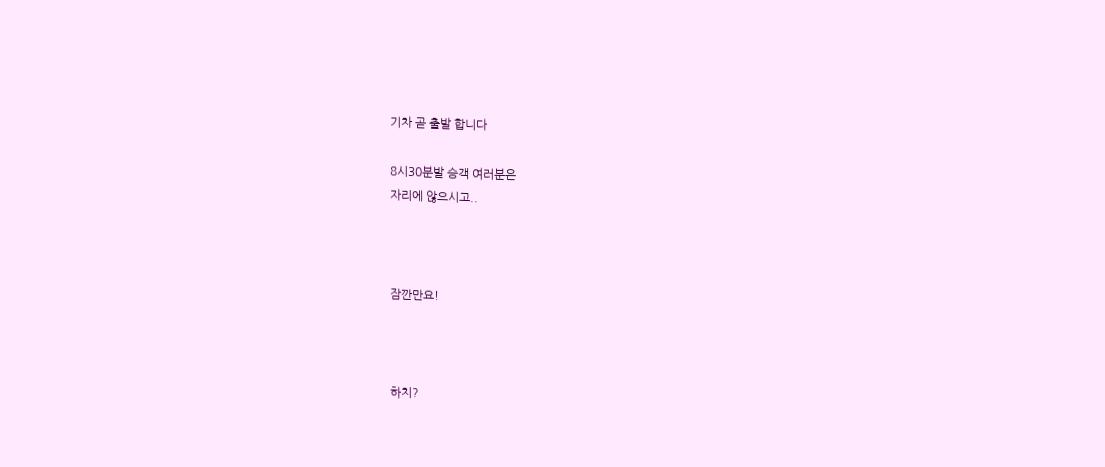기차 곧 출발 합니다

8시30분발 승객 여러분은
자리에 않으시고..



잠깐만요!



하치?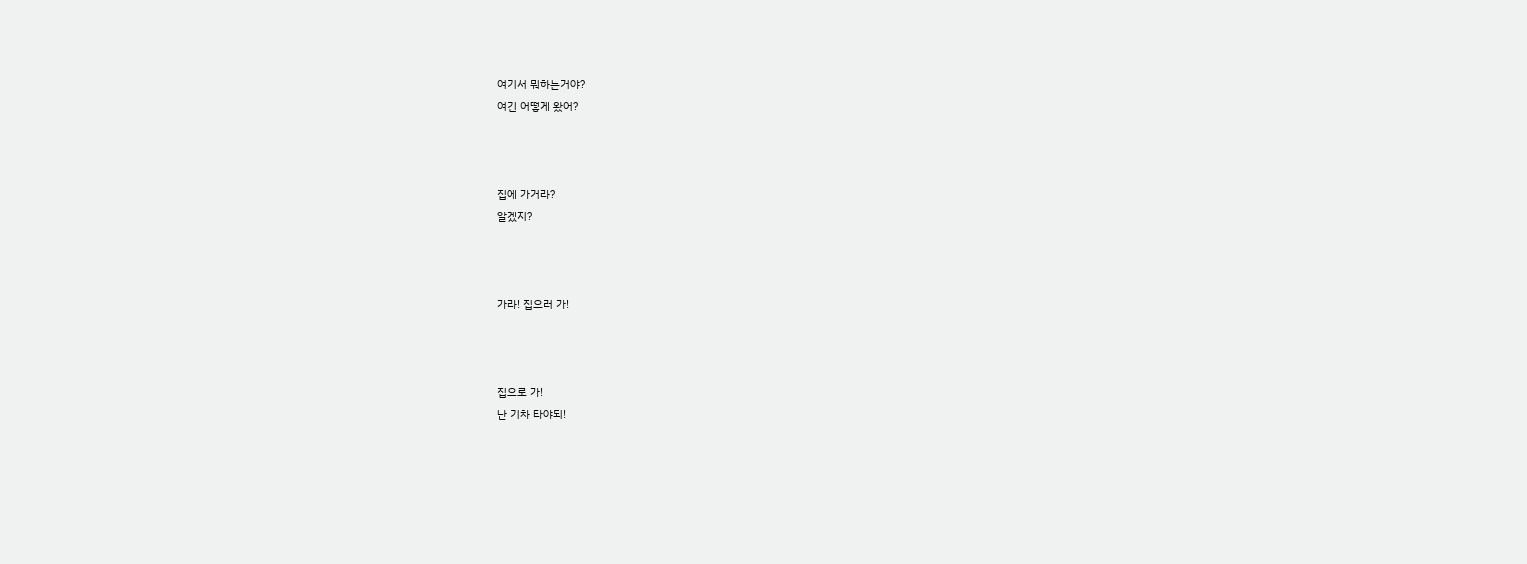여기서 뭐하는거야?
여긴 어떻게 왔어?



집에 가거라?
알겠지?



가라! 집으러 가!



집으로 가!
난 기차 타야되!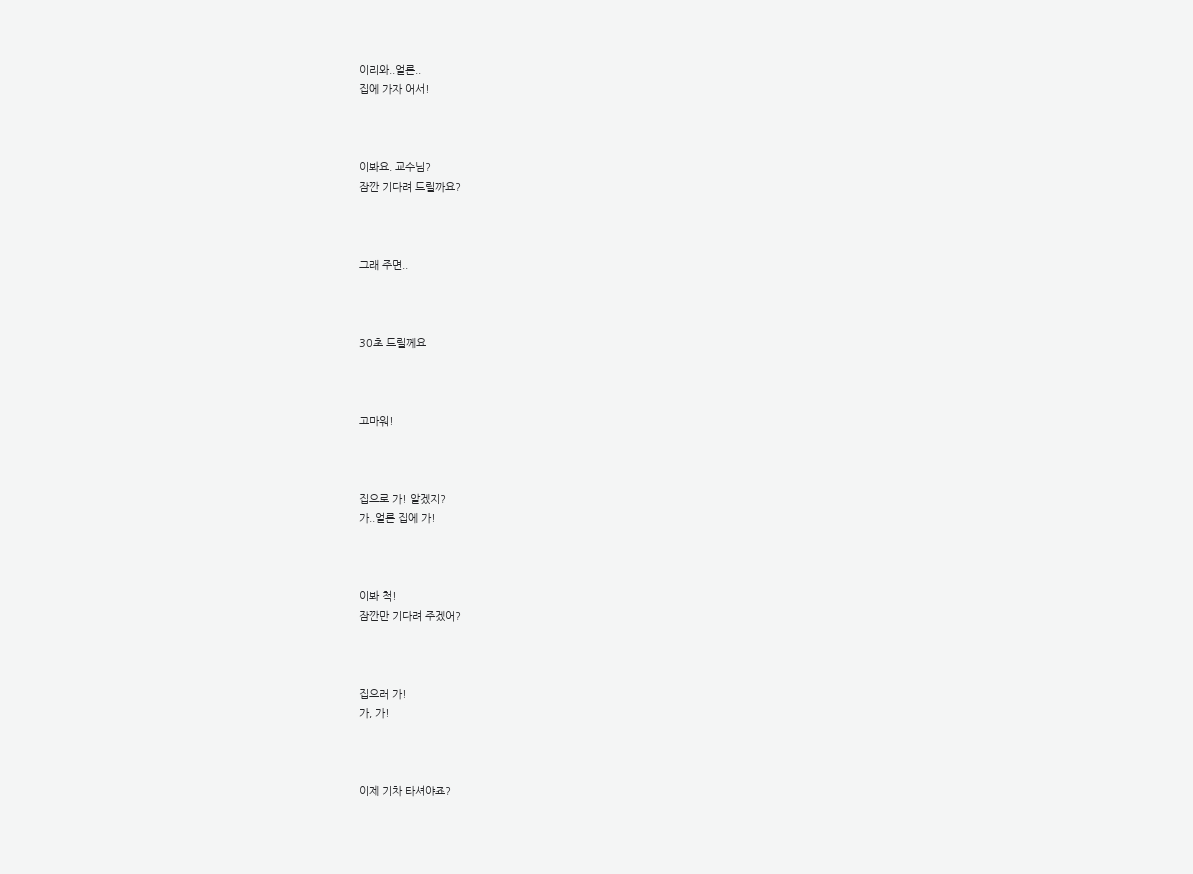이리와..얼른..
집에 가자 어서!



이봐요. 교수님?
잠깐 기다려 드릴까요?



그래 주면..



30초 드릴께요



고마워!



집으로 가! 알겠지?
가..얼른 집에 가!



이봐 척!
잠깐만 기다려 주겠어?



집으러 가!
가, 가!



이제 기차 타셔야죠?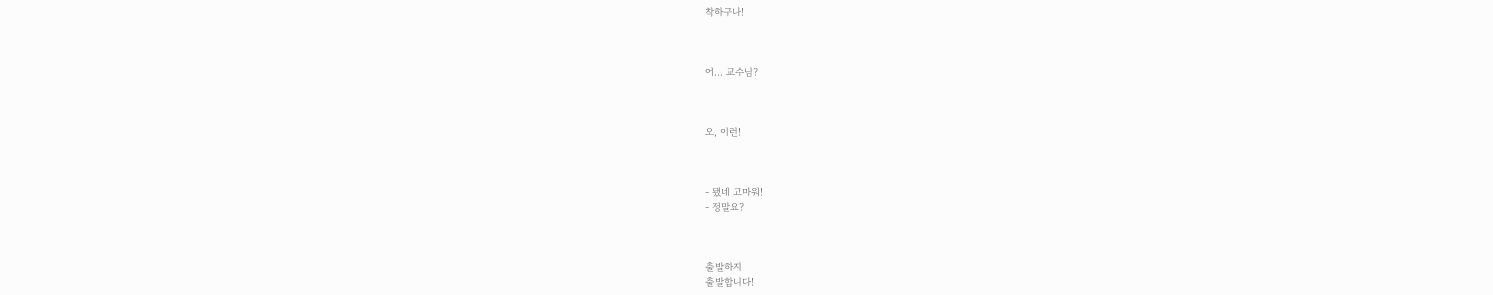착하구나!



어... 교수님?



오, 이런!



- 됐네 고마워!
- 정말요?



출발하지
출발합니다!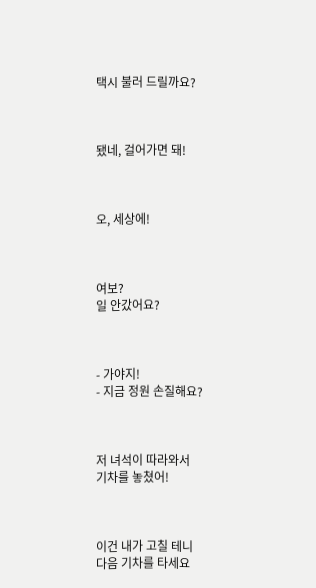택시 불러 드릴까요?



됐네, 걸어가면 돼!



오, 세상에!



여보?
일 안갔어요?



- 가야지!
- 지금 정원 손질해요?



저 녀석이 따라와서
기차를 놓쳤어!



이건 내가 고칠 테니
다음 기차를 타세요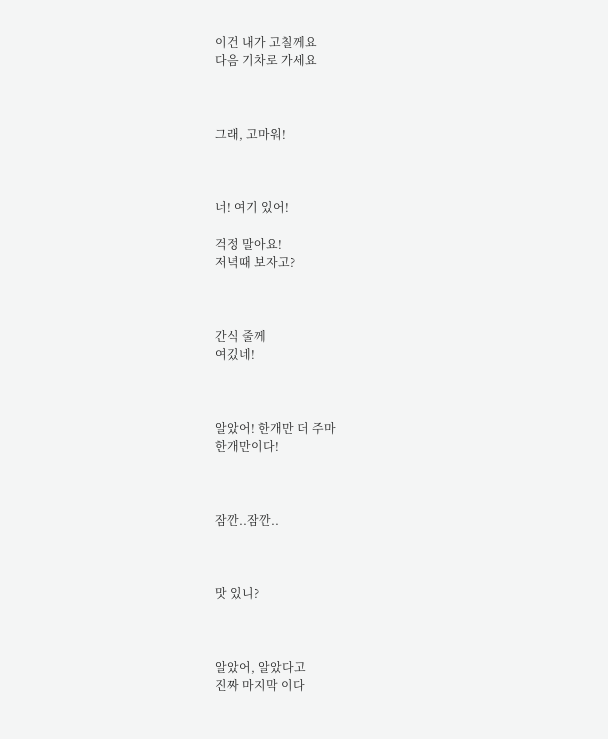이건 내가 고칠께요
다음 기차로 가세요



그래, 고마워!



너! 여기 있어!

걱정 말아요!
저녁때 보자고?



간식 줄께
여깄네!



알았어! 한개만 더 주마
한개만이다!



잠깐..잠깐..



맛 있니?



알았어, 알았다고
진짜 마지막 이다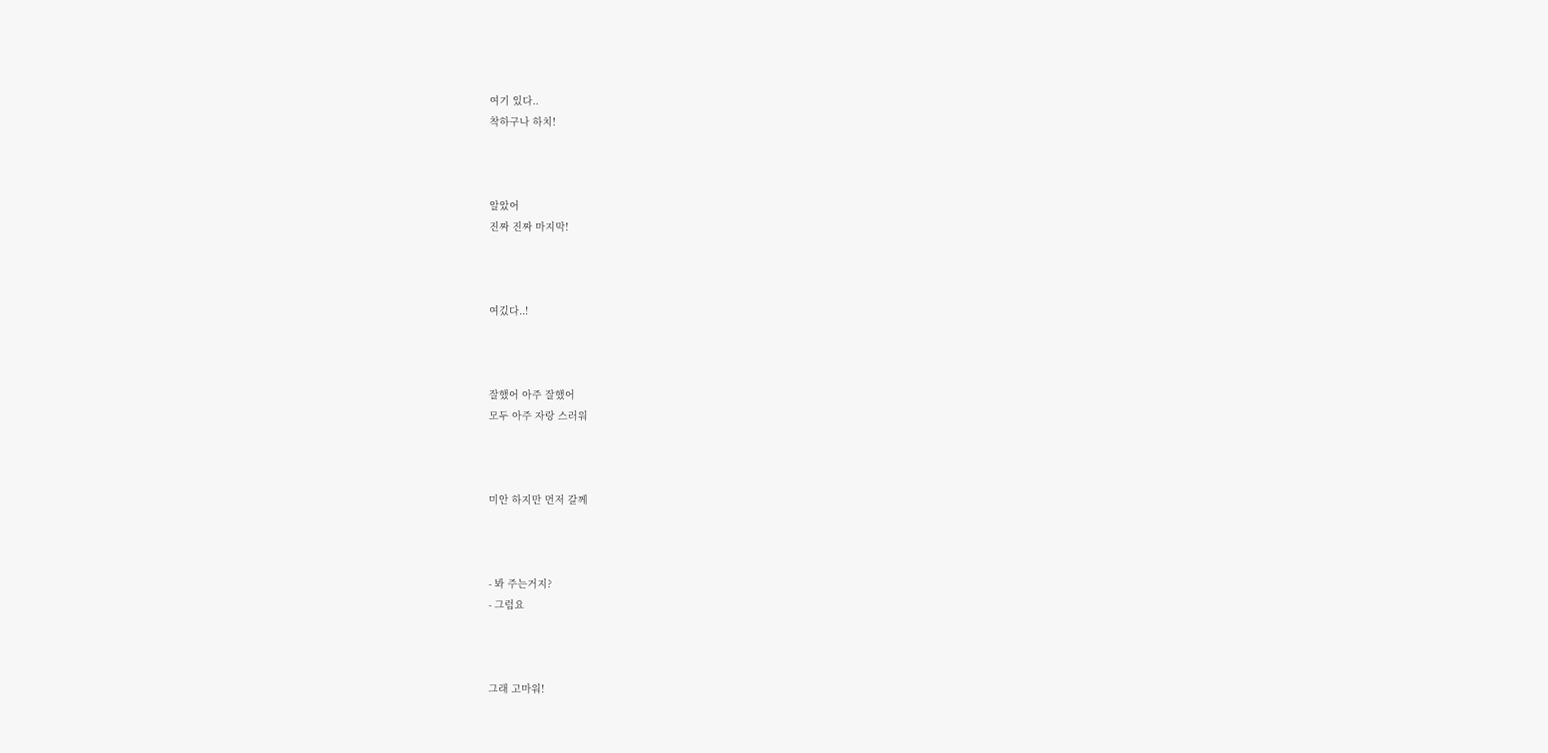여기 있다..
착하구나 하치!



알았어
진짜 진짜 마지막!



여깄다..!



잘했어 아주 잘했어
모두 아주 자랑 스러워



미안 하지만 먼저 갈께



- 봐 주는거지?
- 그럼요



그래 고마워!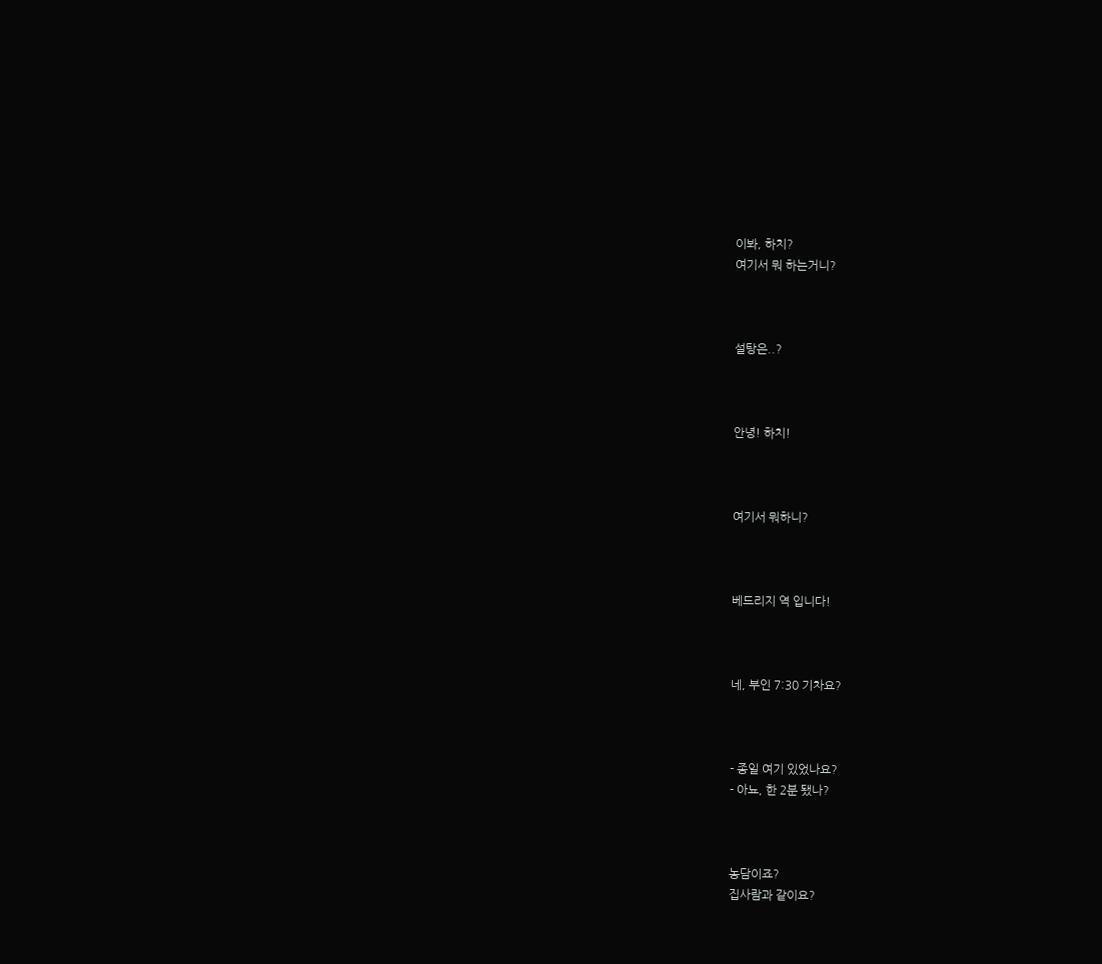이봐, 하치?
여기서 뭐 하는거니?



설탕은..?



안녕! 하치!



여기서 뭐하니?



베드리지 역 입니다!



네, 부인 7:30 기차요?



- 종일 여기 있었나요?
- 아뇨, 한 2분 됐나?



농담이죠?
집사람과 같이요?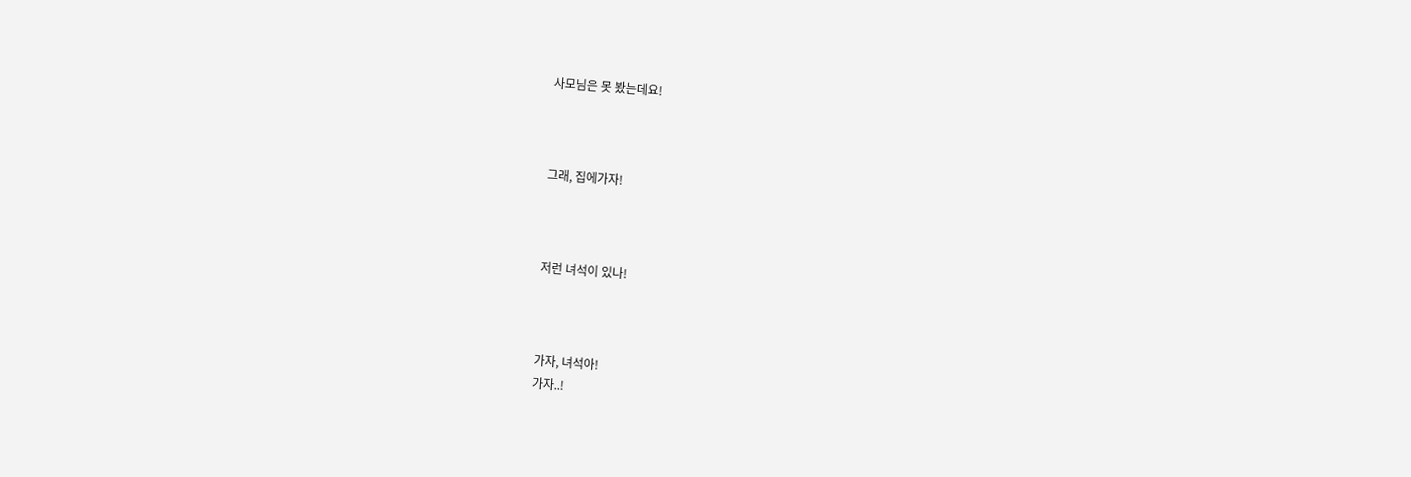사모님은 못 봤는데요!



그래, 집에가자!



저런 녀석이 있나!



가자, 녀석아!
가자..!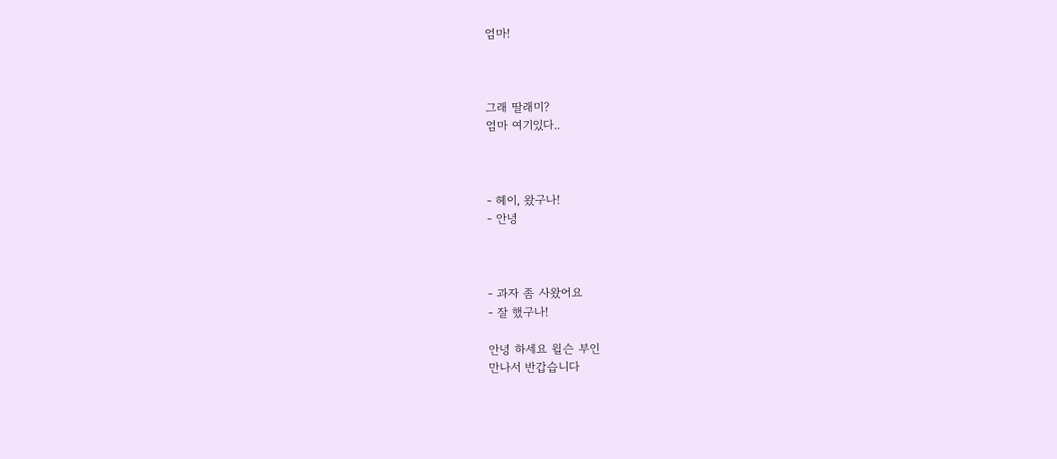엄마!



그래 딸래미?
엄마 여기있다..



- 헤이, 왔구나!
- 안녕



- 과자 좀 사왔어요
- 잘 했구나!

안녕 하세요 윌슨 부인
만나서 반갑습니다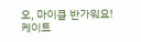오, 마이클 반가워요!
케이트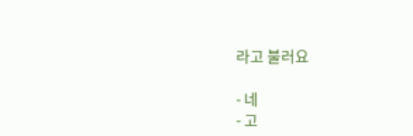라고 불러요

- 네
- 고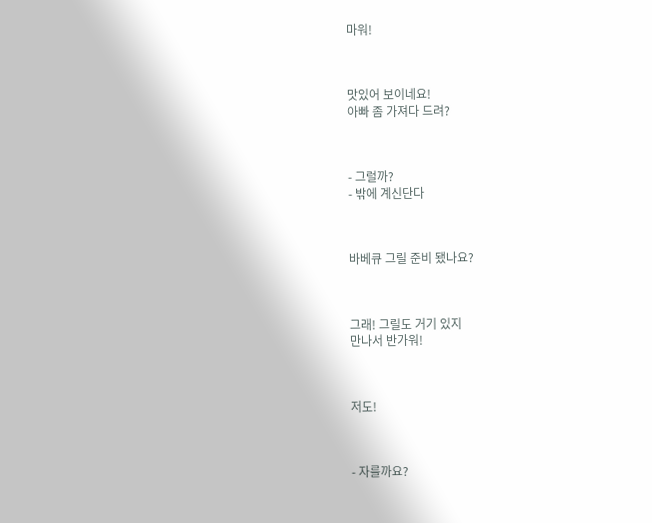마워!



맛있어 보이네요!
아빠 좀 가져다 드려?



- 그럴까?
- 밖에 계신단다



바베큐 그릴 준비 됐나요?



그래! 그릴도 거기 있지
만나서 반가워!



저도!



- 자를까요?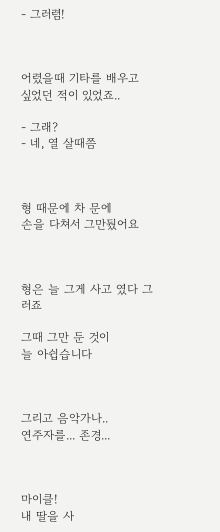- 그러렴!



어렸을때 기타를 배우고
싶었던 적이 있었죠..

- 그래?
- 네, 열 살때쯤



형 때문에 차 문에
손을 다쳐서 그만뒀어요



형은 늘 그게 사고 였다 그러죠

그때 그만 둔 것이
늘 아쉽습니다



그리고 음악가나..
연주자를... 존경...



마이클!
내 딸을 사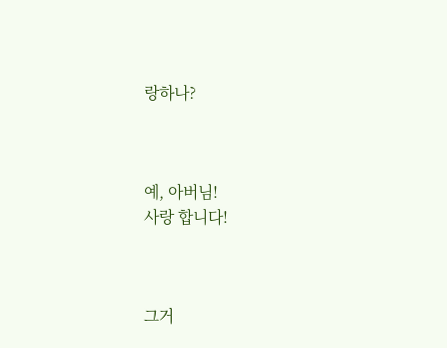랑하나?



예, 아버님!
사랑 합니다!



그거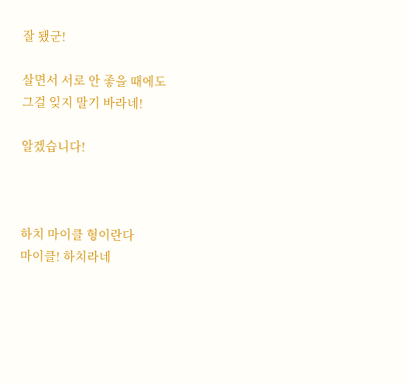잘 됐군!

살면서 서로 안 좋을 때에도
그걸 잊지 말기 바라네!

알겠습니다!



하치 마이클 형이란다
마이클! 하치라네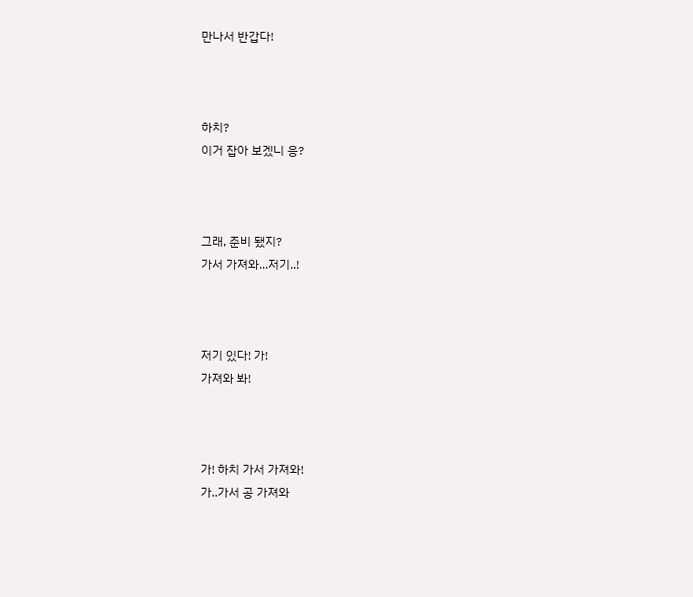만나서 반갑다!



하치?
이거 잡아 보겠니 응?



그래, 준비 됐지?
가서 가져와...저기..!



저기 있다! 가!
가져와 봐!



가! 하치 가서 가져와!
가..가서 공 가져와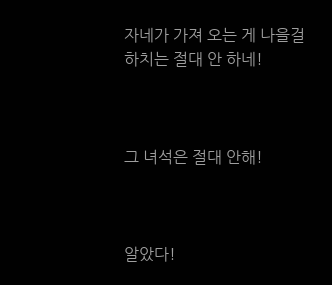자네가 가져 오는 게 나을걸
하치는 절대 안 하네!



그 녀석은 절대 안해!



알았다!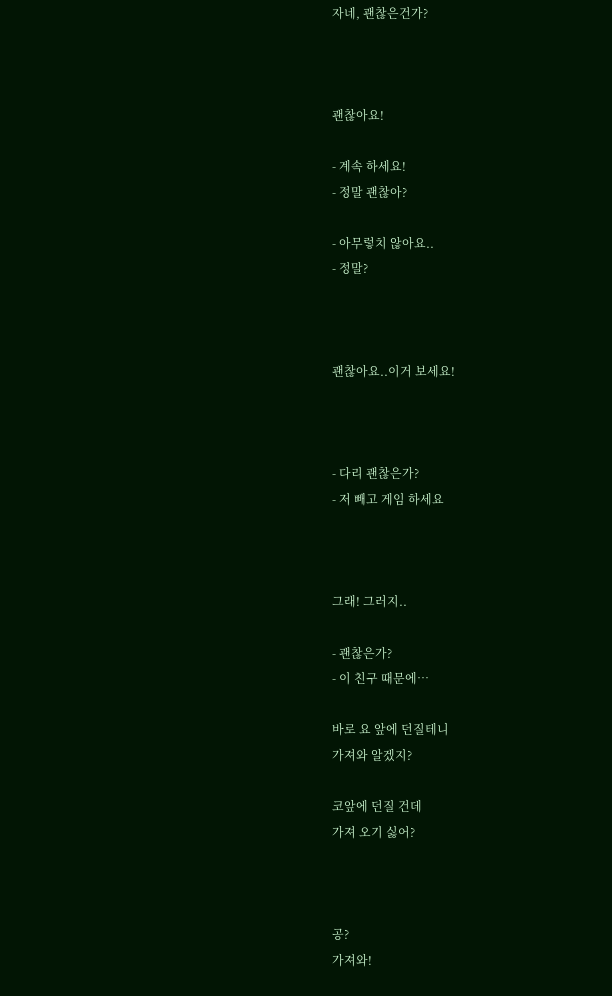자네, 괜찮은건가?



괜찮아요!

- 계속 하세요!
- 정말 괜찮아?

- 아무렇치 않아요..
- 정말?



괜찮아요..이거 보세요!



- 다리 괜찮은가?
- 저 빼고 게임 하세요



그래! 그러지..

- 괜찮은가?
- 이 친구 때문에…

바로 요 앞에 던질테니
가져와 알겠지?

코앞에 던질 건데
가져 오기 싫어?



공?
가져와!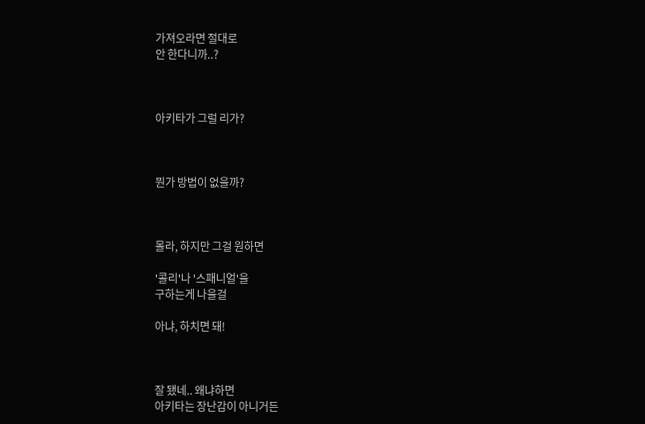가져오라면 절대로
안 한다니까..?



아키타가 그럴 리가?



뭔가 방법이 없을까?



몰라, 하지만 그걸 원하면

'콜리'나 '스패니얼'을
구하는게 나을걸

아냐, 하치면 돼!



잘 됐네.. 왜냐하면
아키타는 장난감이 아니거든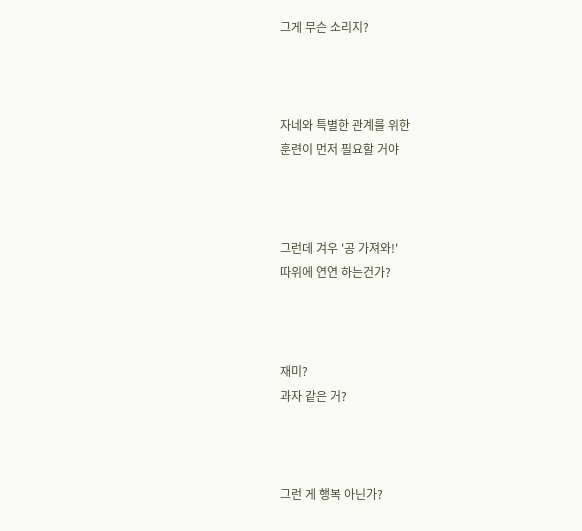그게 무슨 소리지?



자네와 특별한 관계를 위한
훈련이 먼저 필요할 거야



그런데 겨우 '공 가져와!'
따위에 연연 하는건가?



재미?
과자 같은 거?



그런 게 행복 아닌가?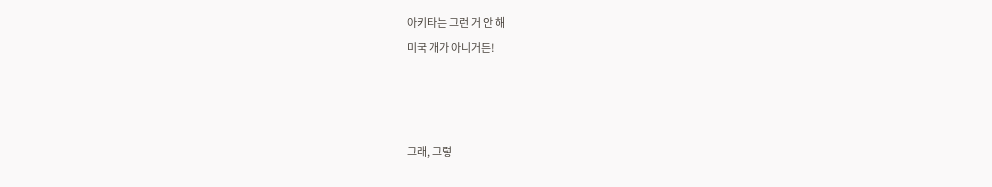아키타는 그런 거 안 해
미국 개가 아니거든!



그래, 그렇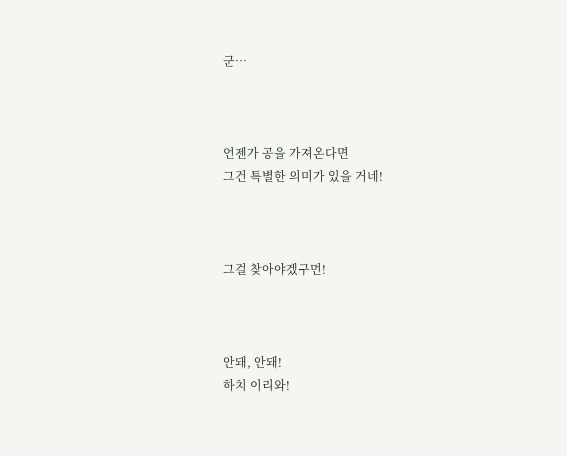군…



언젠가 공을 가져온다면
그건 특별한 의미가 있을 거네!



그걸 찾아야겠구먼!



안돼, 안돼!
하치 이리와!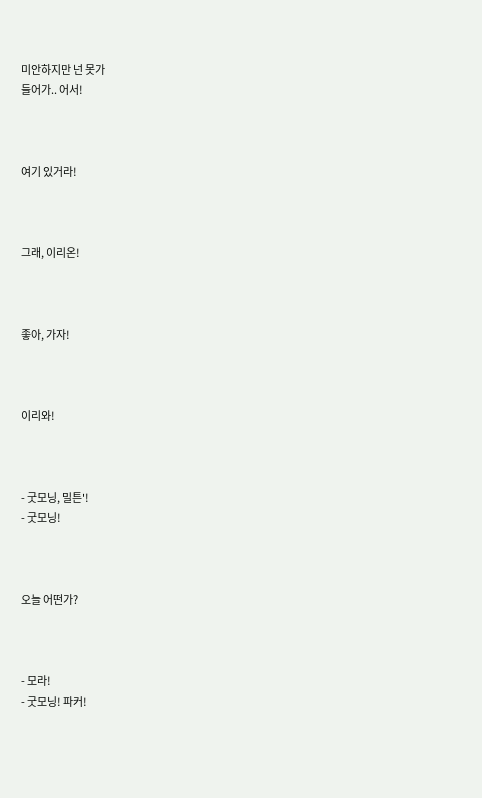미안하지만 넌 못가
들어가.. 어서!



여기 있거라!



그래, 이리온!



좋아, 가자!



이리와!



- 굿모닝, 밀튼'!
- 굿모닝!



오늘 어떤가?



- 모라!
- 굿모닝! 파커!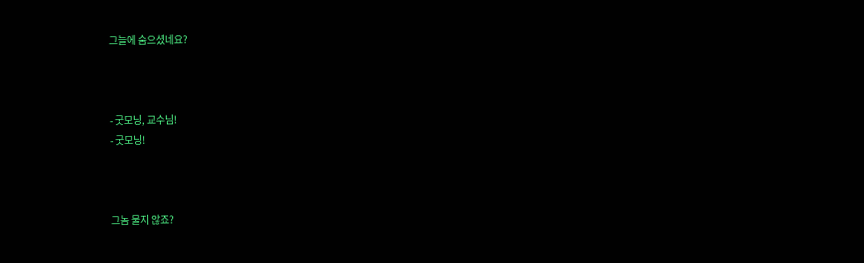그늘에 숨으셨네요?



- 굿모닝, 교수님!
- 굿모닝!



그놈 물지 않죠?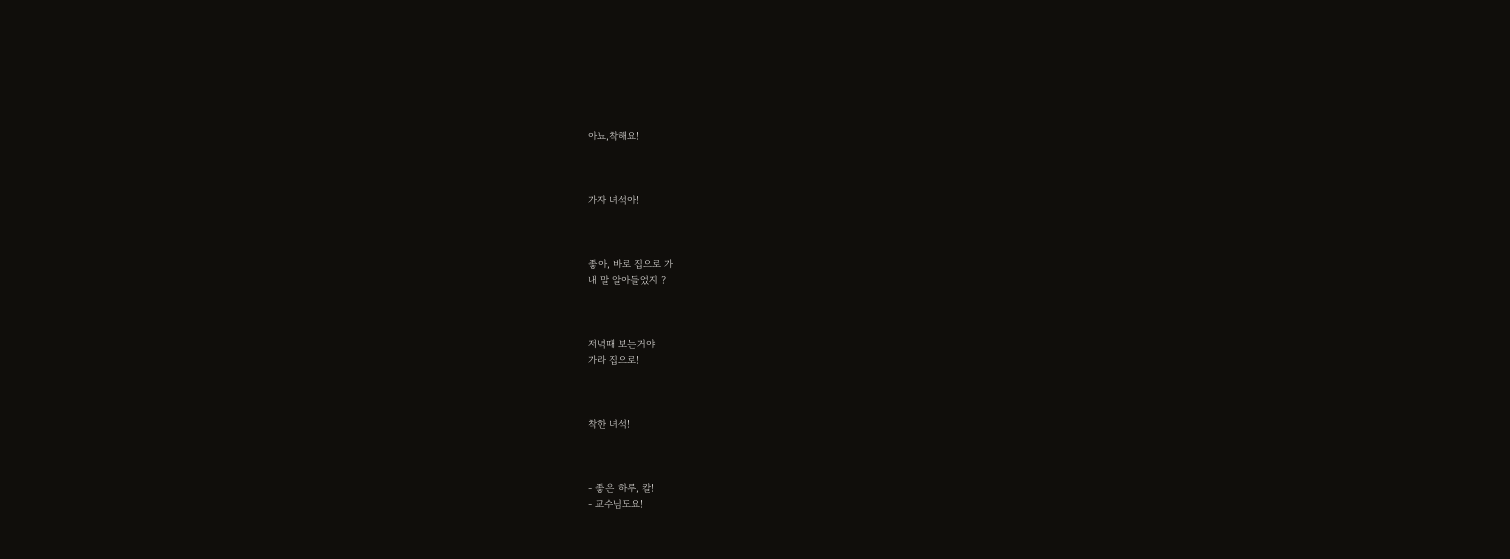아뇨,착해요!



가자 녀석아!



좋아, 바로 집으로 가
내 말 알아들었지 ?



저녁때 보는거야
가라 집으로!



착한 녀석!



- 좋은 하루, 칼!
- 교수님도요!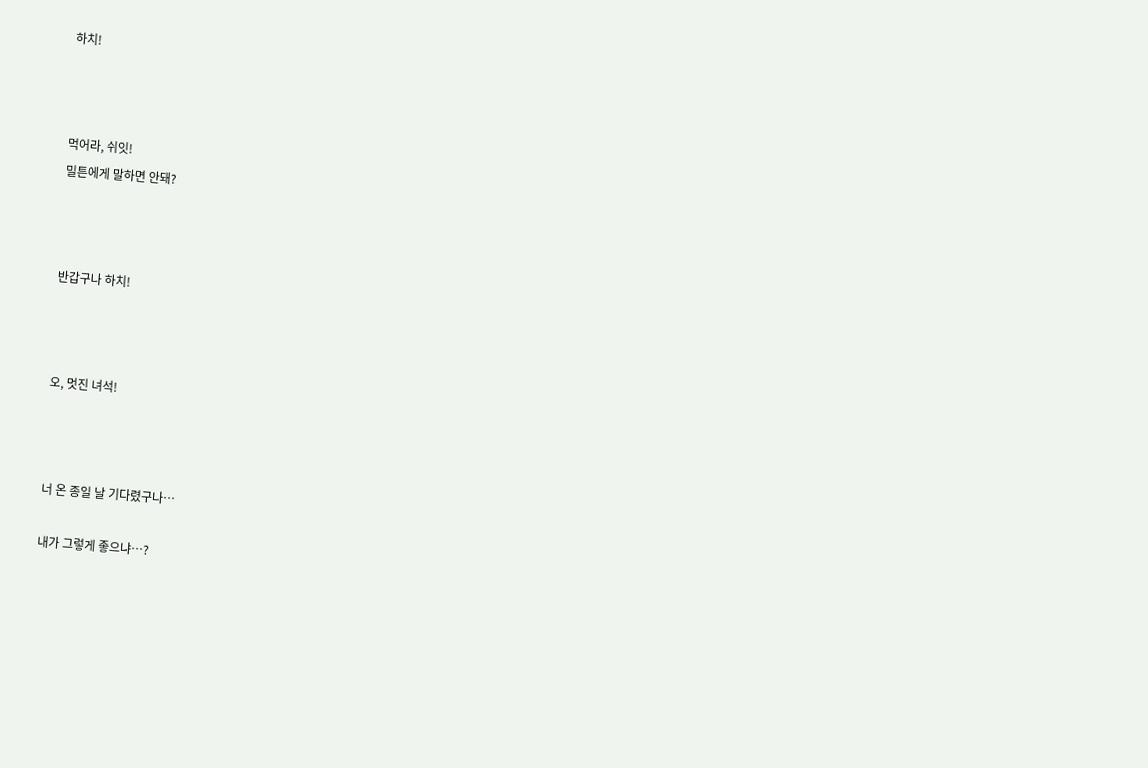하치!



먹어라, 쉬잇!
밀튼에게 말하면 안돼?



반갑구나 하치!



오, 멋진 녀석!



너 온 종일 날 기다렸구나…

내가 그렇게 좋으냐…?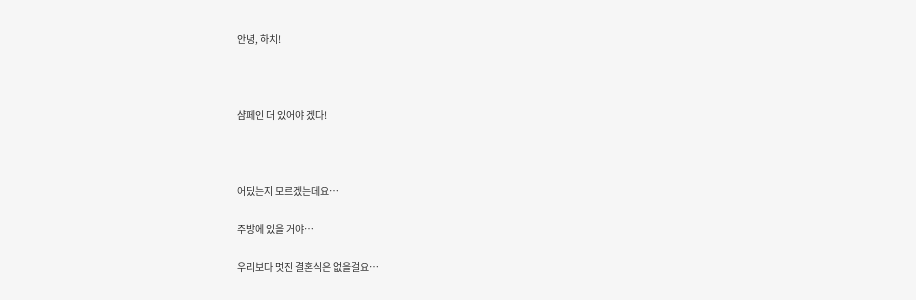안녕, 하치!



샴페인 더 있어야 겠다!



어딨는지 모르겠는데요…

주방에 있을 거야…

우리보다 멋진 결혼식은 없을걸요…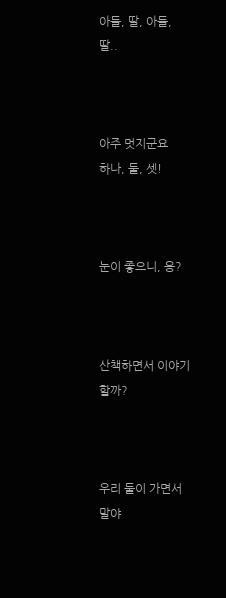아들, 딸, 아들, 딸..



아주 멋지군요
하나, 둘, 셋!



눈이 좋으니, 응?



산책하면서 이야기 할까?



우리 둘이 가면서 말야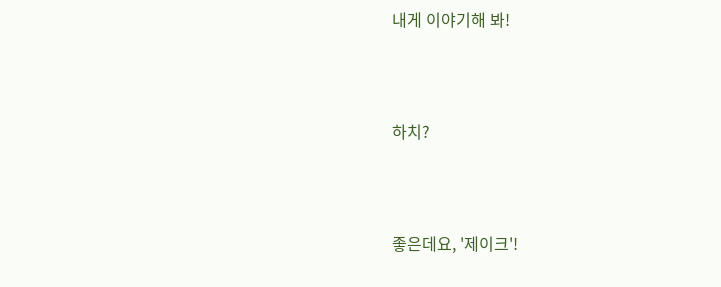내게 이야기해 봐!



하치?



좋은데요, '제이크'!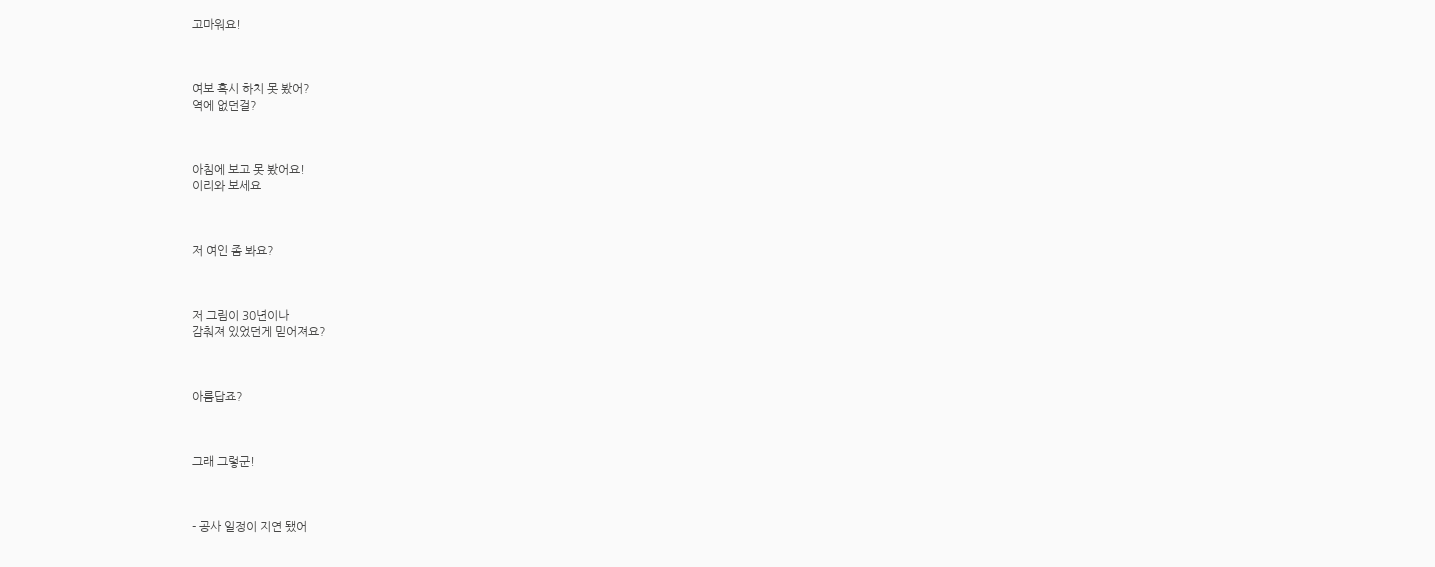고마워요!



여보 혹시 하치 못 봤어?
역에 없던걸?



아침에 보고 못 봤어요!
이리와 보세요



저 여인 좀 봐요?



저 그림이 30년이나
감춰져 있었던게 믿어져요?



아름답죠?



그래 그렇군!



- 공사 일정이 지연 됐어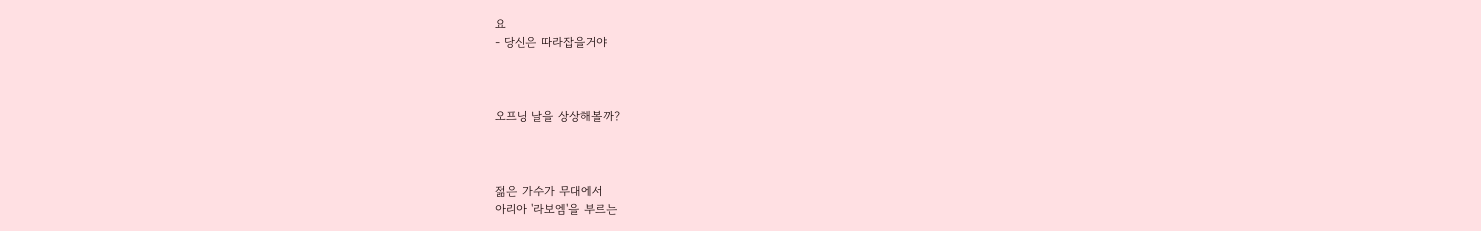요
- 당신은 따라잡을거야



오프닝 날을 상상해볼까?



젊은 가수가 무대에서
아리아 '라보엠'을 부르는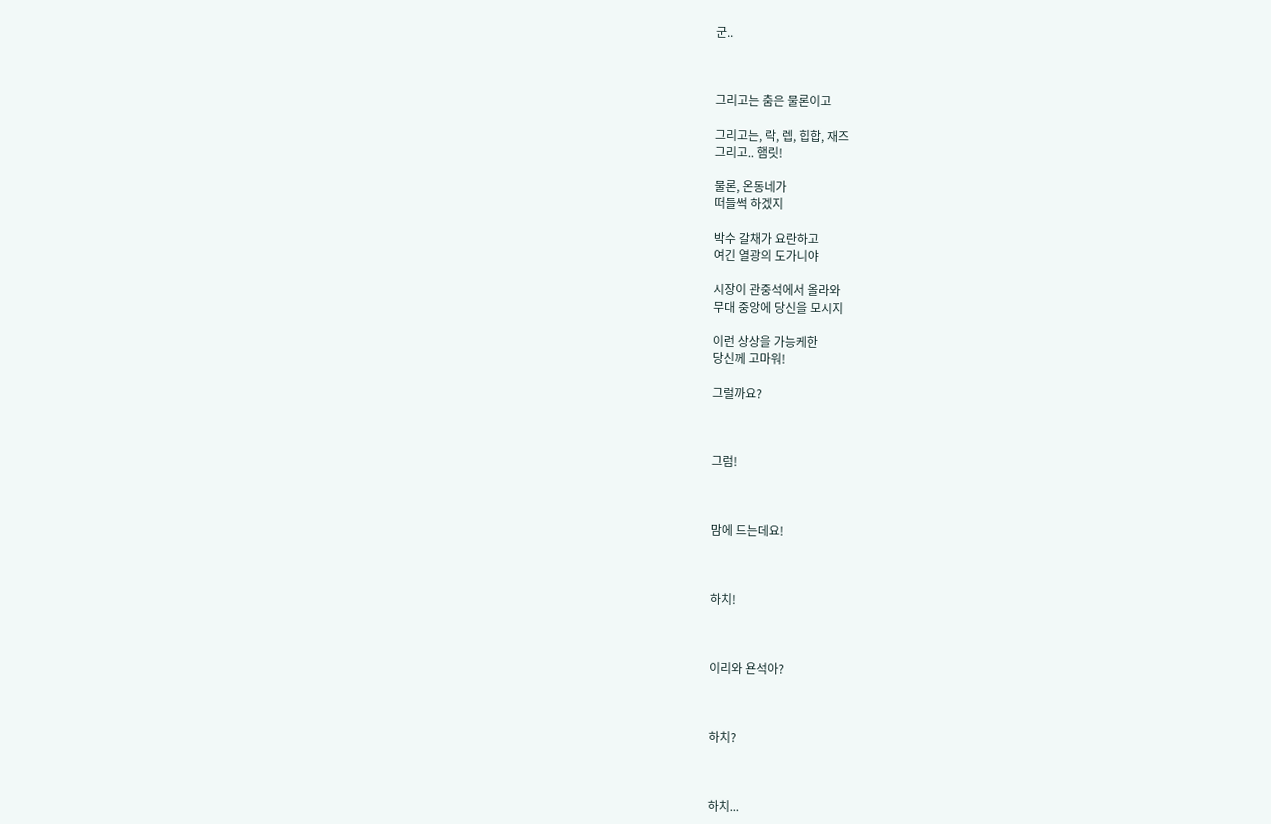군..



그리고는 춤은 물론이고

그리고는, 락, 렙, 힙합, 재즈
그리고.. 햄릿!

물론, 온동네가
떠들썩 하겠지

박수 갈채가 요란하고
여긴 열광의 도가니야

시장이 관중석에서 올라와
무대 중앙에 당신을 모시지

이런 상상을 가능케한
당신께 고마워!

그럴까요?



그럼!



맘에 드는데요!



하치!



이리와 욘석아?



하치?



하치...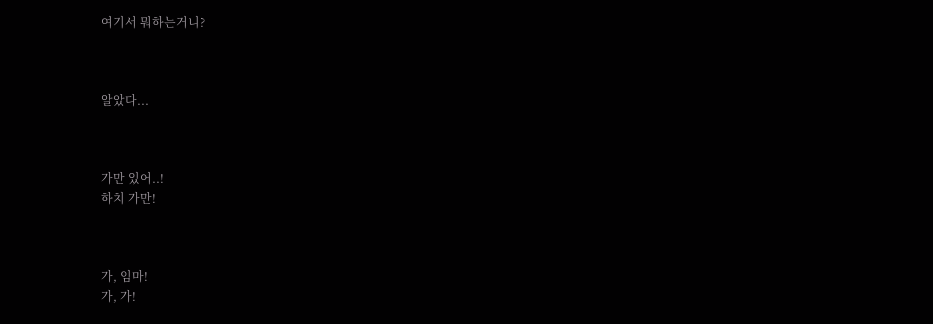여기서 뭐하는거니?



알았다...



가만 있어..!
하치 가만!



가, 임마!
가, 가!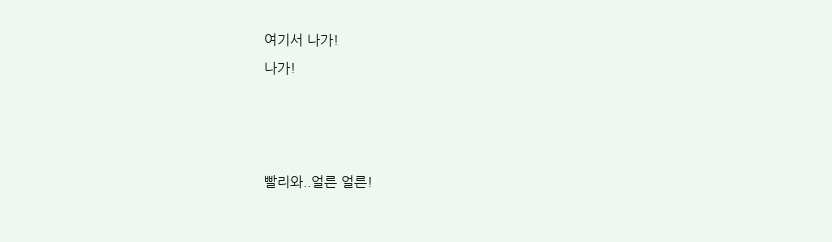여기서 나가!
나가!



빨리와..얼른 얼른!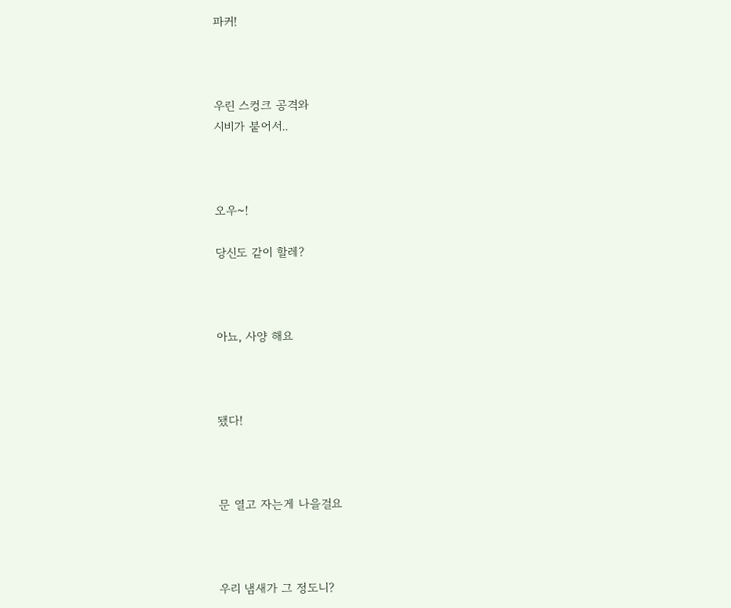파커!



우린 스컹크 공격와
시비가 붙어서..



오우~!

당신도 같이 할레?



아뇨, 사양 해요



됐다!



문 열고 자는게 나을걸요



우리 냄새가 그 정도니?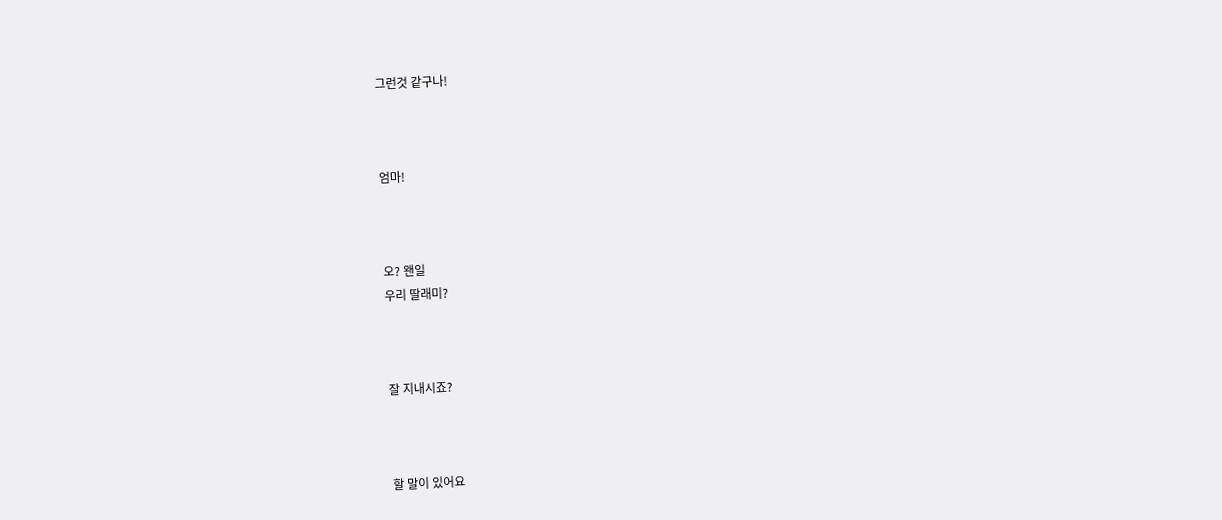그런것 같구나!



엄마!



오? 왠일
우리 딸래미?



잘 지내시죠?



할 말이 있어요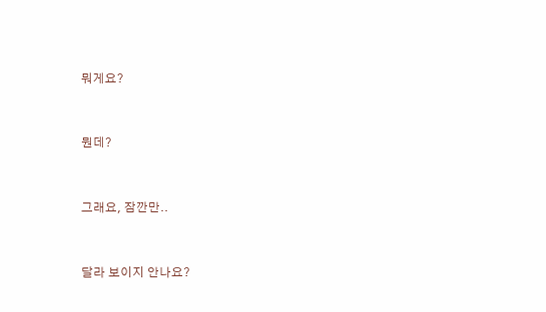뭐게요?



뭔데?



그래요, 잠깐만..



달라 보이지 안나요?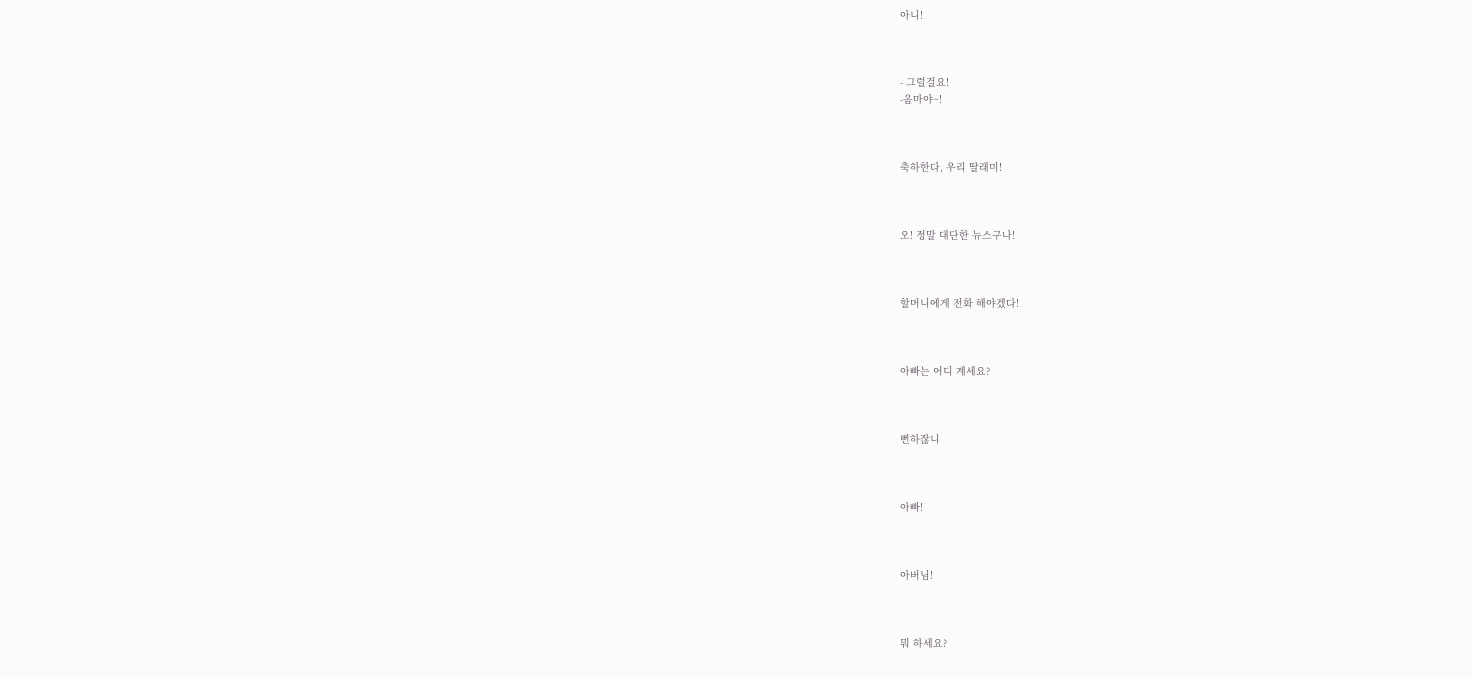아니!



- 그럴걸요!
-옴마야~!



축하한다, 우리 딸래미!



오! 정말 대단한 뉴스구나!



할머니에게 전화 해야겠다!



아빠는 어디 계세요?



뻔하잖니



아빠!



아버님!



뭐 하세요?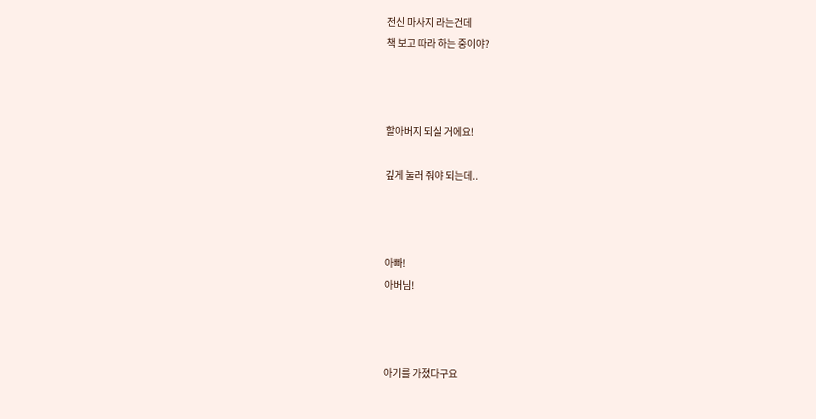전신 마사지 라는건데
책 보고 따라 하는 중이야?



할아버지 되실 거에요!

깊게 눌러 줘야 되는데..



아빠!
아버님!



아기를 가졌다구요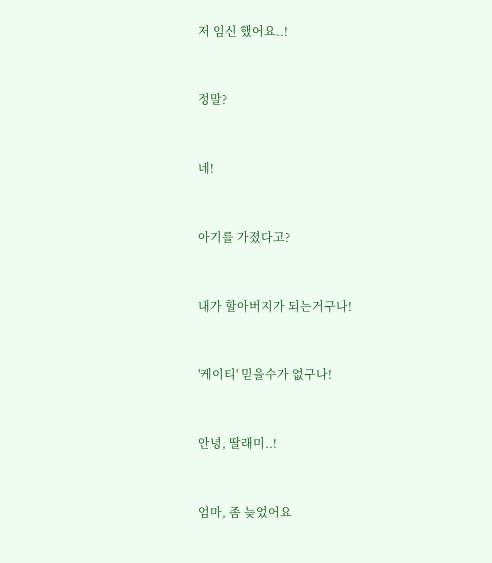저 임신 했어요..!



정말?



네!



아기를 가졌다고?



내가 할아버지가 되는거구나!



'케이티' 믿을수가 없구나!



안녕, 딸래미..!



엄마, 좀 늦었어요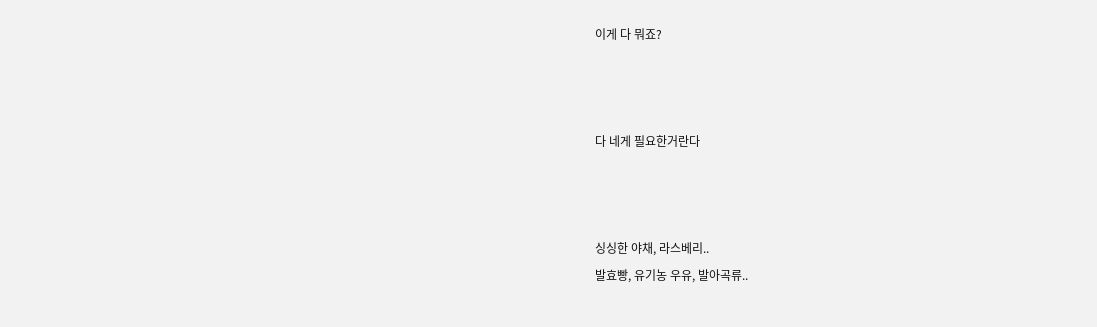이게 다 뭐죠?



다 네게 필요한거란다



싱싱한 야채, 라스베리..
발효빵, 유기농 우유, 발아곡류..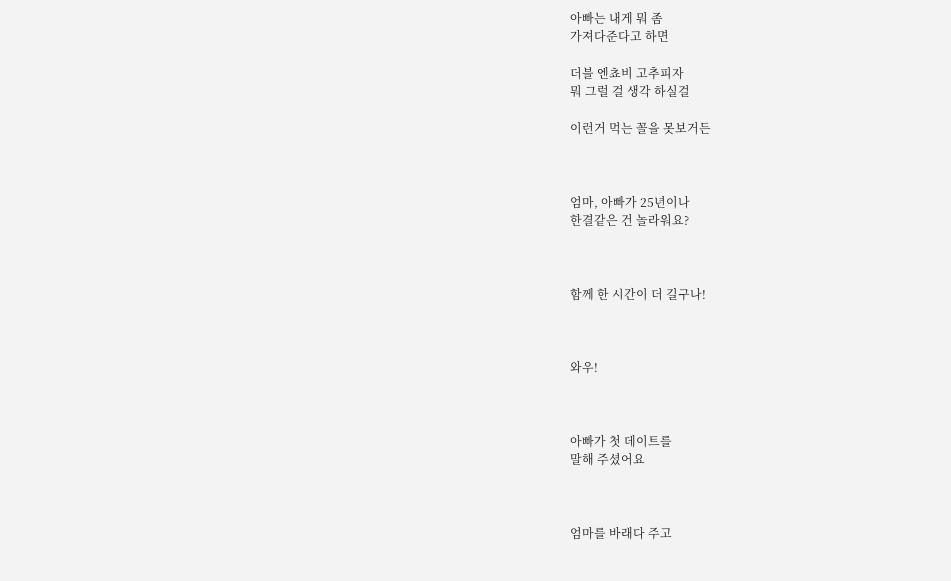아빠는 내게 뭐 좀
가져다준다고 하면

더블 엔쵸비 고추피자
뭐 그럴 걸 생각 하실걸

이런거 먹는 꼴을 못보거든



엄마, 아빠가 25년이나
한결같은 건 놀라워요?



함께 한 시간이 더 길구나!



와우!



아빠가 첫 데이트를
말해 주셨어요



엄마를 바래다 주고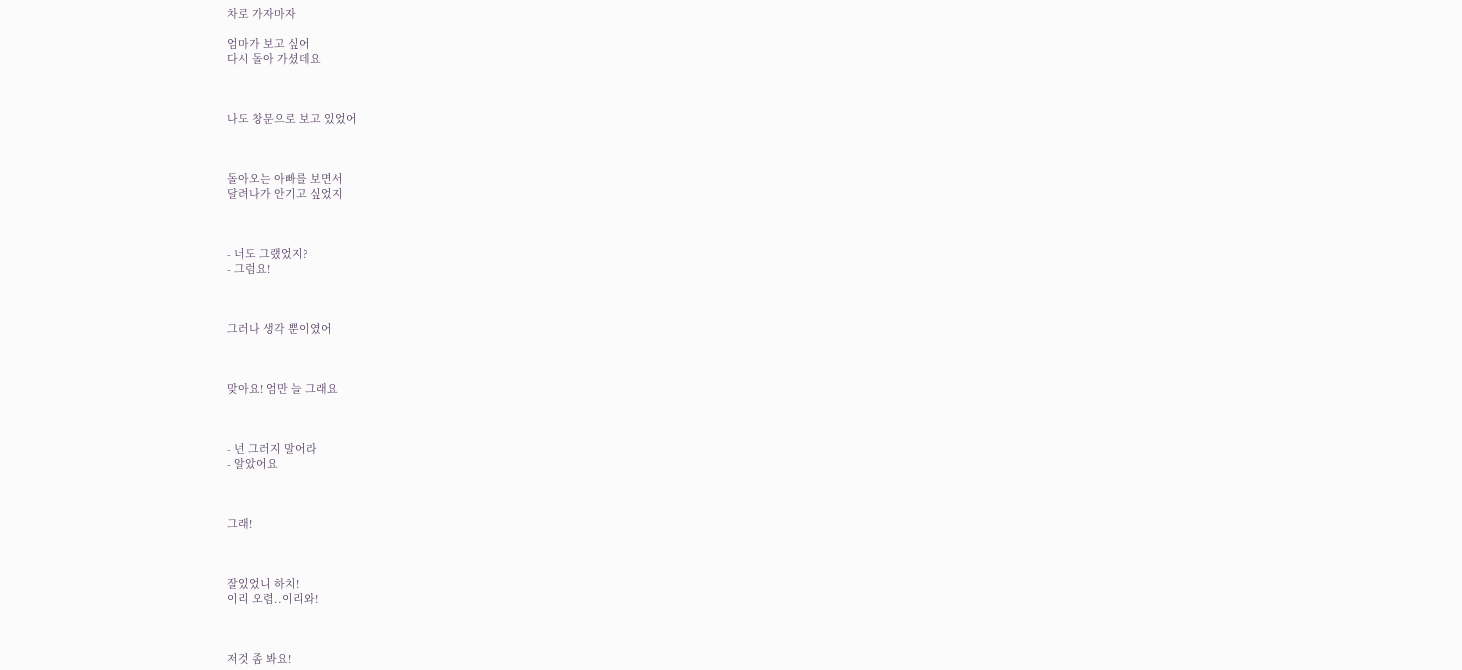차로 가자마자

엄마가 보고 싶어
다시 돌아 가셨데요



나도 창문으로 보고 있었어



돌아오는 아빠를 보면서
달려나가 안기고 싶었지



- 너도 그랬었지?
- 그럼요!



그러나 생각 뿐이였어



맞아요! 엄만 늘 그래요



- 넌 그러지 말어라
- 알았어요



그래!



잘있었니 하치!
이리 오렴..이리와!



저것 좀 봐요!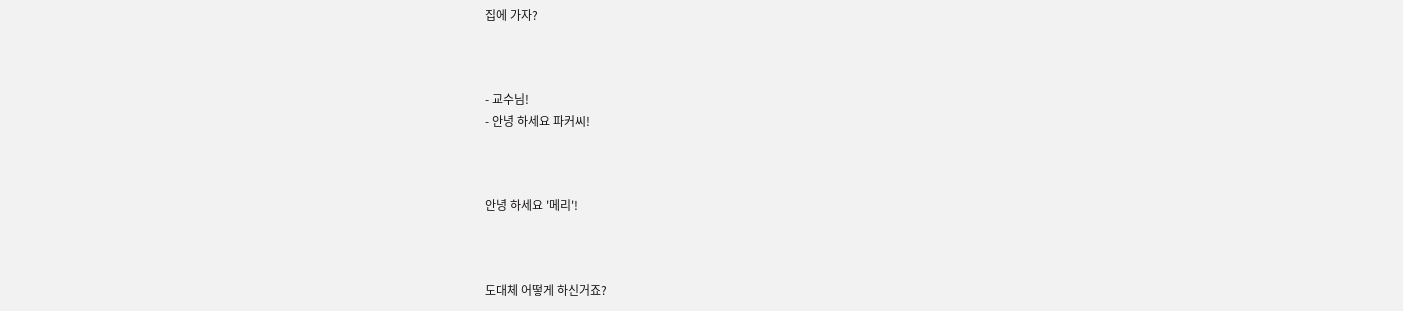집에 가자?



- 교수님!
- 안녕 하세요 파커씨!



안녕 하세요 '메리'!



도대체 어떻게 하신거죠?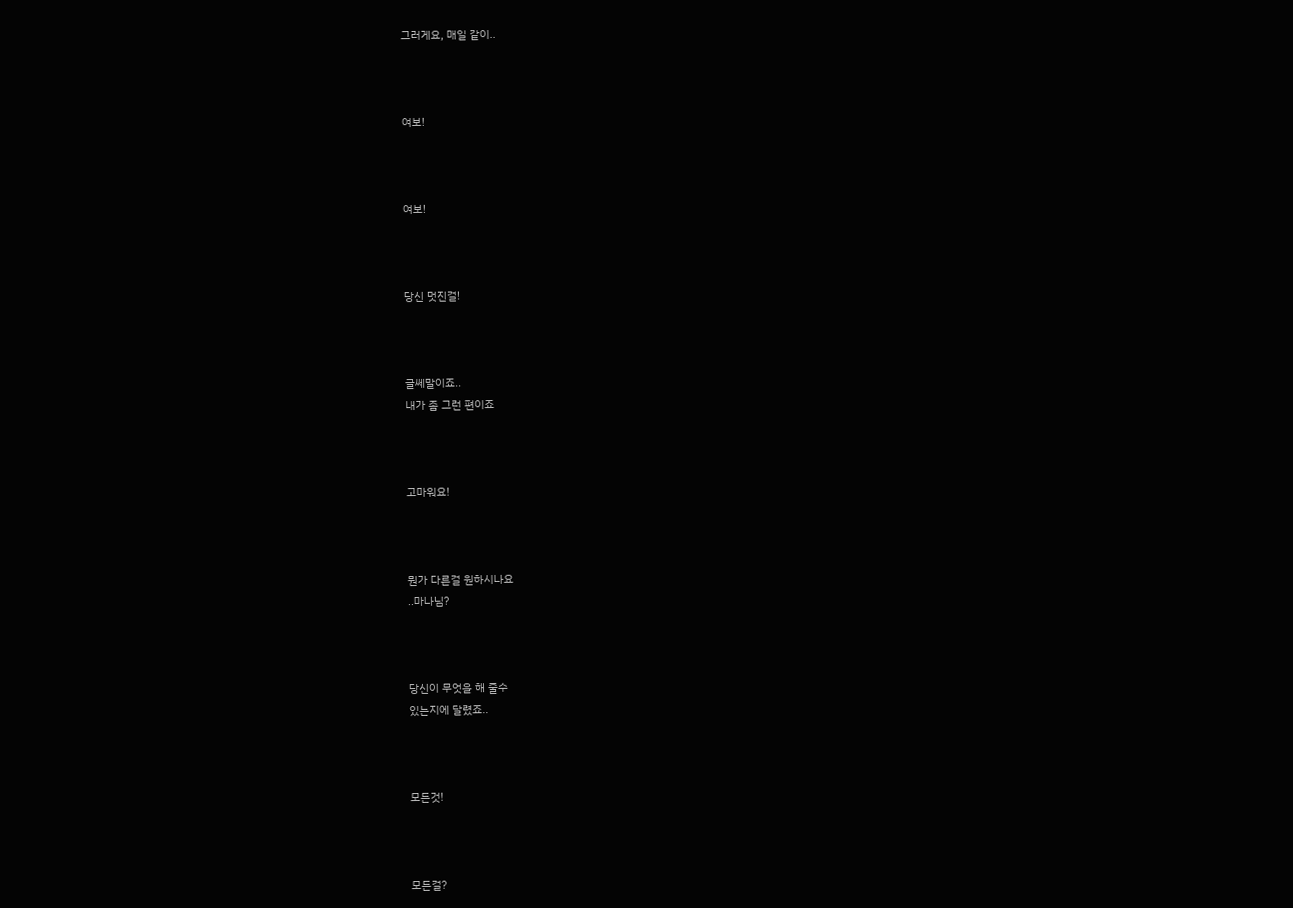그러게요, 매일 같이..



여보!



여보!



당신 멋진걸!



글쎄말이죠..
내가 좀 그런 편이죠



고마워요!



뭔가 다른걸 원하시나요
..마나님?



당신이 무엇을 해 줄수
있는지에 달렸죠..



모든것!



모든걸?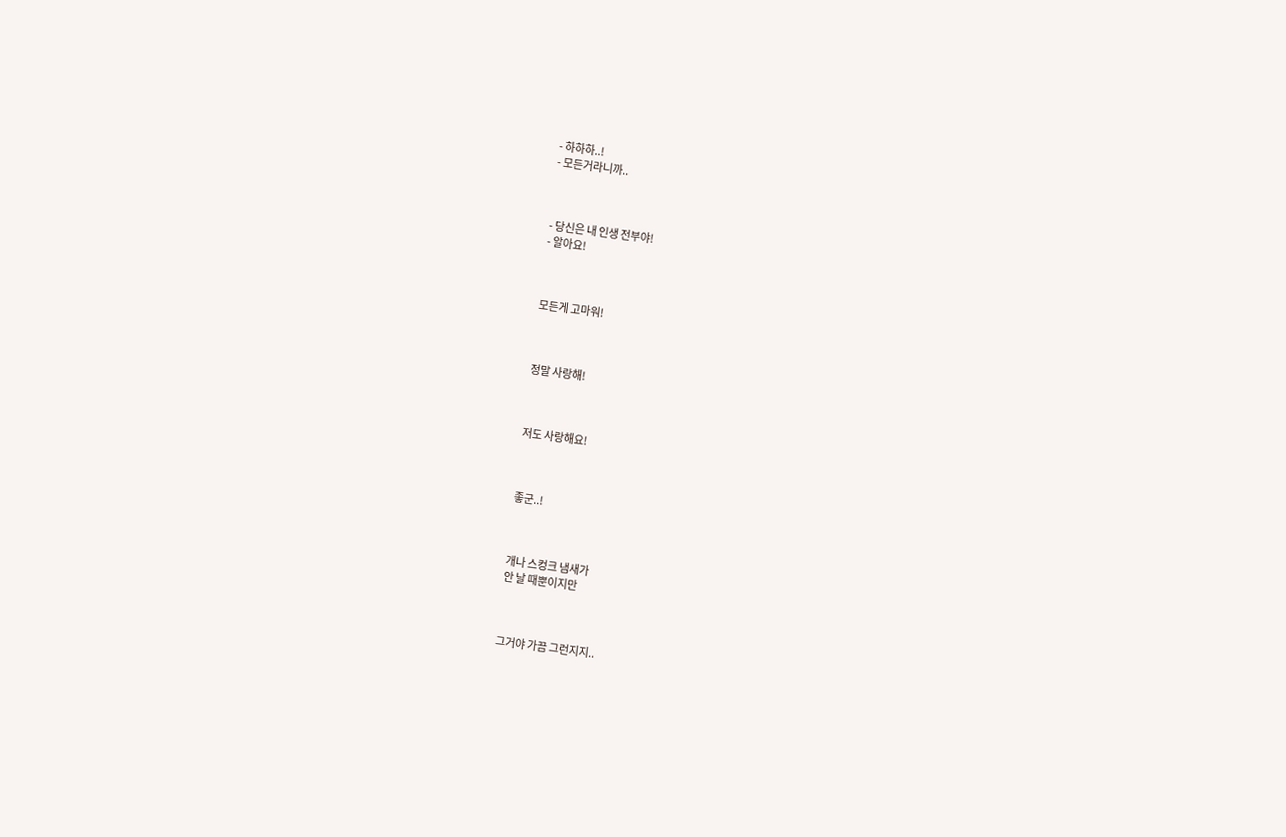- 하하하..!
- 모든거라니까..



- 당신은 내 인생 전부야!
- 알아요!



모든게 고마워!



정말 사랑해!



저도 사랑해요!



좋군..!



개나 스컹크 냄새가
안 날 때뿐이지만



그거야 가끔 그런지지..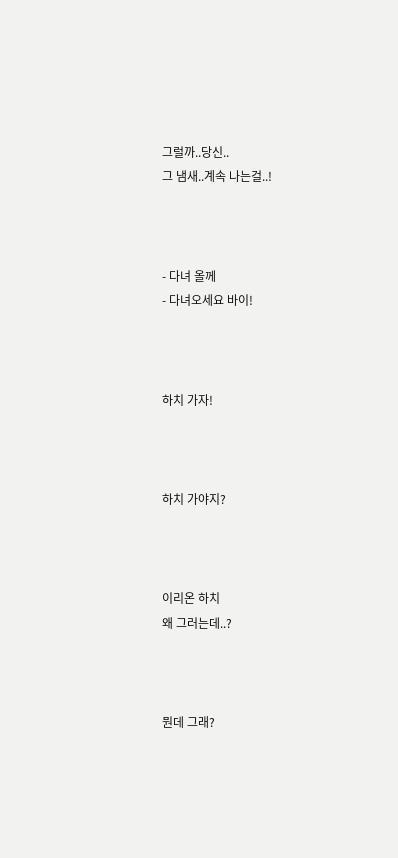그럴까..당신..
그 냄새..계속 나는걸..!



- 다녀 올께
- 다녀오세요 바이!



하치 가자!



하치 가야지?



이리온 하치
왜 그러는데..?



뭔데 그래?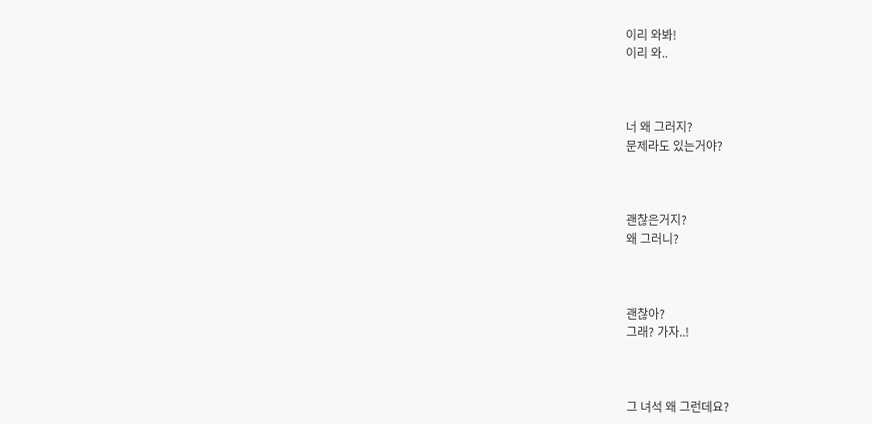이리 와봐!
이리 와..



너 왜 그러지?
문제라도 있는거야?



괜찮은거지?
왜 그러니?



괜찮아?
그래? 가자..!



그 녀석 왜 그런데요?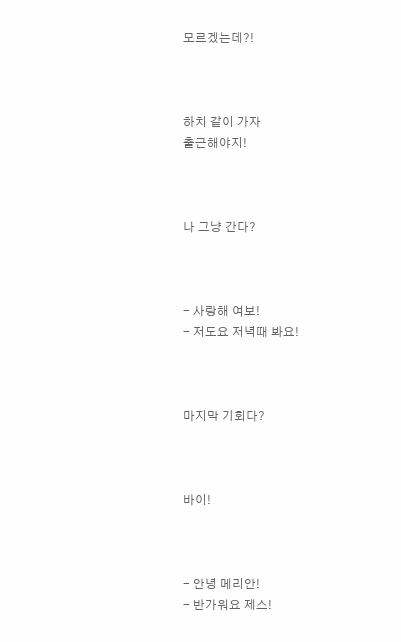모르겠는데?!



하치 같이 가자
출근해야지!



나 그냥 간다?



- 사랑해 여보!
- 저도요 저녁때 봐요!



마지막 기회다?



바이!



- 안녕 메리안!
- 반가워요 제스!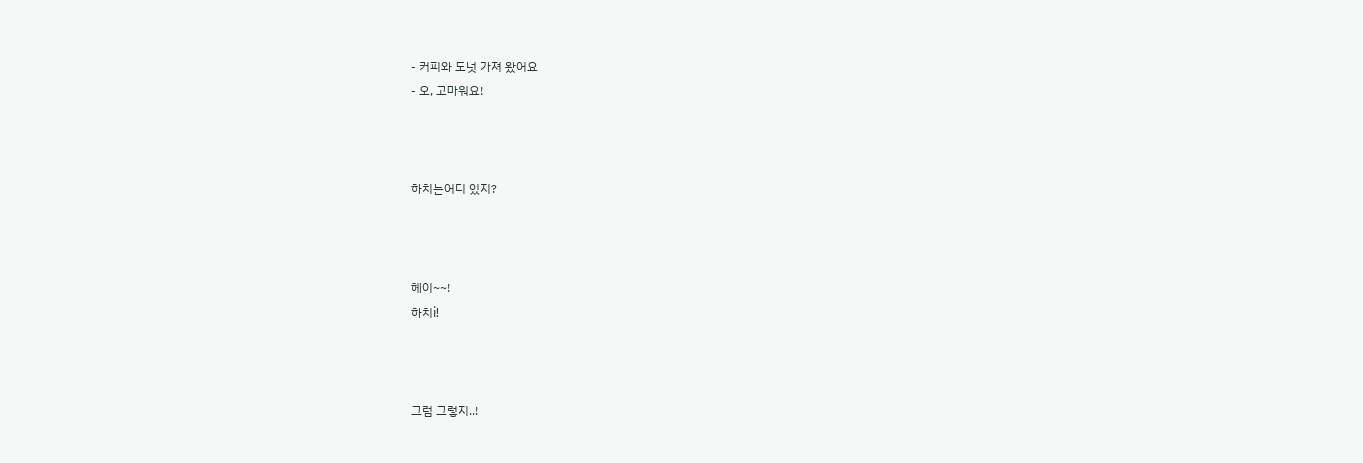- 커피와 도넛 가져 왔어요
- 오, 고마워요!



하치는어디 있지?



헤이~~!
하치i!



그럼 그렇지..!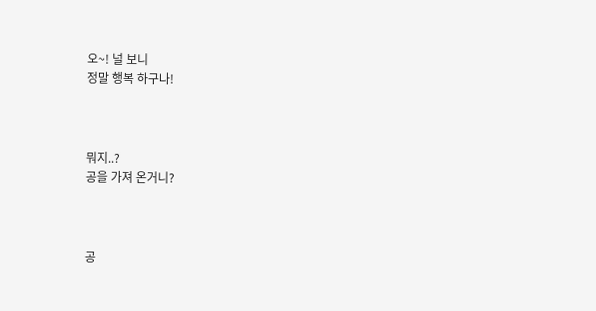오~! 널 보니
정말 행복 하구나!



뭐지..?
공을 가져 온거니?



공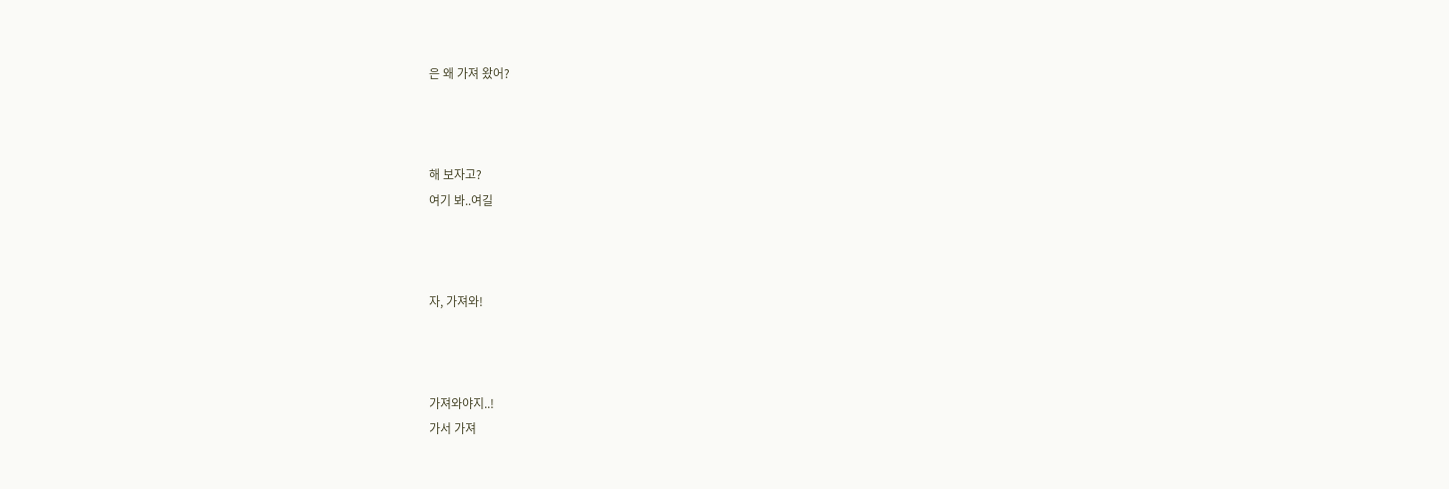은 왜 가져 왔어?



해 보자고?
여기 봐..여길



자, 가져와!



가져와야지..!
가서 가져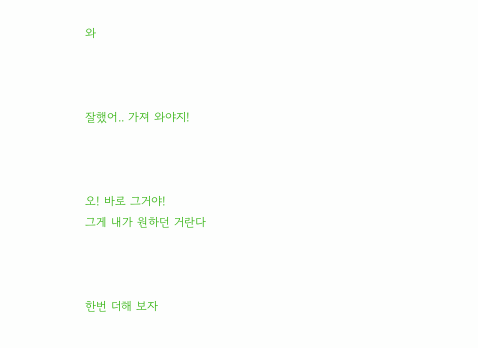와



잘했어.. 가져 와야지!



오! 바로 그거야!
그게 내가 원하던 거란다



한번 더해 보자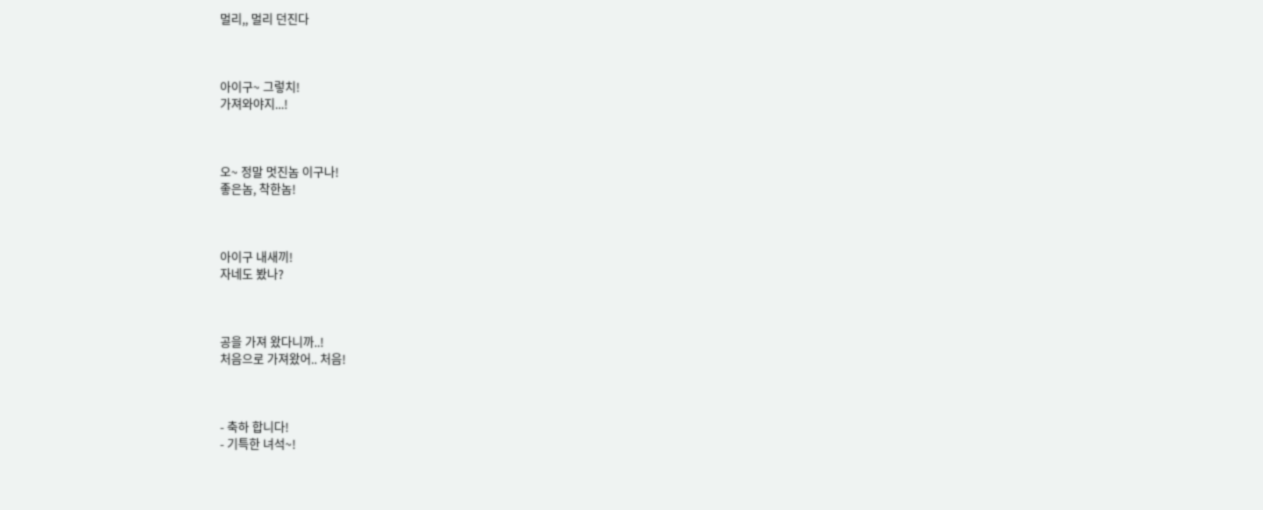멀리,, 멀리 던진다



아이구~ 그렇치!
가져와야지...!



오~ 정말 멋진놈 이구나!
좋은놈, 착한놈!



아이구 내새끼!
자네도 봤나?



공을 가져 왔다니까..!
처음으로 가져왔어.. 처음!



- 축하 합니다!
- 기특한 녀석~!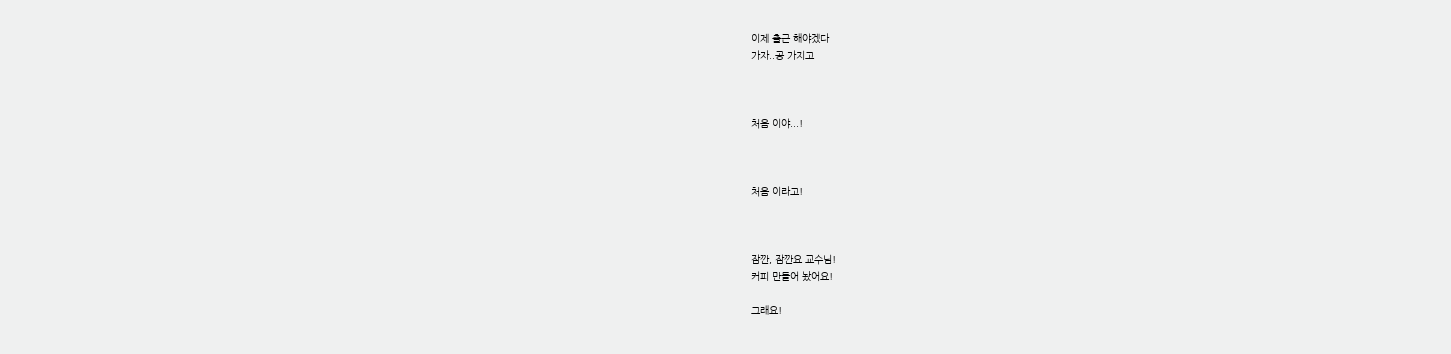이제 출근 해야겠다
가자..공 가지고



처음 이야...!



처음 이라고!



잠깐, 잠깐요 교수님!
커피 만들어 놨어요!

그래요!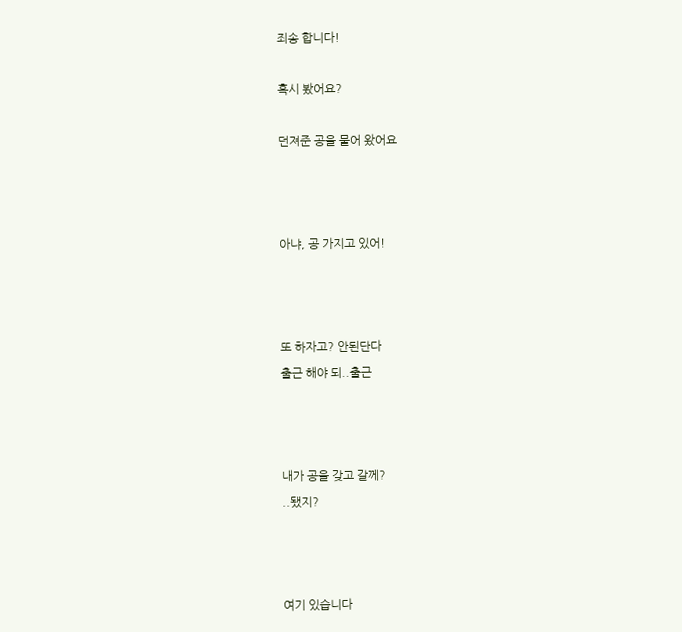죄송 합니다!

혹시 봤어요?

던져준 공을 물어 왔어요



아냐, 공 가지고 있어!



또 하자고? 안된단다
출근 해야 되..출근



내가 공을 갖고 갈께?
..됐지?



여기 있습니다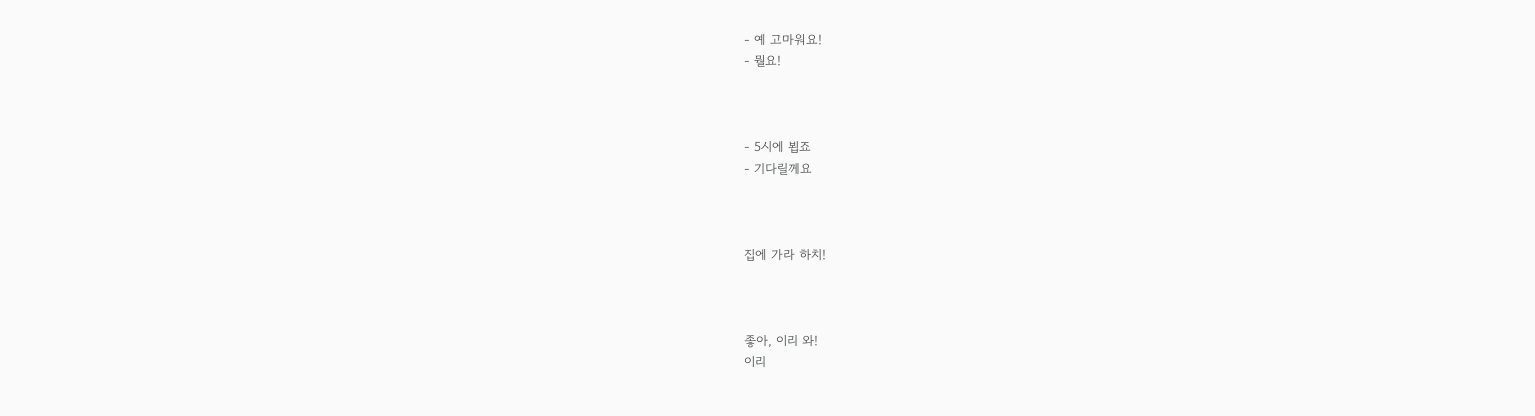- 예 고마워요!
- 뭘요!



- 5시에 뵙죠
- 기다릴께요



집에 가라 하치!



좋아, 이리 와!
이리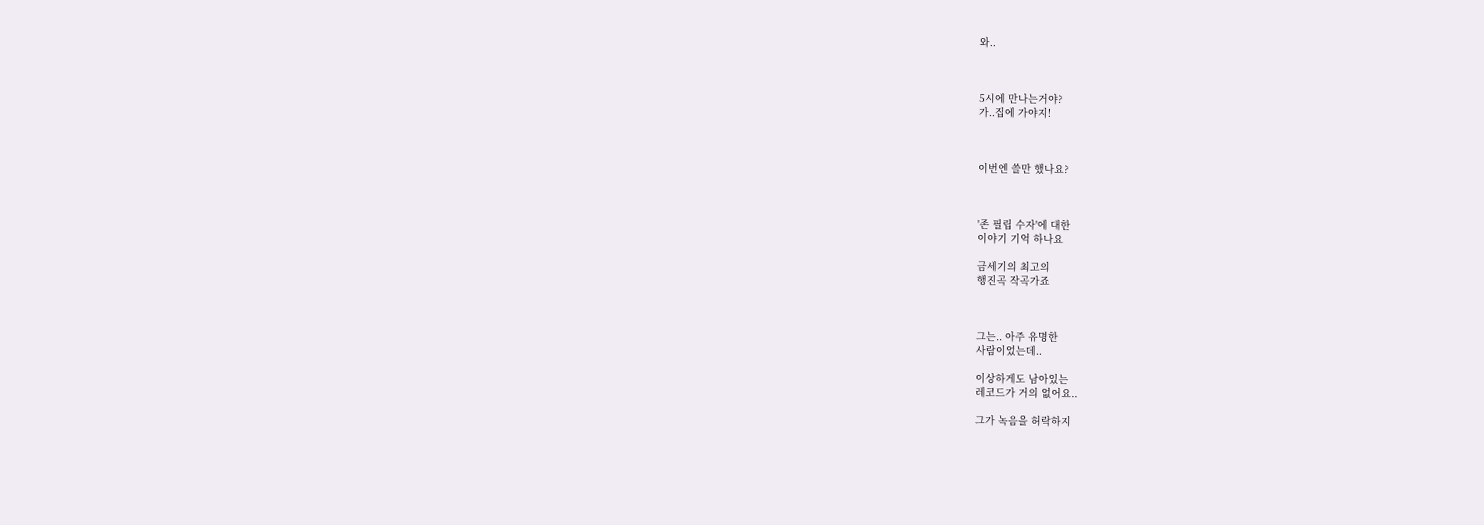와..



5시에 만나는거야?
가..집에 가야지!



이번엔 쓸만 했나요?



'존 필립 수자'에 대한
이야기 기억 하나요

금세기의 최고의
행진곡 작곡가죠



그는.. 아주 유명한
사람이었는데..

이상하게도 남아있는
레코드가 거의 없어요..

그가 녹음을 허락하지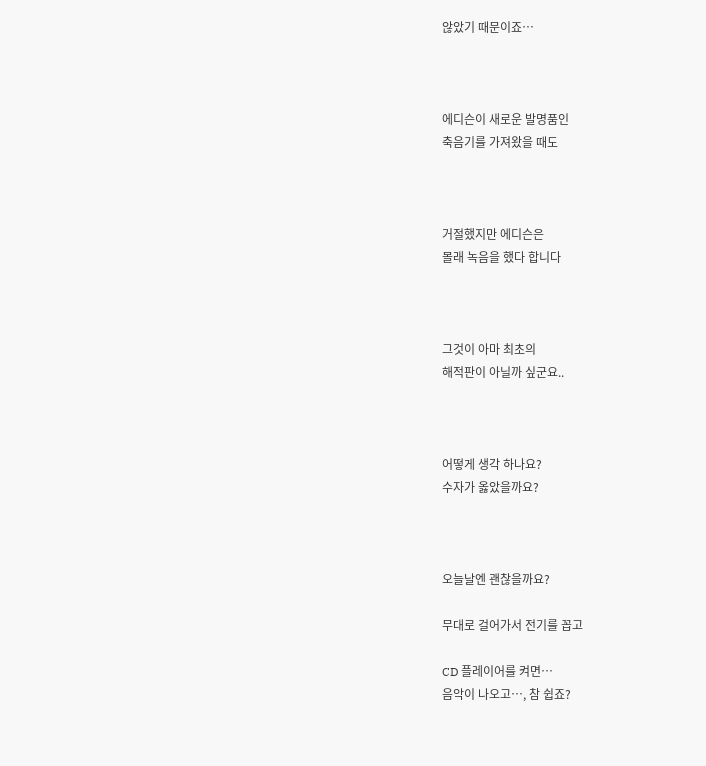않았기 때문이죠…



에디슨이 새로운 발명품인
축음기를 가져왔을 때도



거절했지만 에디슨은
몰래 녹음을 했다 합니다



그것이 아마 최초의
해적판이 아닐까 싶군요..



어떻게 생각 하나요?
수자가 옳았을까요?



오늘날엔 괜찮을까요?

무대로 걸어가서 전기를 꼽고

CD 플레이어를 켜면…
음악이 나오고…, 참 쉽죠?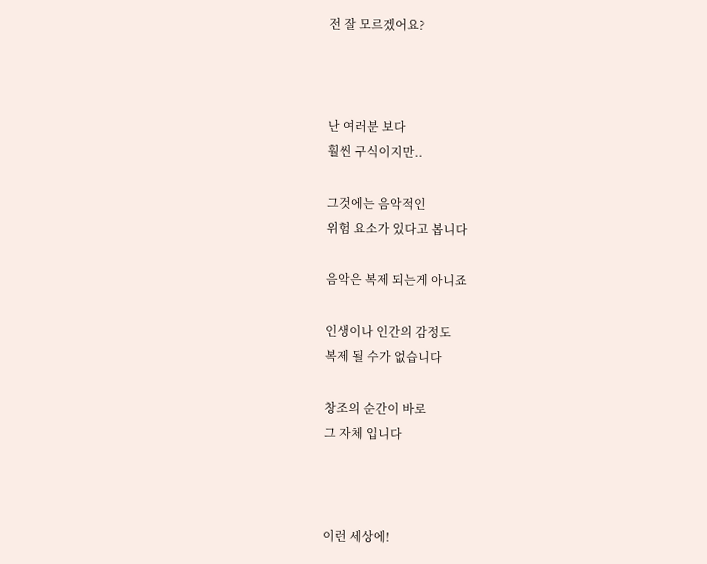전 잘 모르겠어요?



난 여러분 보다
훨씬 구식이지만..

그것에는 음악적인
위험 요소가 있다고 봅니다

음악은 복제 되는게 아니죠

인생이나 인간의 감정도
복제 될 수가 없습니다

창조의 순간이 바로
그 자체 입니다



이런 세상에!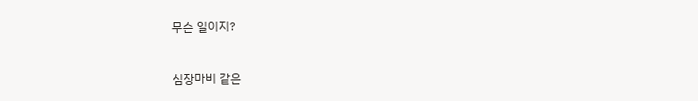무슨 일이지?



심장마비 같은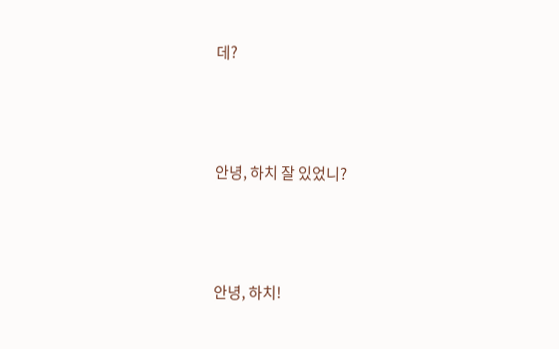데?



안녕, 하치 잘 있었니?



안녕, 하치!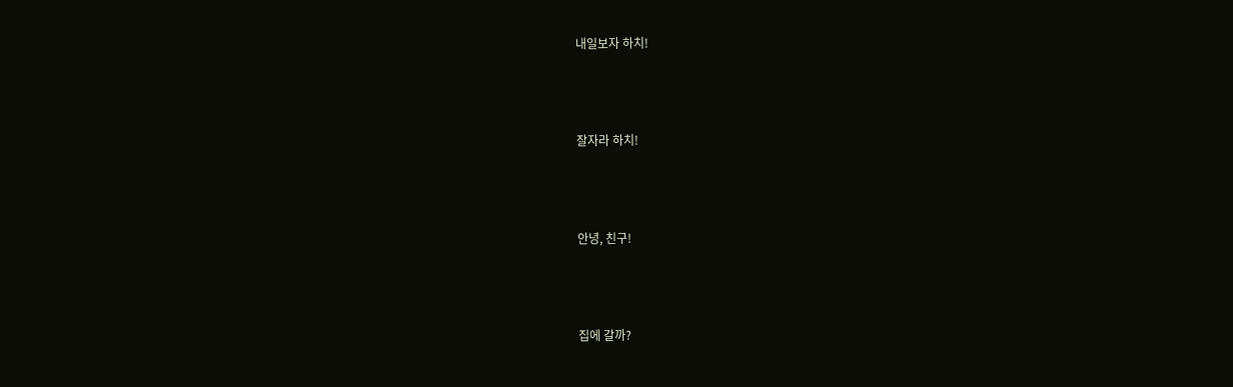내일보자 하치!



잘자라 하치!



안녕, 친구!



집에 갈까?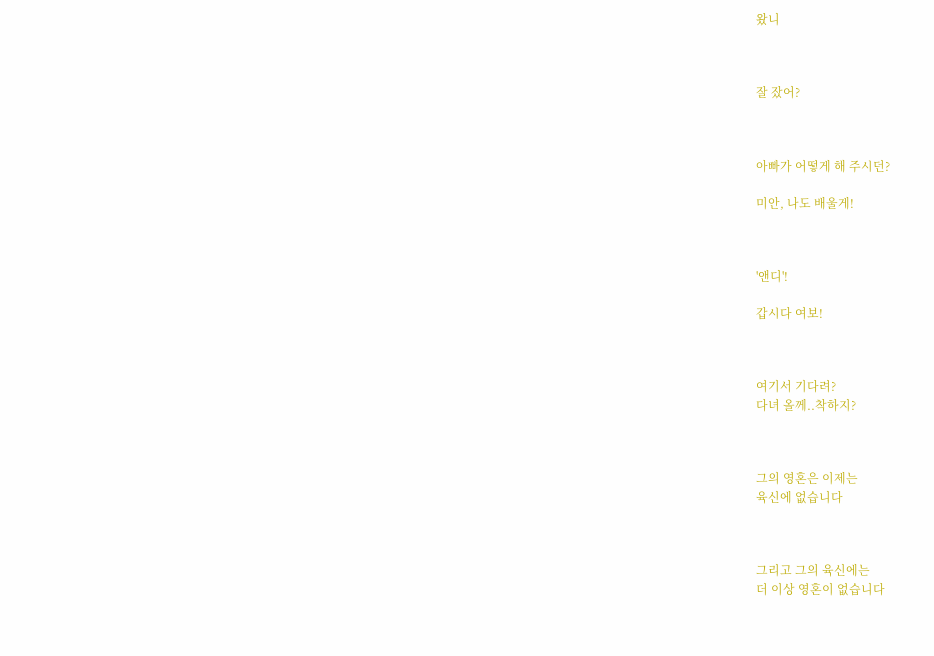왔니



잘 잤어?



아빠가 어떻게 해 주시던?

미안, 나도 배울게!



'앤디'!

갑시다 여보!



여기서 기다려?
다녀 올께..착하지?



그의 영혼은 이제는
육신에 없습니다



그리고 그의 육신에는
더 이상 영혼이 없습니다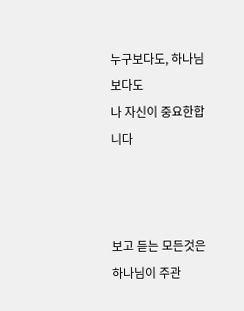누구보다도, 하나님 보다도
나 자신이 중요한합니다



보고 듣는 모든것은
하나님이 주관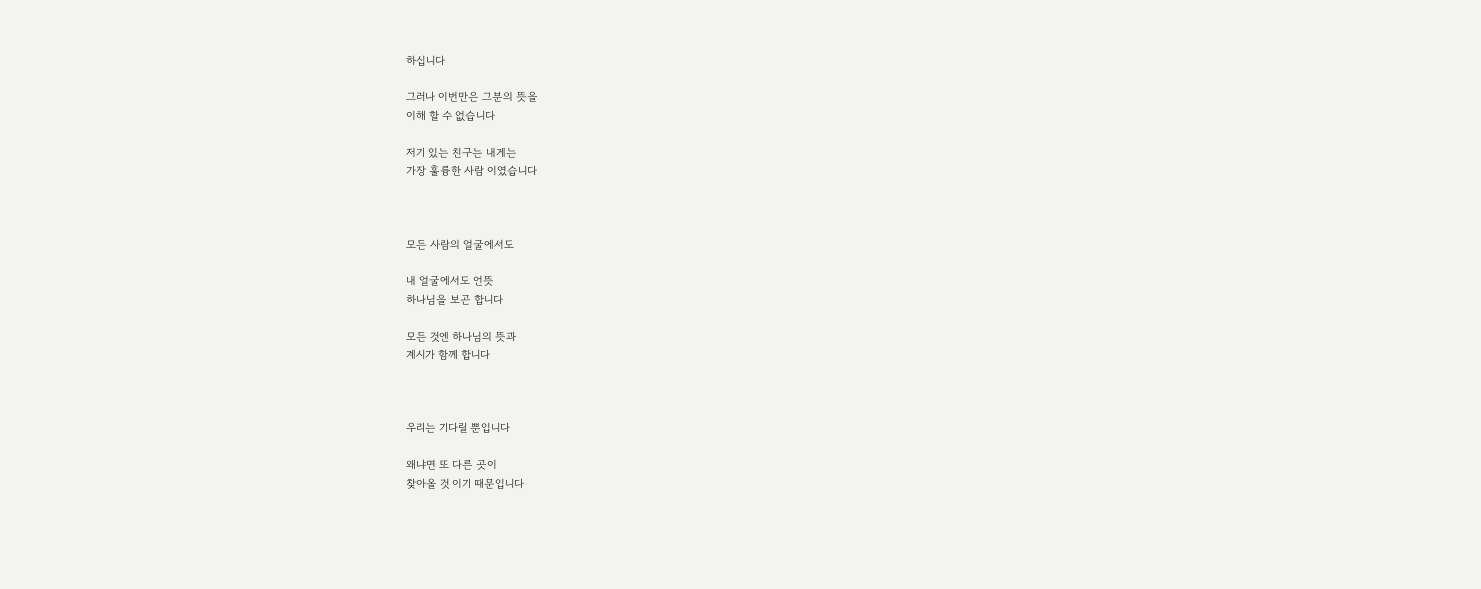하십니다

그러나 이번만은 그분의 뜻을
이해 할 수 없습니다

저기 있는 친구는 내게는
가장 훌륭한 사람 이였습니다



모든 사람의 얼굴에서도

내 얼굴에서도 언뜻
하나님을 보곤 합니다

모든 것엔 하나님의 뜻과
계시가 함께 합니다



우리는 기다릴 뿐입니다

왜냐면 또 다른 곳이
찾아올 것 이기 때문입니다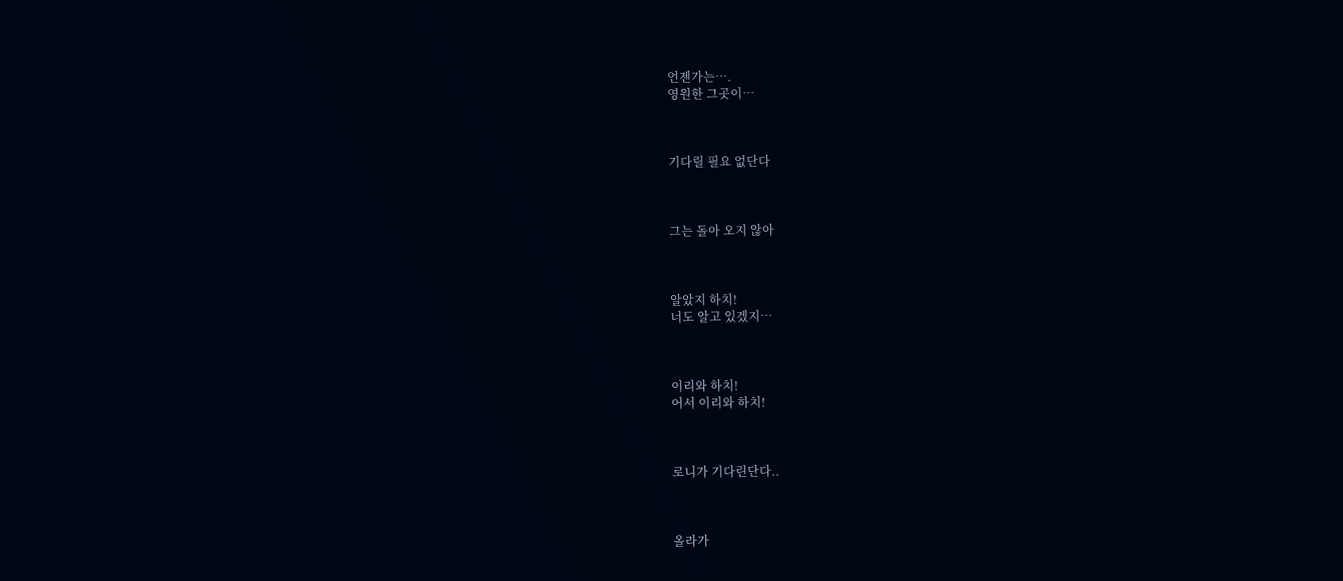언젠가는….
영원한 그곳이…



기다릴 필요 없단다



그는 돌아 오지 않아



알았지 하치!
너도 알고 있겠지…



이리와 하치!
어서 이리와 하치!



로니가 기다린단다..



올라가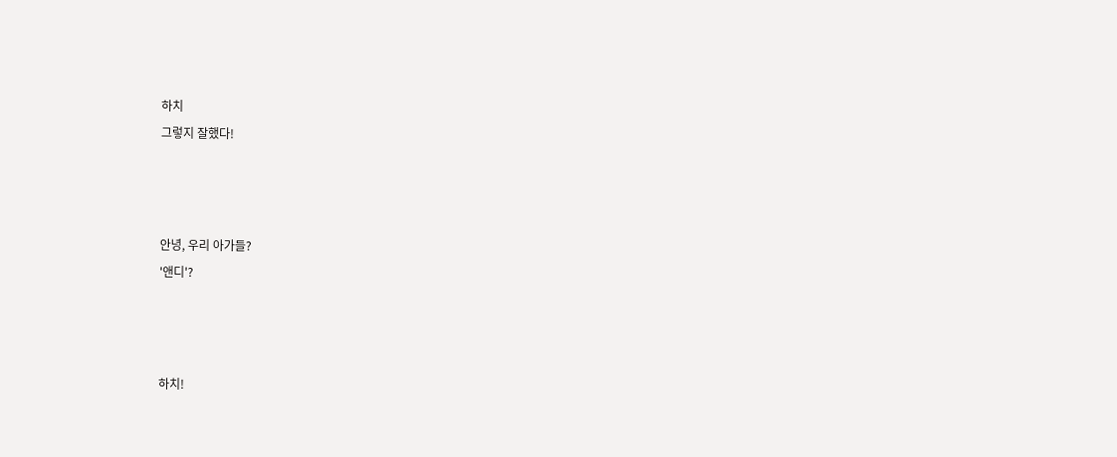하치
그렇지 잘했다!



안녕, 우리 아가들?
'앤디'?



하치!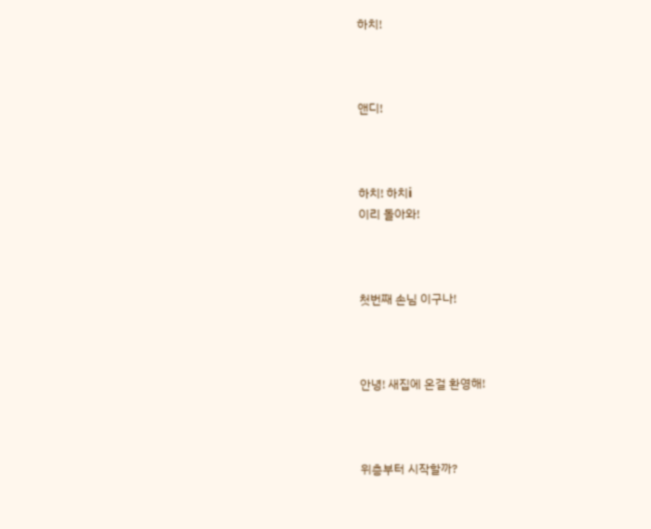하치!



앤디!



하치! 하치i
이리 돌아와!



첫번째 손님 이구나!



안녕! 새집에 온걸 환영해!



위층부터 시작할까?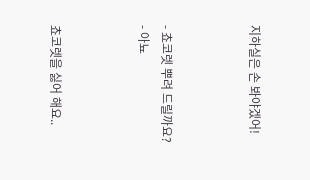지하실은 손 봐야겠어!



- 쵸코렛 뿌려 드릴까요?
- 아뇨



쵸코렛을 싫어 해요..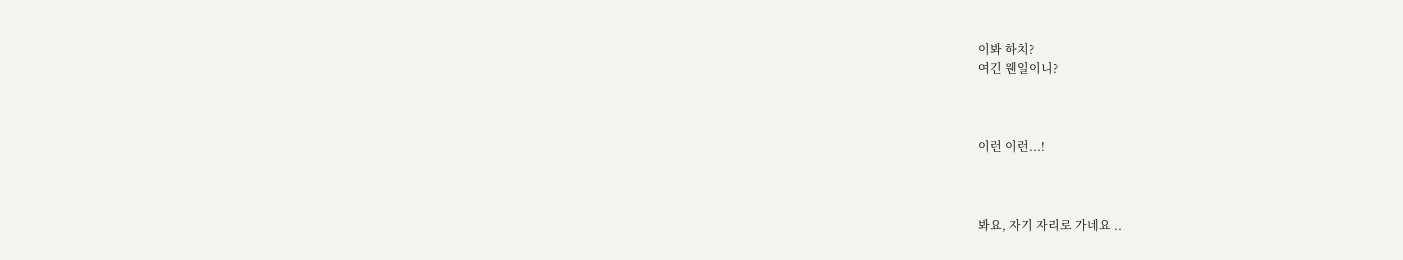이봐 하치?
여긴 웬일이니?



이런 이런...!



봐요, 자기 자리로 가네요 ..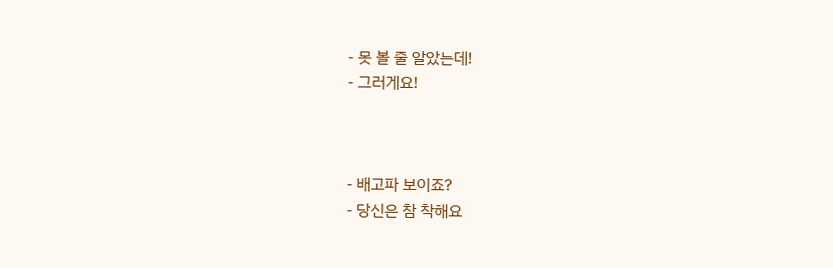- 못 볼 줄 알았는데!
- 그러게요!



- 배고파 보이죠?
- 당신은 참 착해요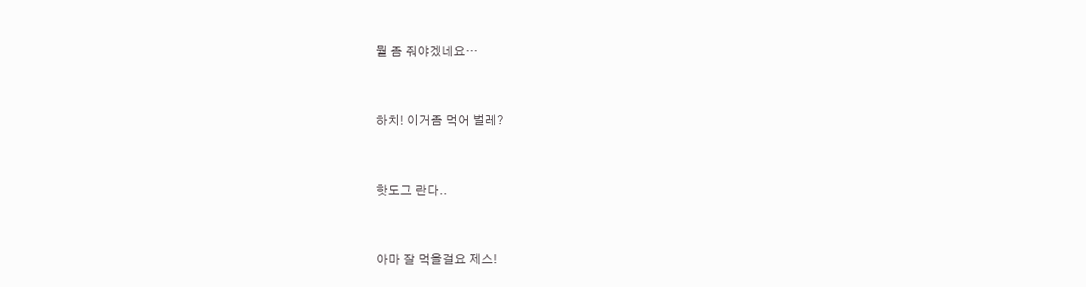뭘 좀 줘야겠네요…



하치! 이거좀 먹어 벌레?



핫도그 란다..



아마 잘 먹을걸요 제스!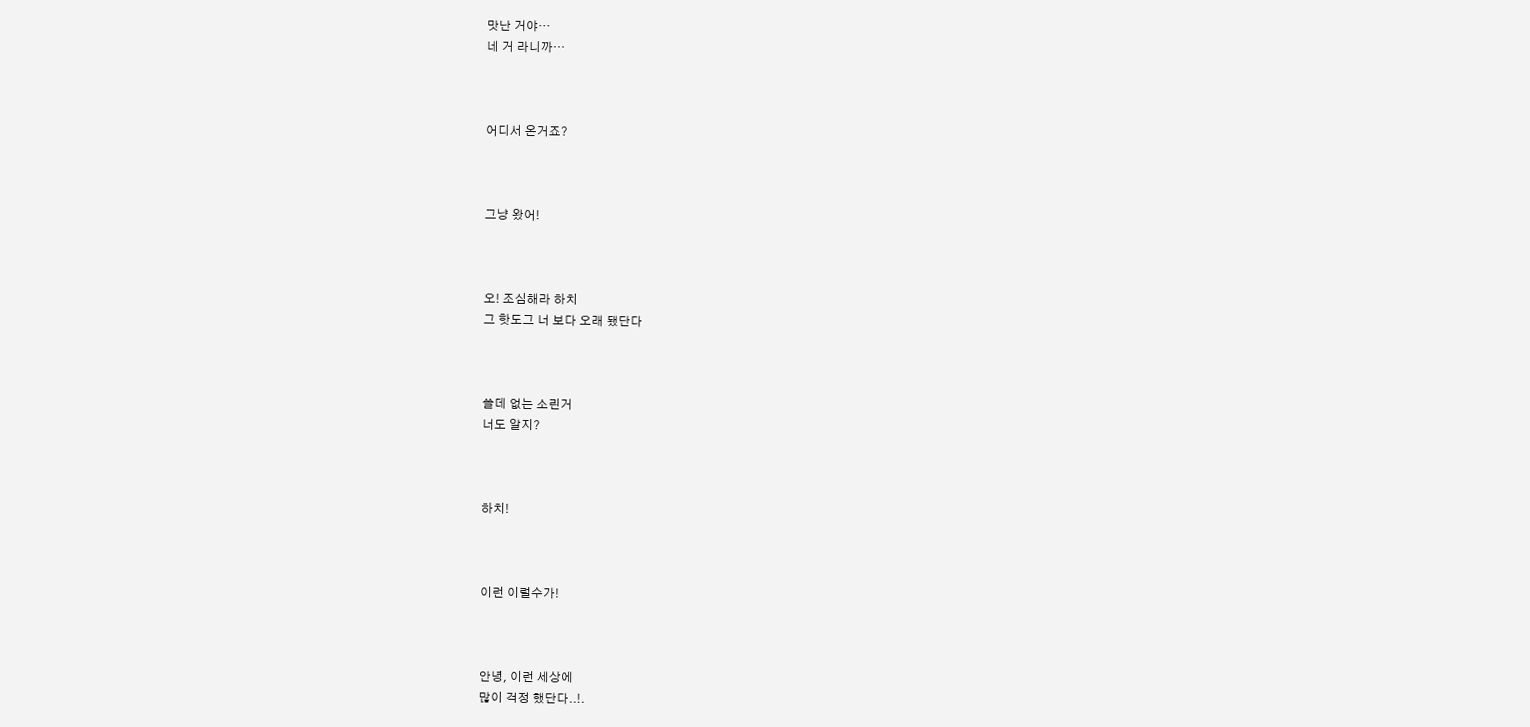맛난 거야…
네 거 라니까…



어디서 온거죠?



그냥 왔어!



오! 조심해라 하치
그 핫도그 너 보다 오래 됐단다



쓸데 없는 소린거
너도 알지?



하치!



이런 이럴수가!



안녕, 이런 세상에
많이 걱정 했단다..!.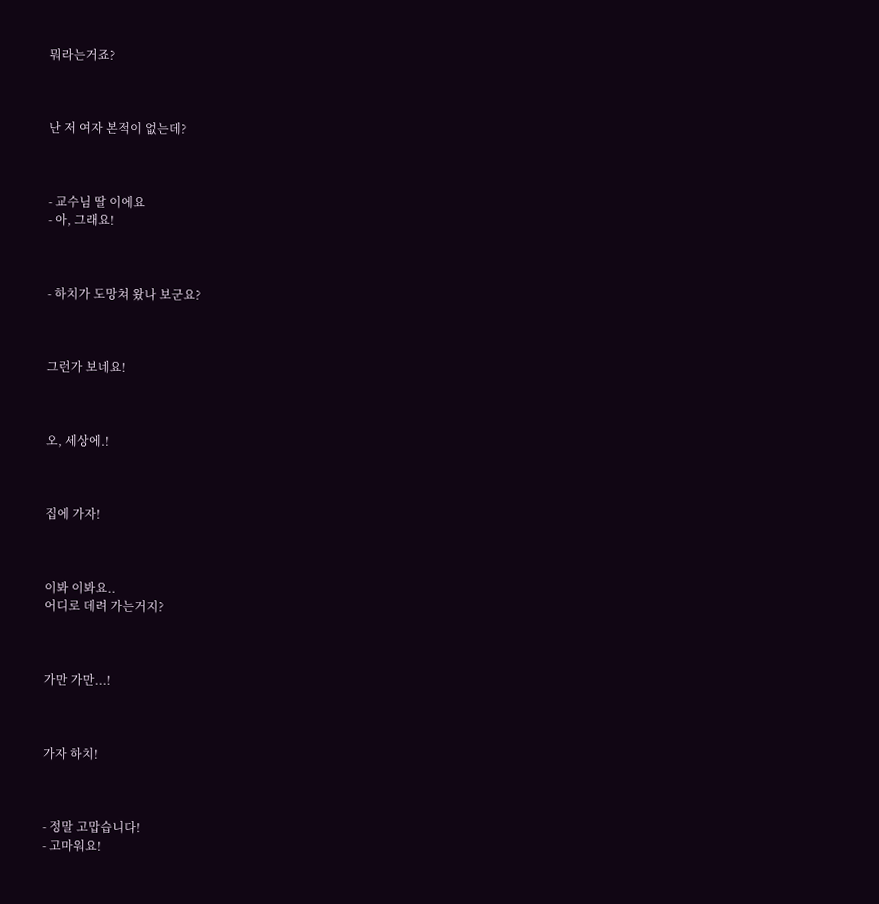뭐라는거죠?



난 저 여자 본적이 없는데?



- 교수님 딸 이에요
- 아, 그래요!



- 하치가 도망쳐 왔나 보군요?



그런가 보네요!



오, 세상에.!



집에 가자!



이봐 이봐요..
어디로 데려 가는거지?



가만 가만...!



가자 하치!



- 정말 고맙습니다!
- 고마워요!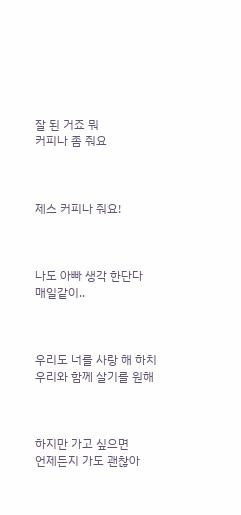잘 된 거죠 뭐
커피나 좀 줘요



제스 커피나 줘요!



나도 아빠 생각 한단다
매일같이..



우리도 너를 사랑 해 하치
우리와 함께 살기를 원해



하지만 가고 싶으면
언제든지 가도 괜찮아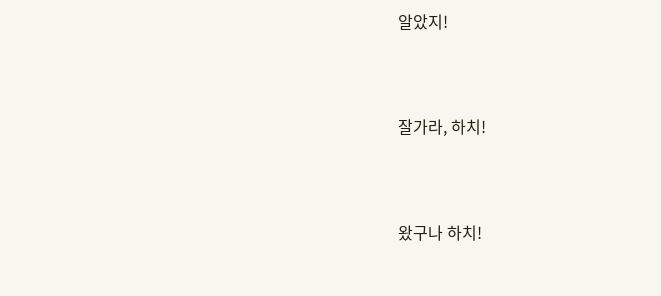알았지!



잘가라, 하치!



왔구나 하치!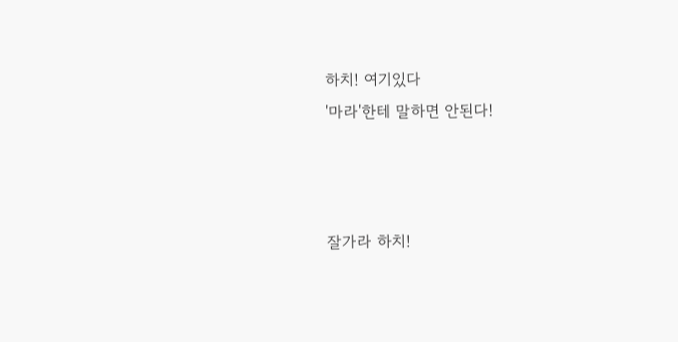하치! 여기있다
'마라'한테 말하면 안된다!



잘가라 하치!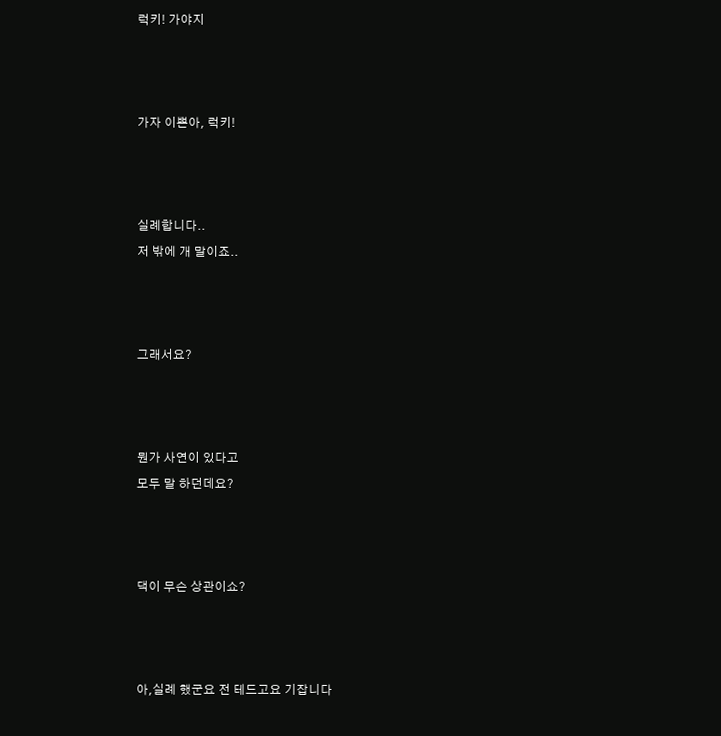럭키! 가야지



가자 이쁜아, 럭키!



실례합니다..
저 밖에 개 말이죠..



그래서요?



뭔가 사연이 있다고
모두 말 하던데요?



댁이 무슨 상관이쇼?



아,실례 했군요 전 테드고요 기잡니다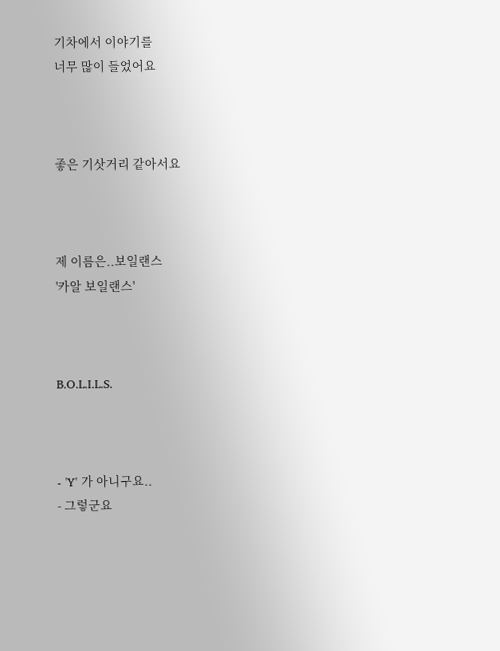기차에서 이야기를
너무 많이 들었어요



좋은 기삿거리 같아서요



제 이름은..보일랜스
'카알 보일랜스'



B.O.L.I.L.S.



- 'Y' 가 아니구요..
- 그렇군요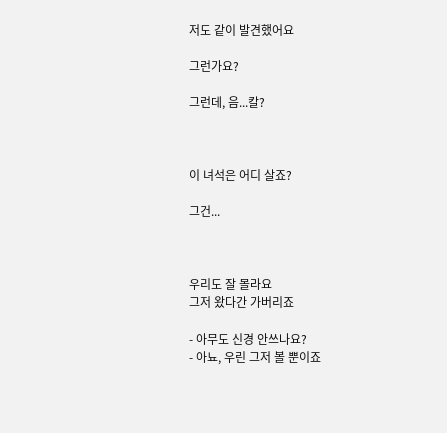저도 같이 발견했어요

그런가요?

그런데, 음...칼?



이 녀석은 어디 살죠?

그건...



우리도 잘 몰라요
그저 왔다간 가버리죠

- 아무도 신경 안쓰나요?
- 아뇨, 우린 그저 볼 뿐이죠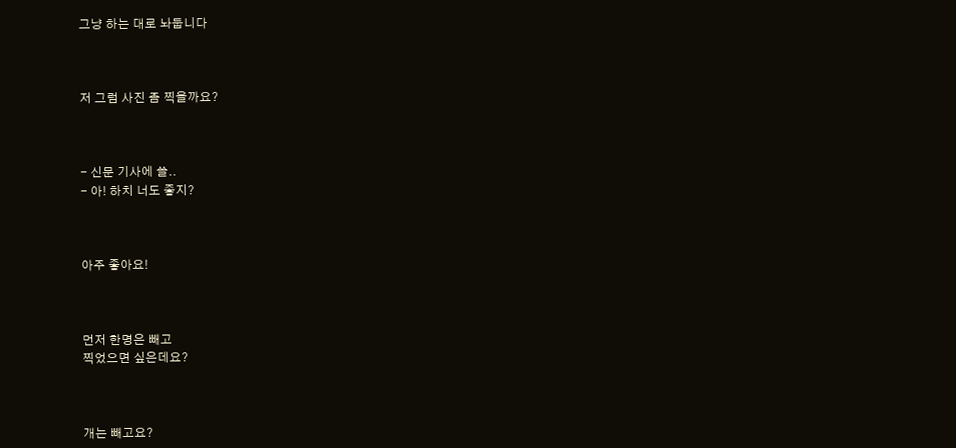그냥 하는 대로 놔둡니다



저 그럼 사진 좀 찍을까요?



- 신문 기사에 쓸..
- 아! 하치 너도 좋지?



아주 좋아요!



먼저 한명은 빼고
찍었으면 싶은데요?



개는 빼고요?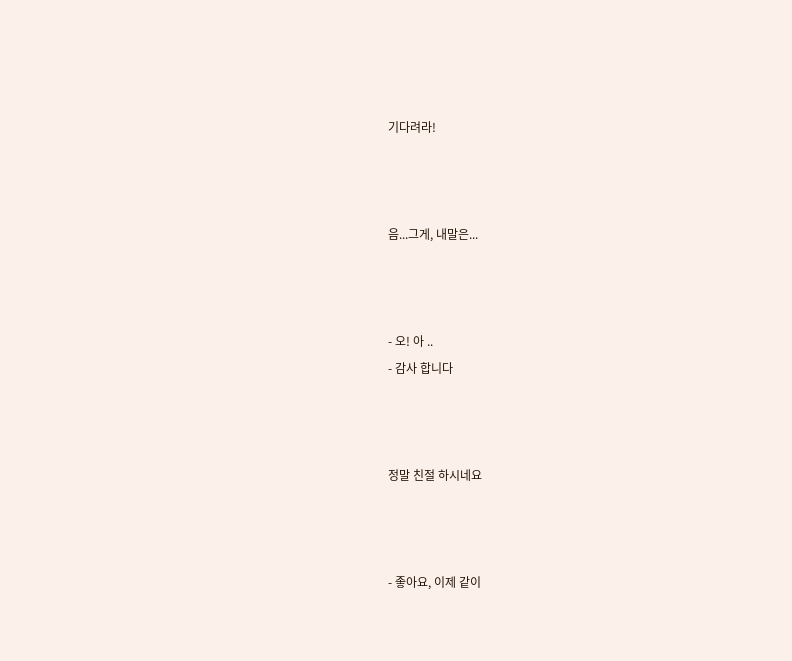기다려라!



음...그게, 내말은...



- 오! 아 ..
- 감사 합니다



정말 친절 하시네요



- 좋아요, 이제 같이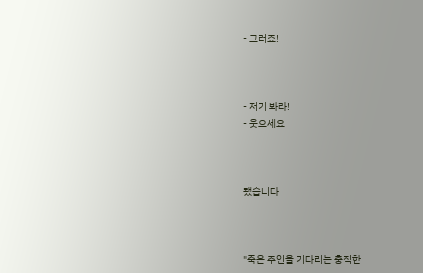- 그러죠!



- 저기 봐라!
- 웃으세요



됐습니다



"죽은 주인을 기다리는 충직한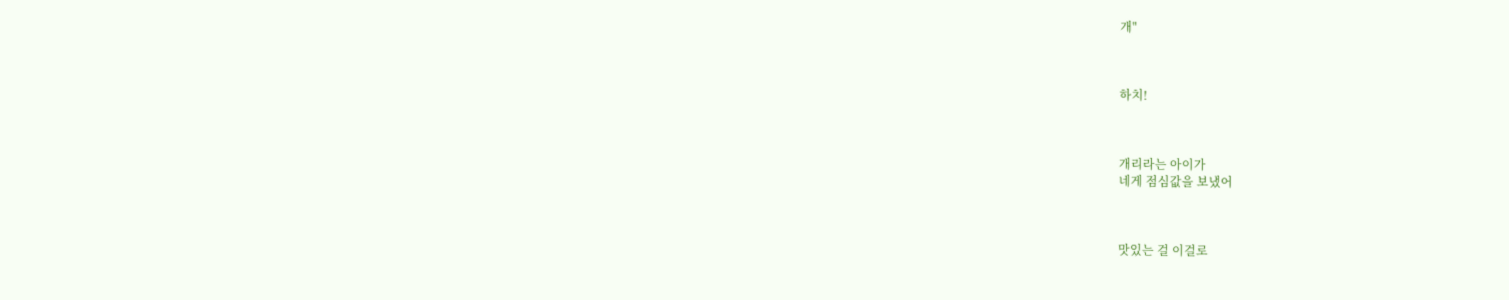개"



하치!



개리라는 아이가
네게 점심값을 보냈어



맛있는 걸 이걸로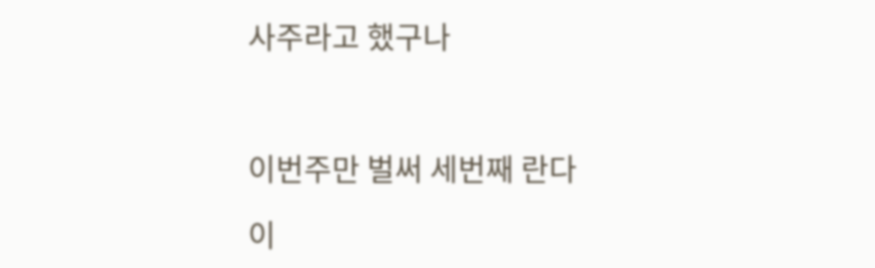사주라고 했구나



이번주만 벌써 세번째 란다

이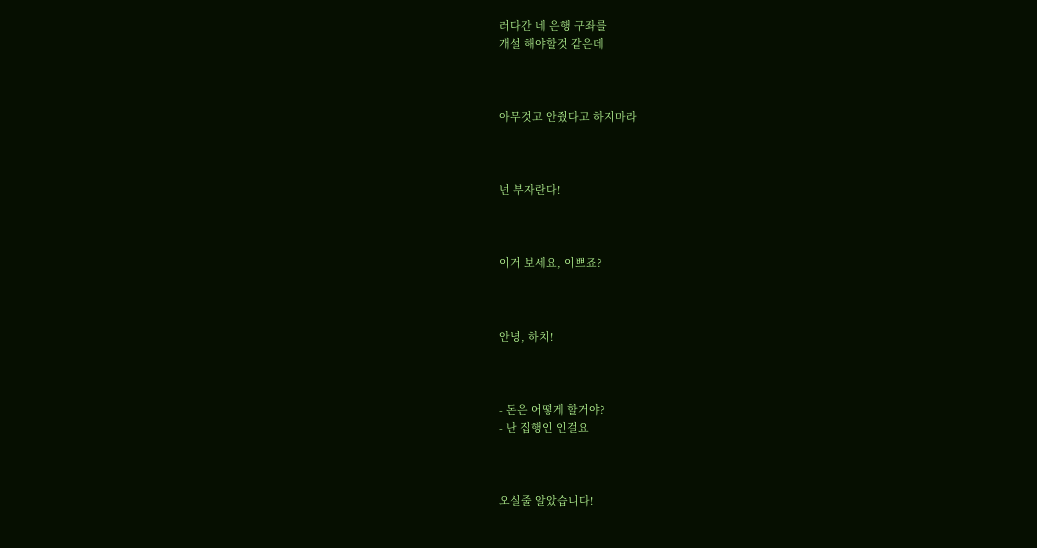러다간 네 은행 구좌를
개설 해야할것 같은데



아무것고 안줬다고 하지마라



넌 부자란다!



이거 보세요, 이쁘죠?



안녕, 하치!



- 돈은 어떻게 할거야?
- 난 집행인 인걸요



오실줄 알았습니다!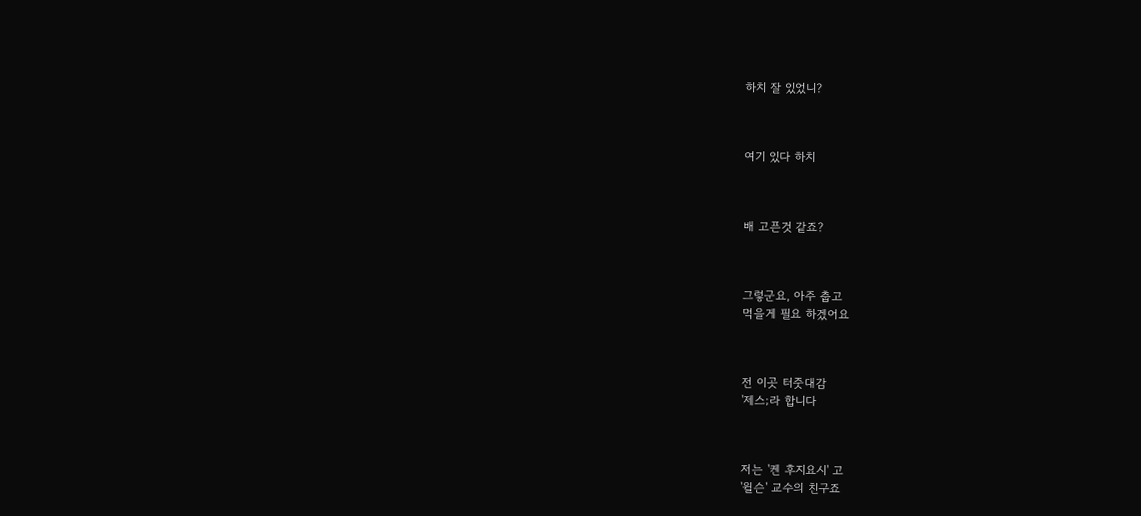하치 잘 있었니?



여기 있다 하치



배 고픈것 같죠?



그렇군요, 아주 춥고
먹을게 필요 하겠어요



전 이곳 터줏대감
'제스;라 합니다



저는 '켄 후지요시' 고
'윌슨' 교수의 친구죠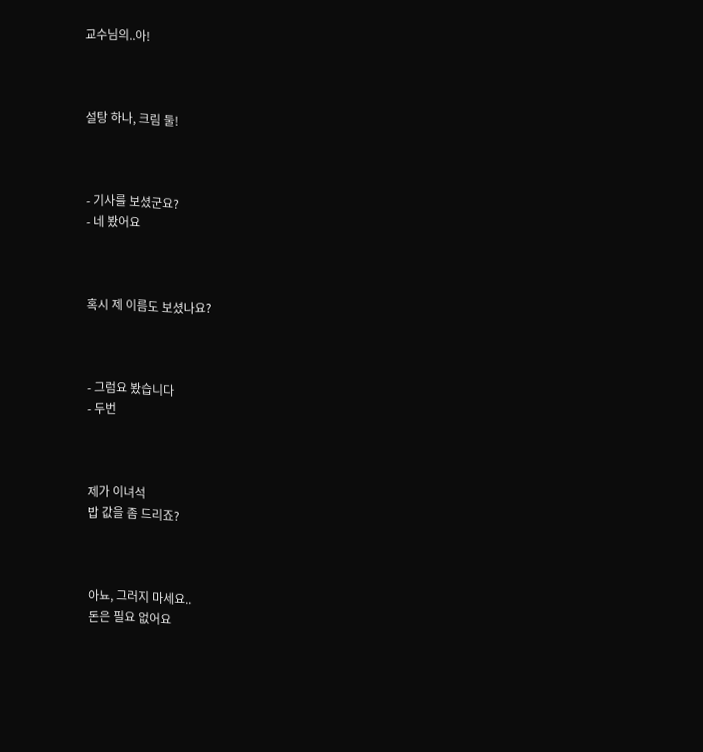교수님의..아!



설탕 하나, 크림 둘!



- 기사를 보셨군요?
- 네 봤어요



혹시 제 이름도 보셨나요?



- 그럼요 봤습니다
- 두번



제가 이녀석
밥 값을 좀 드리죠?



아뇨, 그러지 마세요..
돈은 필요 없어요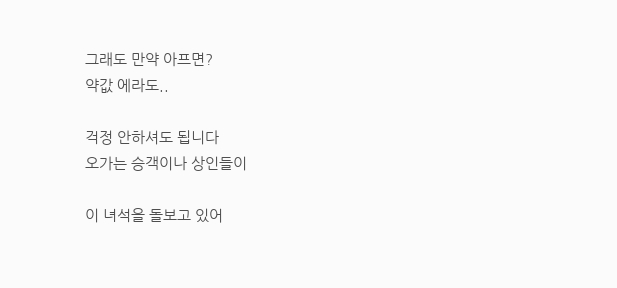그래도 만약 아프면?
약값 에라도..

걱정 안하셔도 됩니다
오가는 승객이나 상인들이

이 녀석을 돌보고 있어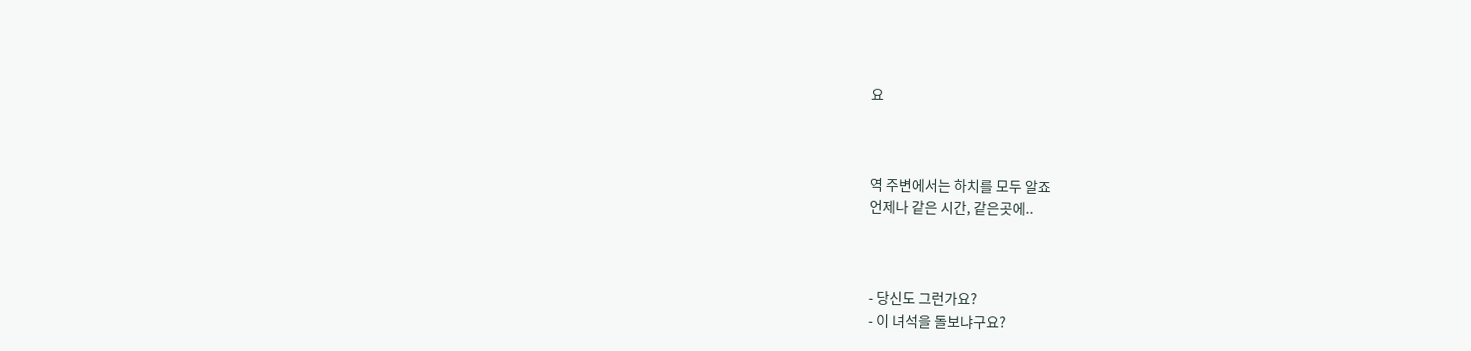요



역 주변에서는 하치를 모두 알죠
언제나 같은 시간, 같은곳에..



- 당신도 그런가요?
- 이 녀석을 돌보냐구요?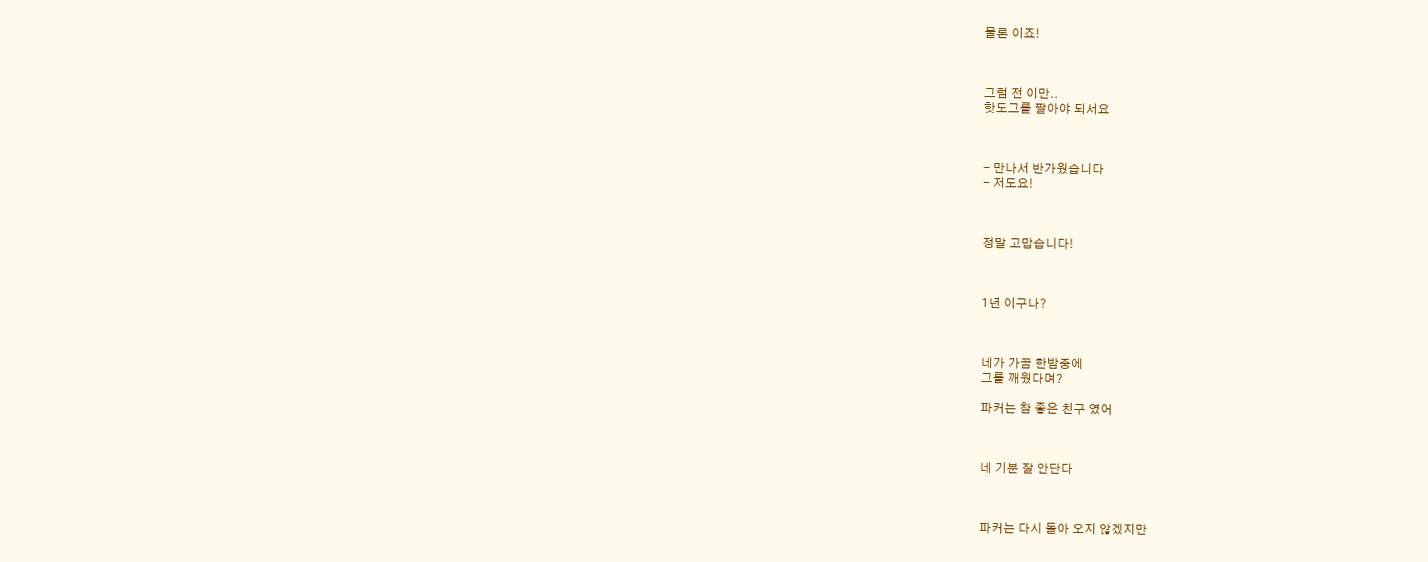물론 이죠!



그럼 전 이만..
핫도그를 팔아야 되서요



- 만나서 반가웠습니다
- 저도요!



정말 고맙습니다!



1년 이구나?



네가 가끔 한밤중에
그를 깨웠다며?

파커는 참 좋은 친구 였어



네 기분 잘 안단다



파커는 다시 돌아 오지 않겠지만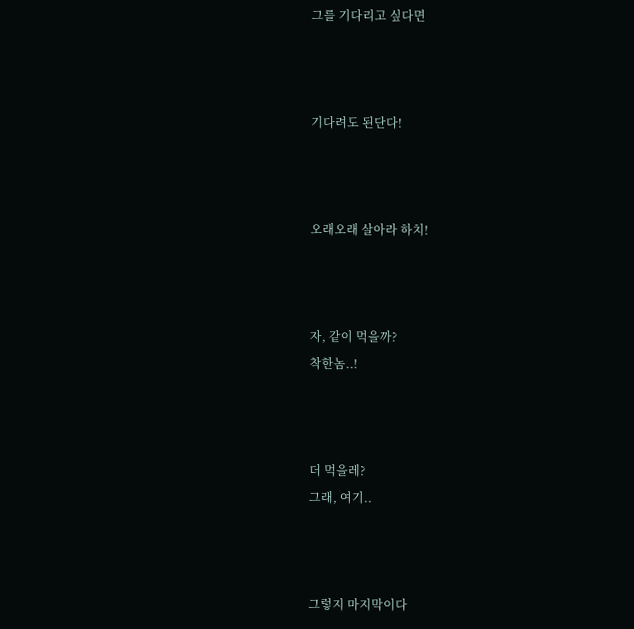그를 기다리고 싶다면



기다려도 된단다!



오래오래 살아라 하치!



자, 같이 먹을까?
착한놈..!



더 먹을레?
그래, 여기..



그렇지 마지막이다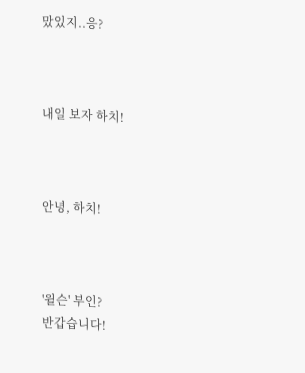맜있지..응?



내일 보자 하치!



안녕, 하치!



'윌슨' 부인?
반갑습니다!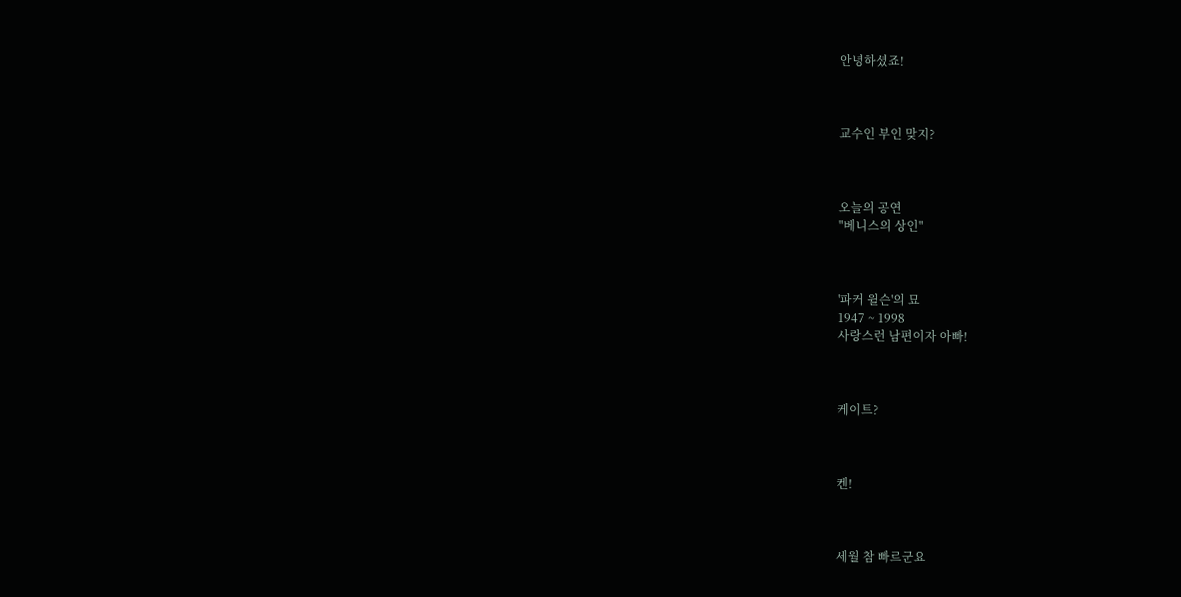안녕하셨죠!



교수인 부인 맞지?



오늘의 공연
"베니스의 상인"



'파커 윌슨'의 묘
1947 ~ 1998
사랑스런 남편이자 아빠!



케이트?



켄!



세월 참 빠르군요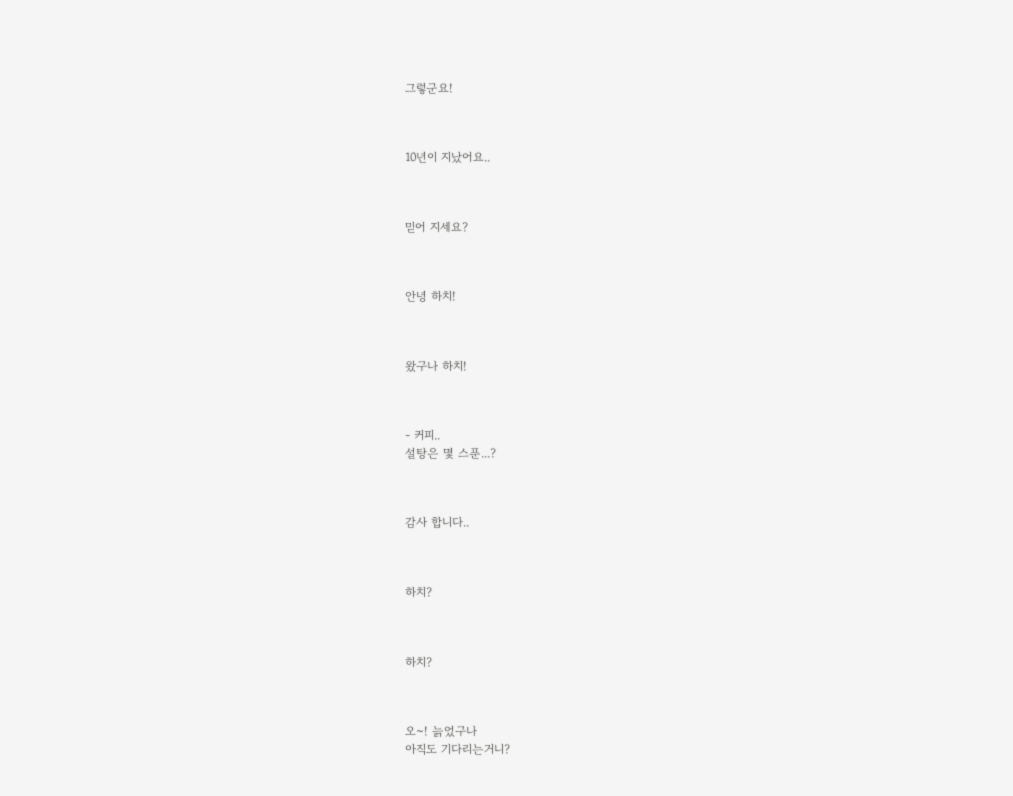그렇군요!



10년이 지났어요..



믿어 지세요?



안녕 하치!



왔구나 하치!



- 커피..
설탕은 몇 스푼...?



감사 합니다..



하치?



하치?



오~! 늙었구나
아직도 기다리는거니?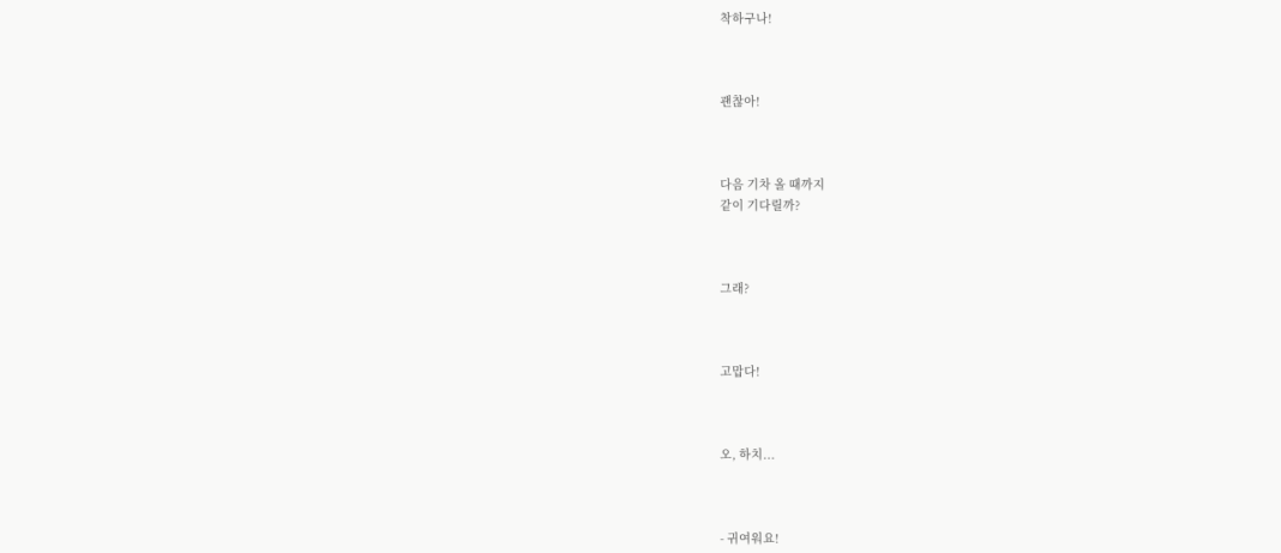착하구나!



괜찮아!



다음 기차 올 때까지
같이 기다릴까?



그래?



고맙다!



오, 하치...



- 귀여워요!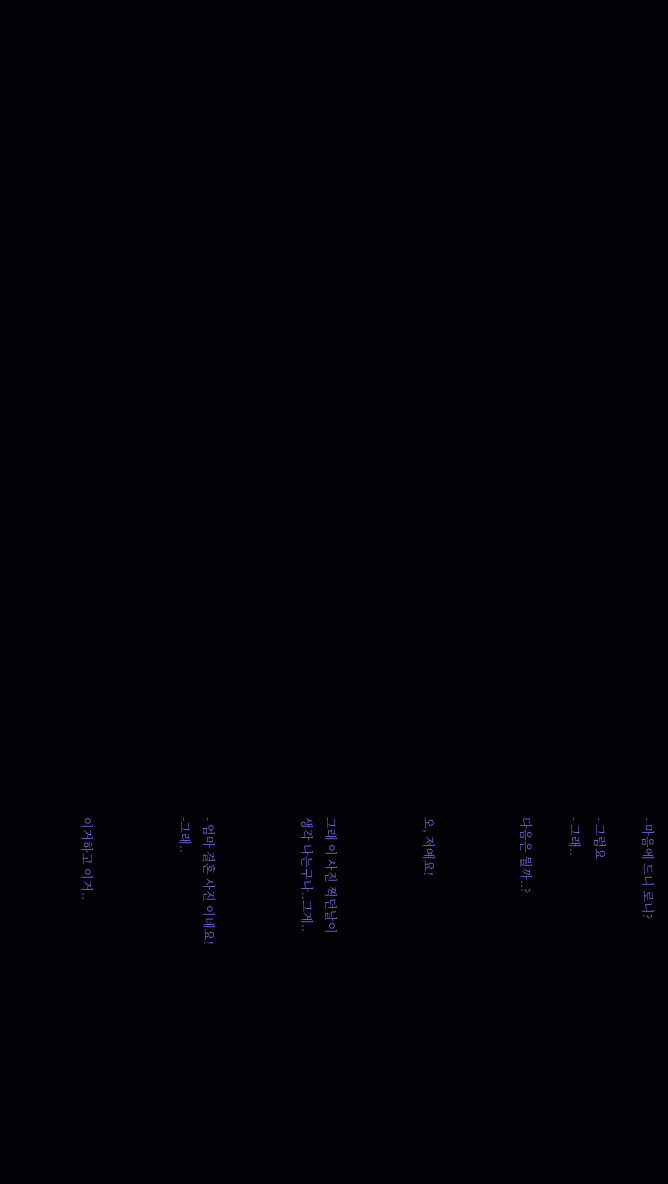- 마음에 드니 로니?

- 그럼요
- 그래..

다음은 뭘까..?



오, 저예요!



그래 이 사진 찍던날이
생각 나는구나..그게..



- 엄마 결혼 사진 이네요!
-그래..



이거하고 이거..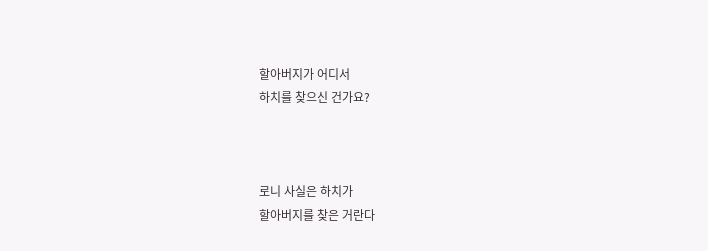할아버지가 어디서
하치를 찾으신 건가요?



로니 사실은 하치가
할아버지를 찾은 거란다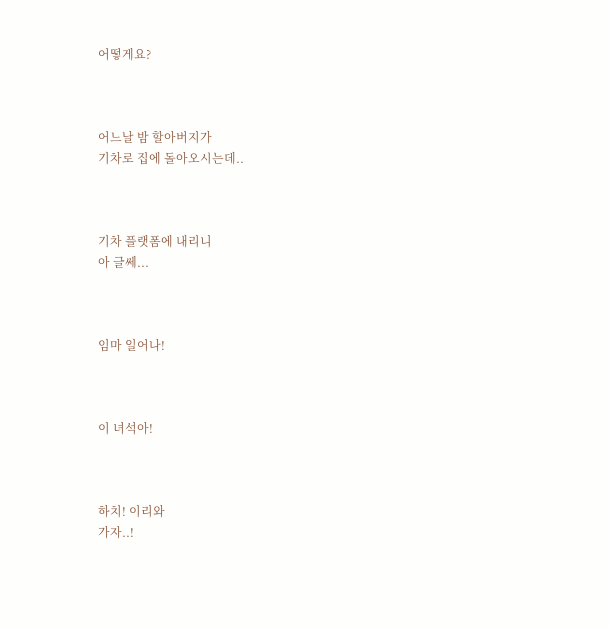어떻게요?



어느날 밤 할아버지가
기차로 집에 돌아오시는데..



기차 플랫폼에 내리니
아 글쎄...



임마 일어나!



이 녀석아!



하치! 이리와
가자..!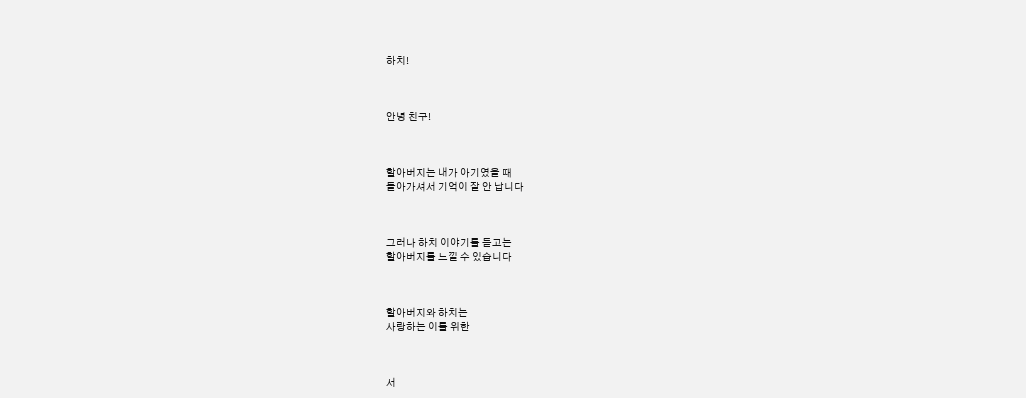하치!



안녕 친구!



할아버지는 내가 아기였을 때
돌아가셔서 기억이 잘 안 납니다



그러나 하치 이야기를 듣고는
할아버지를 느낄 수 있습니다



할아버지와 하치는
사랑하는 이를 위한



서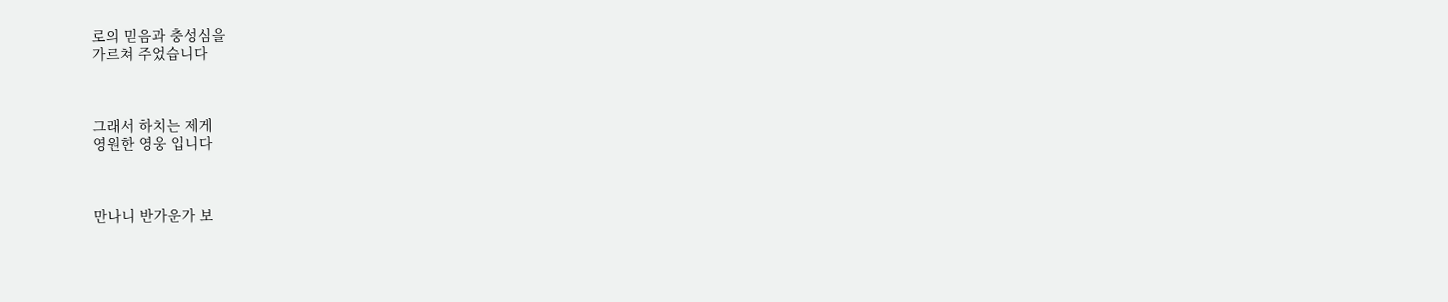로의 믿음과 충성심을
가르쳐 주었습니다



그래서 하치는 제게
영원한 영웅 입니다



만나니 반가운가 보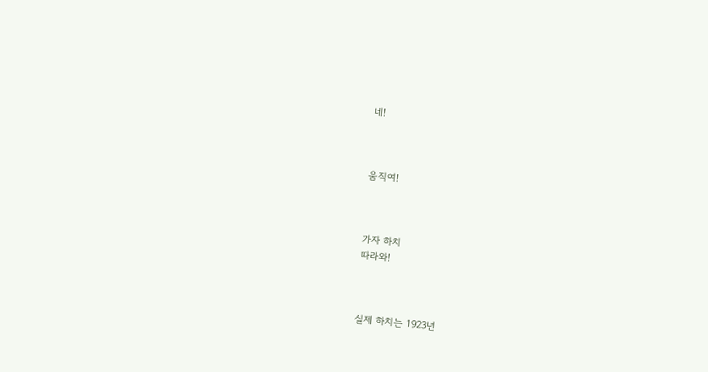네!



움직여!



가자 하치
따라와!



실제 하치는 1923년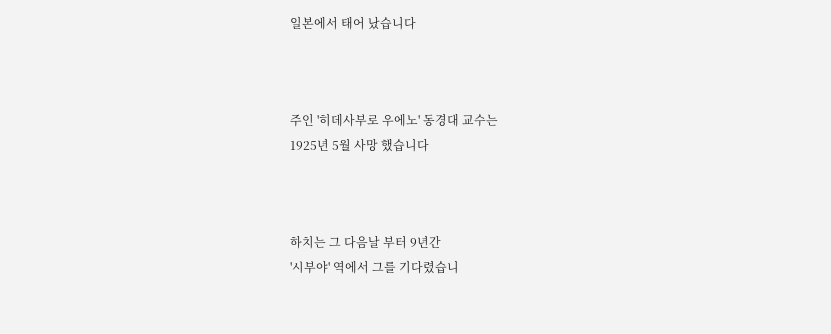일본에서 태어 났습니다



주인 '히데사부로 우에노' 동경대 교수는
1925년 5월 사망 했습니다



하치는 그 다음날 부터 9년간
'시부야' 역에서 그를 기다렸습니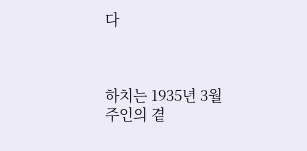다



하치는 1935년 3월
주인의 곁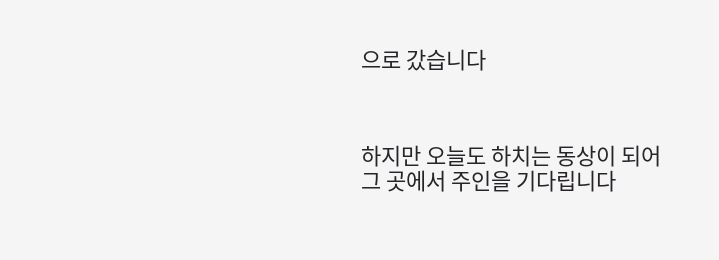으로 갔습니다



하지만 오늘도 하치는 동상이 되어
그 곳에서 주인을 기다립니다